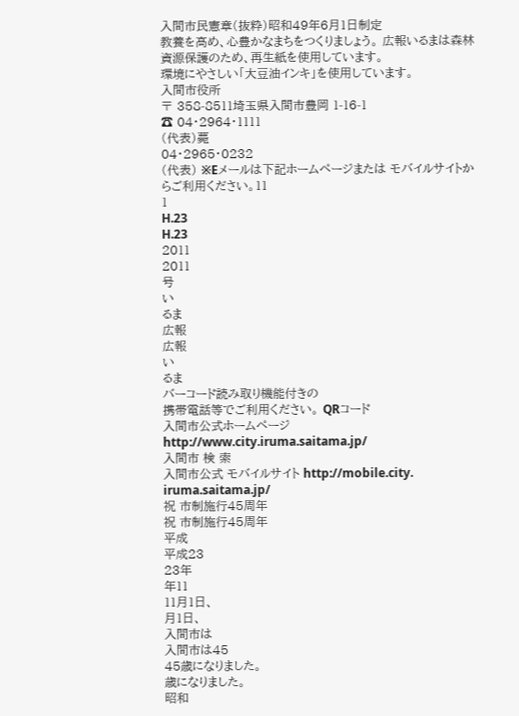入間市民憲章(抜粋)昭和49年6月1日制定
教養を高め、心豊かなまちをつくりましょう。 広報いるまは森林資源保護のため、再生紙を使用しています。
環境にやさしい「大豆油インキ」を使用しています。
入間市役所
〒 358-8511埼玉県入間市豊岡 1-16-1
☎ 04・2964・1111
(代表)薨
04・2965・0232
(代表) ※Eメールは下記ホームページまたは モバイルサイトからご利用ください。11
1
H.23
H.23
2011
2011
号
い
るま
広報
広報
い
るま
バーコード読み取り機能付きの
携帯電話等でご利用ください。 QRコード
入間市公式ホームページ
http://www.city.iruma.saitama.jp/
入間市 検 索
入間市公式 モバイルサイト http://mobile.city.
iruma.saitama.jp/
祝 市制施行45周年
祝 市制施行45周年
平成
平成23
23年
年11
11月1日、
月1日、
入間市は
入間市は45
45歳になりました。
歳になりました。
昭和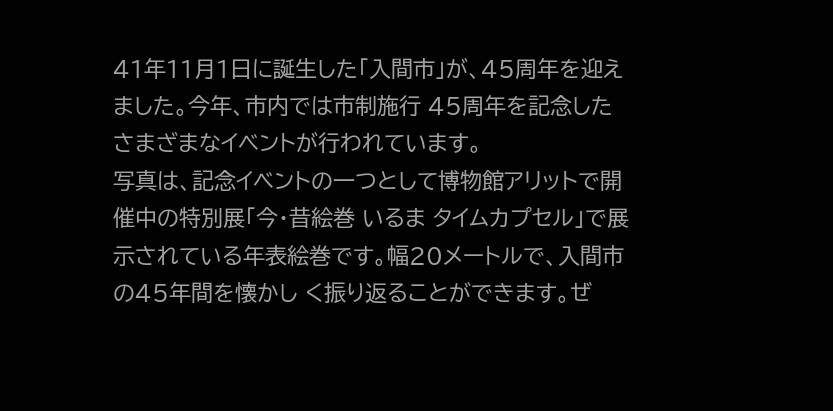41年11月1日に誕生した「入間市」が、45周年を迎えました。今年、市内では市制施行 45周年を記念したさまざまなイベントが行われています。
写真は、記念イベントの一つとして博物館アリットで開催中の特別展「今・昔絵巻 いるま タイムカプセル」で展示されている年表絵巻です。幅20メートルで、入間市の45年間を懐かし く振り返ることができます。ぜ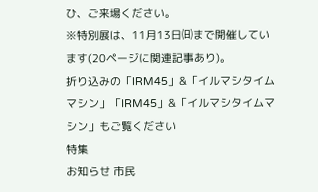ひ、ご来場ください。
※特別展は、11月13日㈰まで開催しています(20ページに関連記事あり)。
折り込みの「IRM45」&「イルマシタイムマシン」「IRM45」&「イルマシタイムマシン」もご覧ください
特集
お知らせ 市民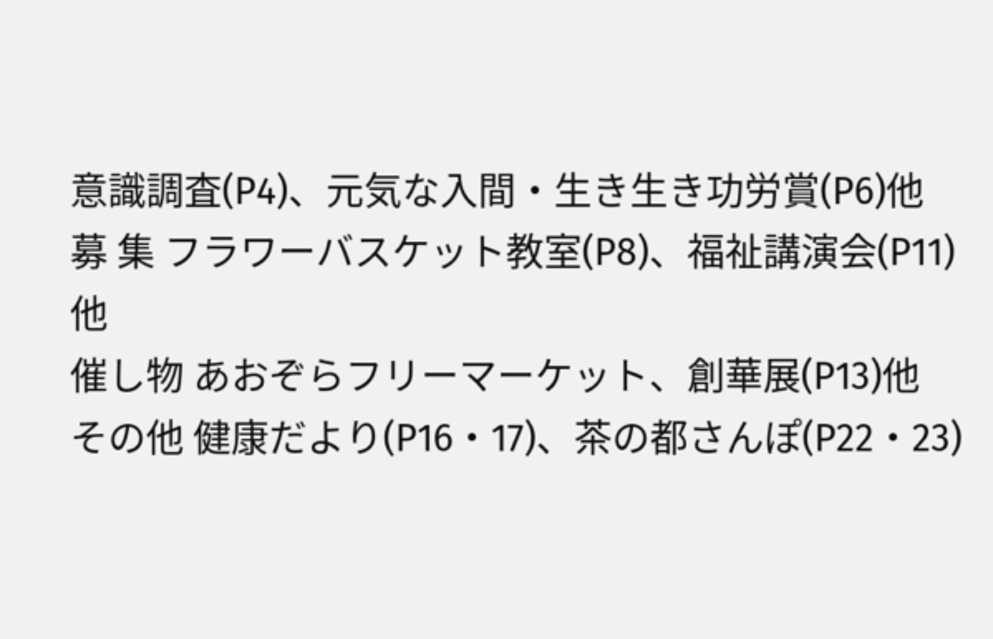意識調査(P4)、元気な入間・生き生き功労賞(P6)他
募 集 フラワーバスケット教室(P8)、福祉講演会(P11)他
催し物 あおぞらフリーマーケット、創華展(P13)他
その他 健康だより(P16・17)、茶の都さんぽ(P22・23)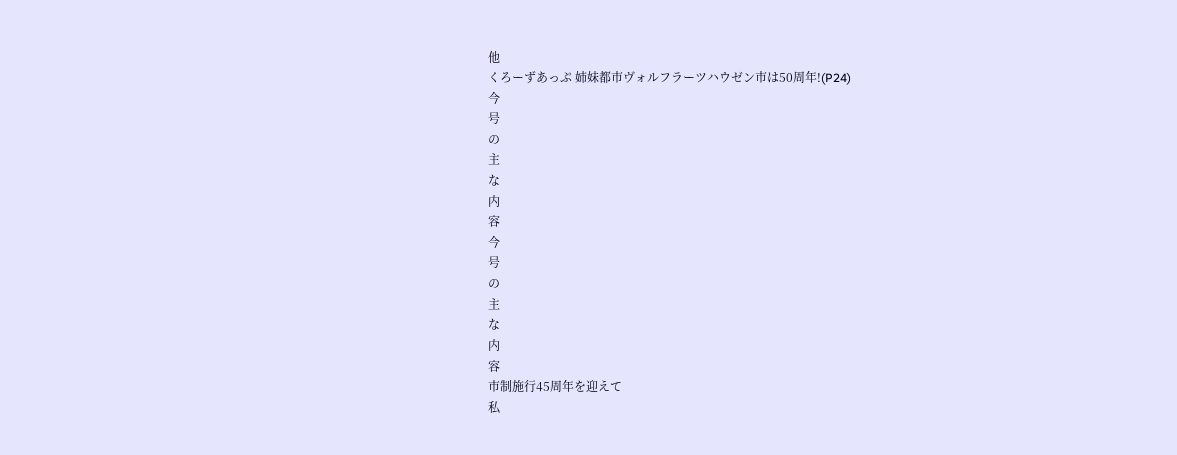他
くろーずあっぷ 姉妹都市ヴォルフラーツハウゼン市は50周年!(P24)
今
号
の
主
な
内
容
今
号
の
主
な
内
容
市制施行45周年を迎えて
私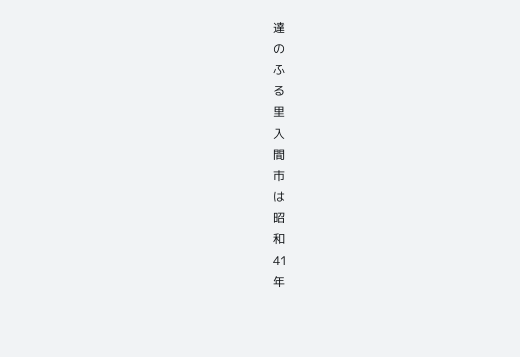達
の
ふ
る
里
入
間
市
は
昭
和
41
年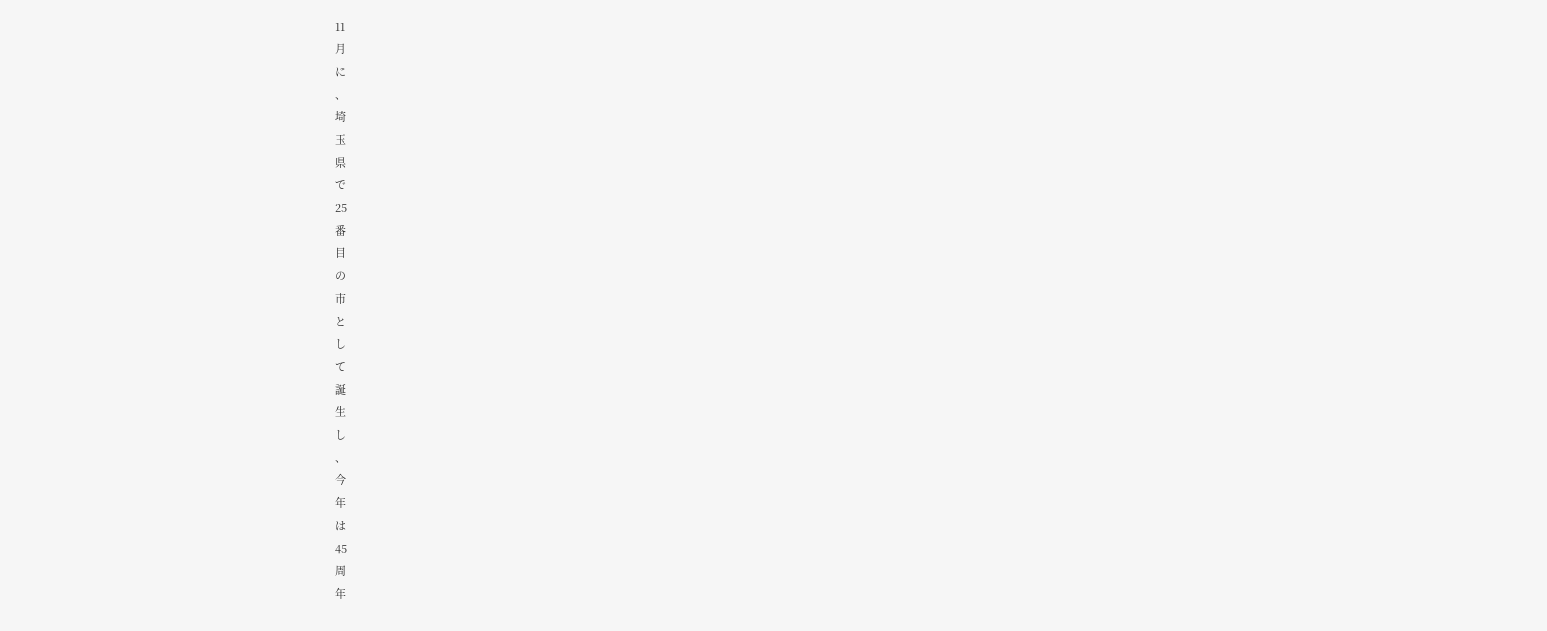11
月
に
、
埼
玉
県
で
25
番
目
の
市
と
し
て
誕
生
し
、
今
年
は
45
周
年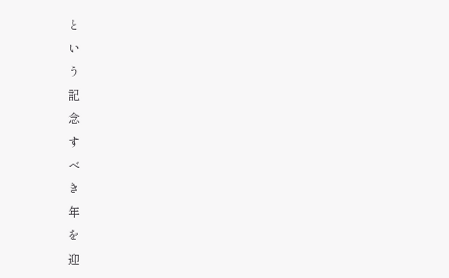と
い
う
記
念
す
べ
き
年
を
迎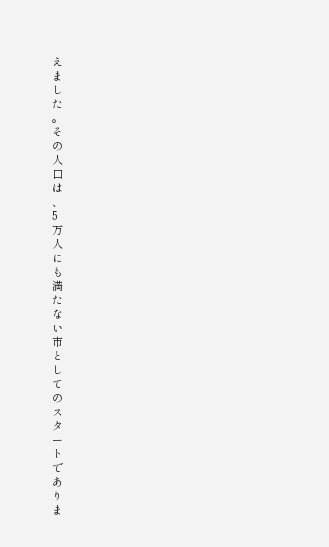え
ま
し
た
。
そ
の
人
口
は
、
5
万
人
に
も
満
た
な
い
市
と
し
て
の
ス
タ
ー
ト
で
あ
り
ま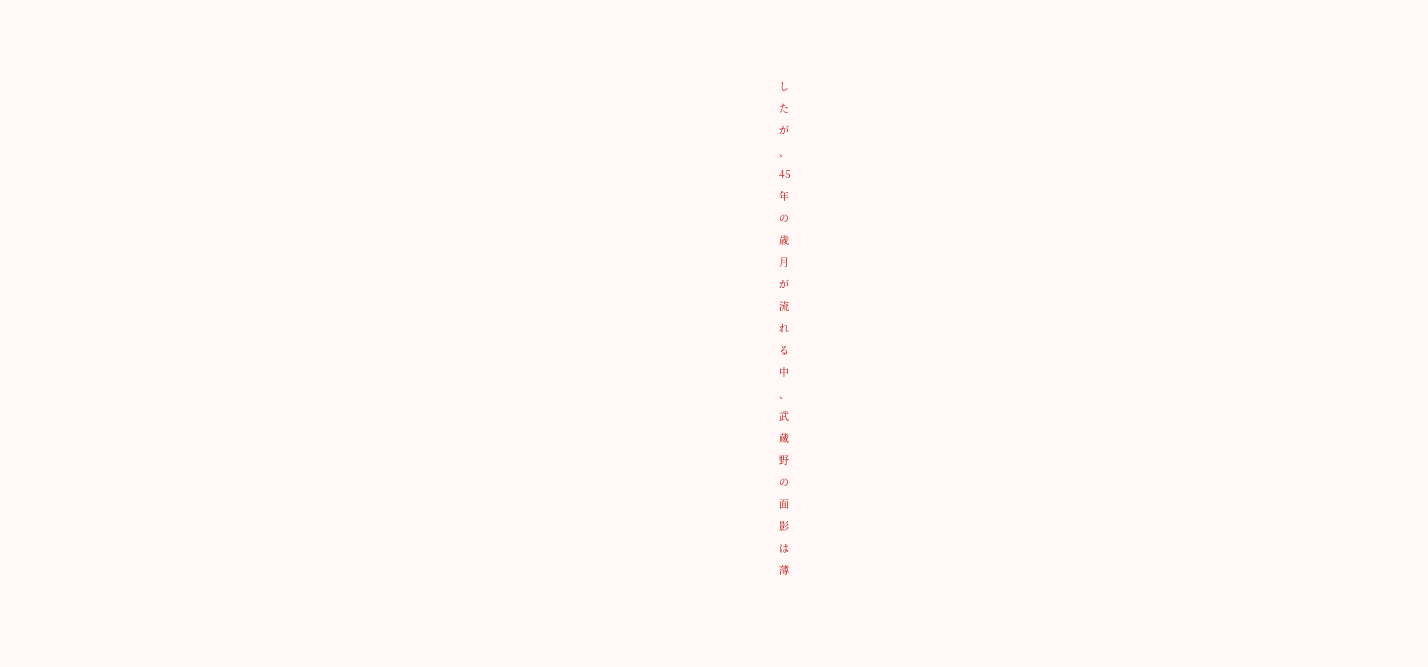し
た
が
、
45
年
の
歳
月
が
流
れ
る
中
、
武
蔵
野
の
面
影
は
薄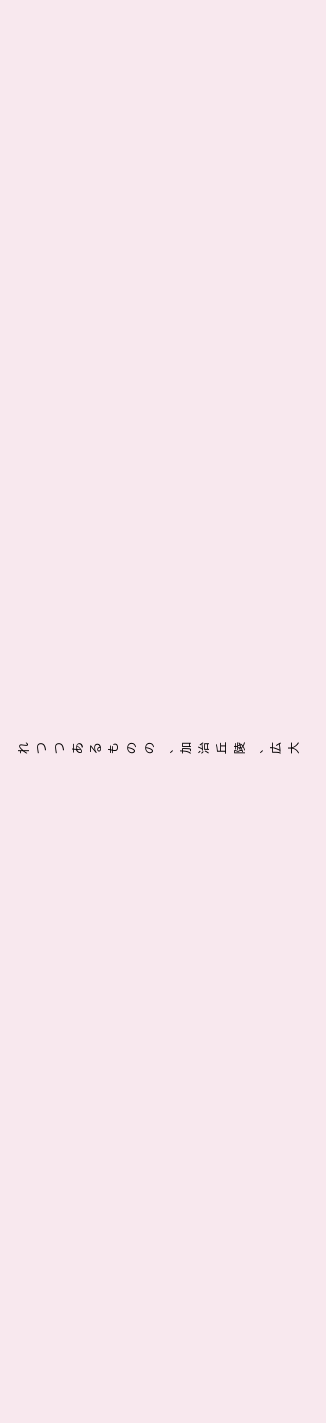れ
つ
つ
あ
る
も
の
の
、
加
治
丘
陵
、
広
大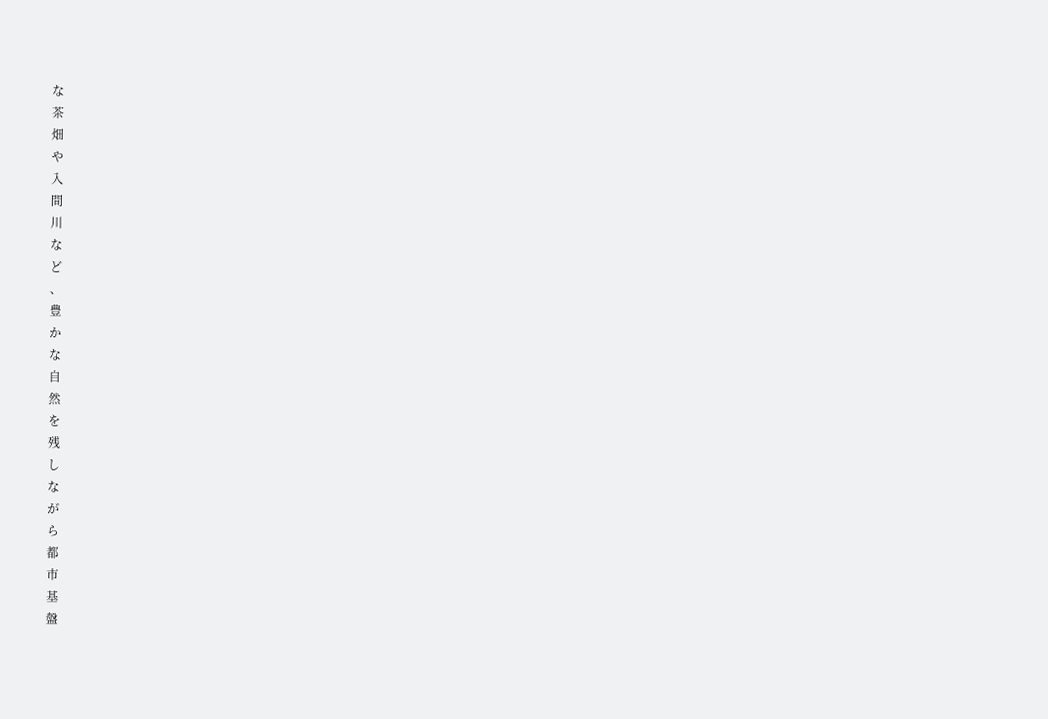な
茶
畑
や
入
間
川
な
ど
、
豊
か
な
自
然
を
残
し
な
が
ら
都
市
基
盤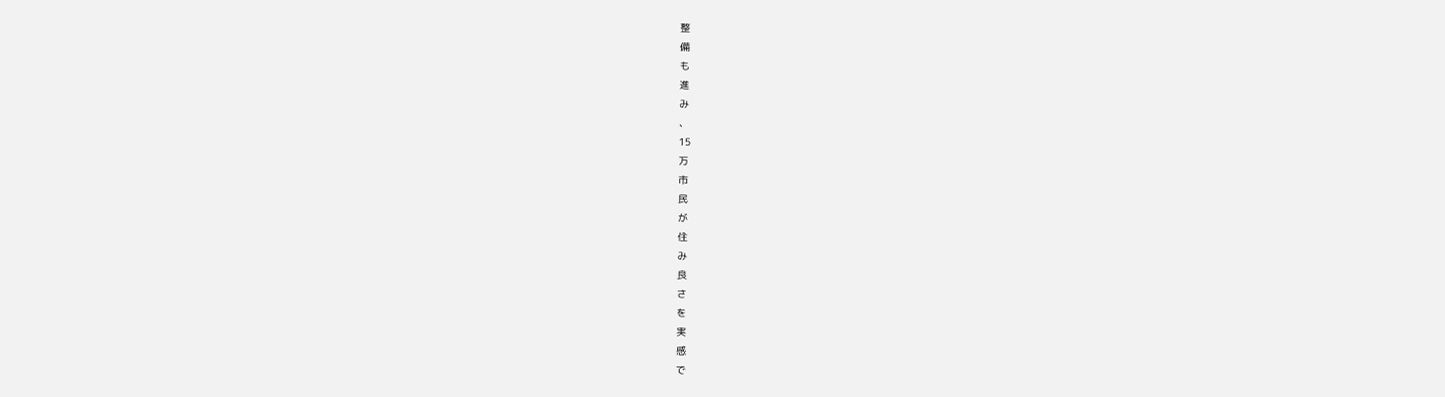整
備
も
進
み
、
15
万
市
民
が
住
み
良
さ
を
実
感
で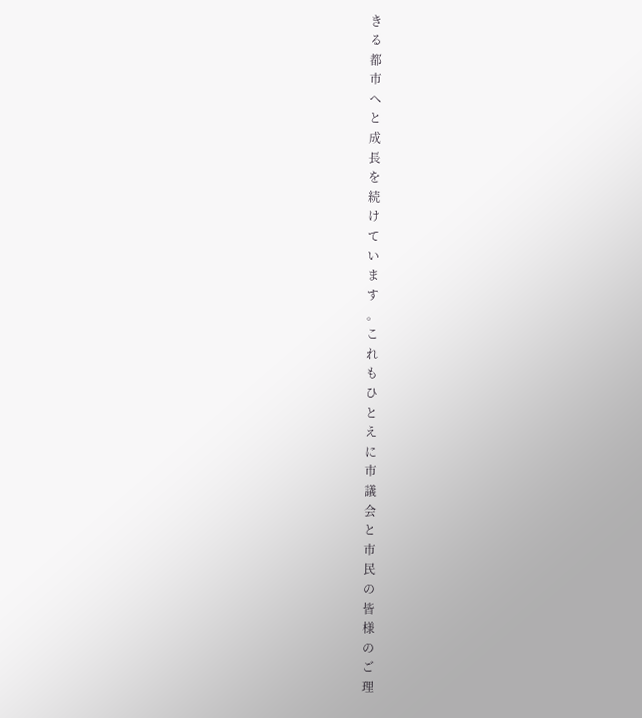き
る
都
市
へ
と
成
長
を
続
け
て
い
ま
す
。
こ
れ
も
ひ
と
え
に
市
議
会
と
市
民
の
皆
様
の
ご
理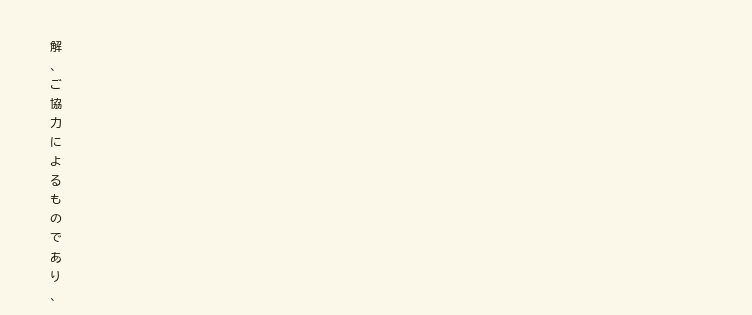解
、
ご
協
力
に
よ
る
も
の
で
あ
り
、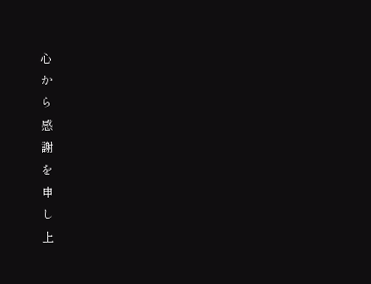心
か
ら
感
謝
を
申
し
上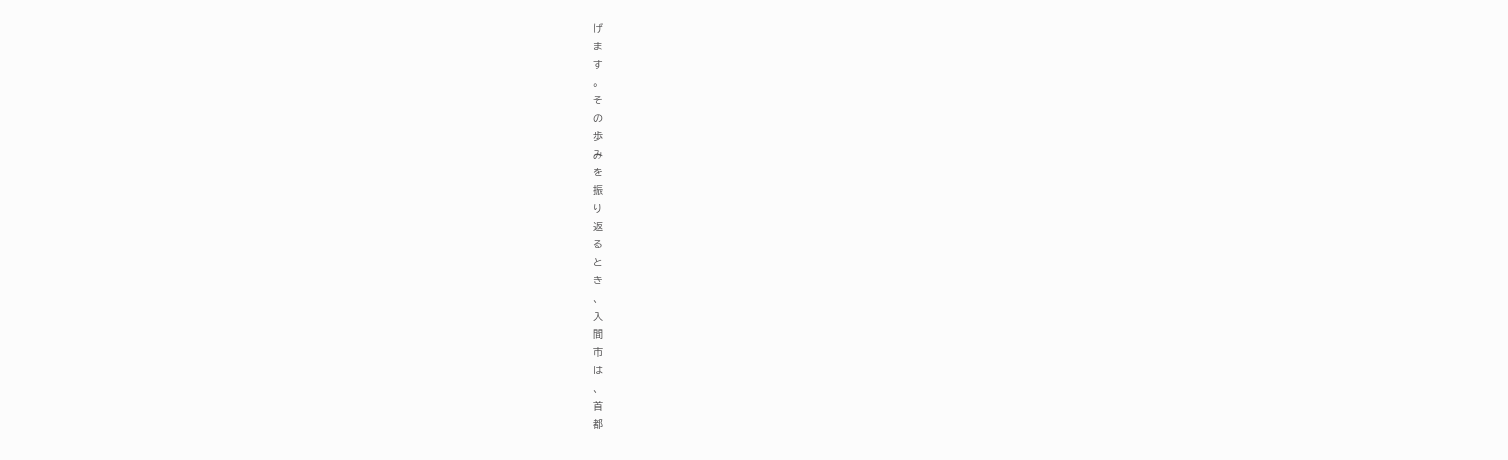げ
ま
す
。
そ
の
歩
み
を
振
り
返
る
と
き
、
入
間
市
は
、
首
都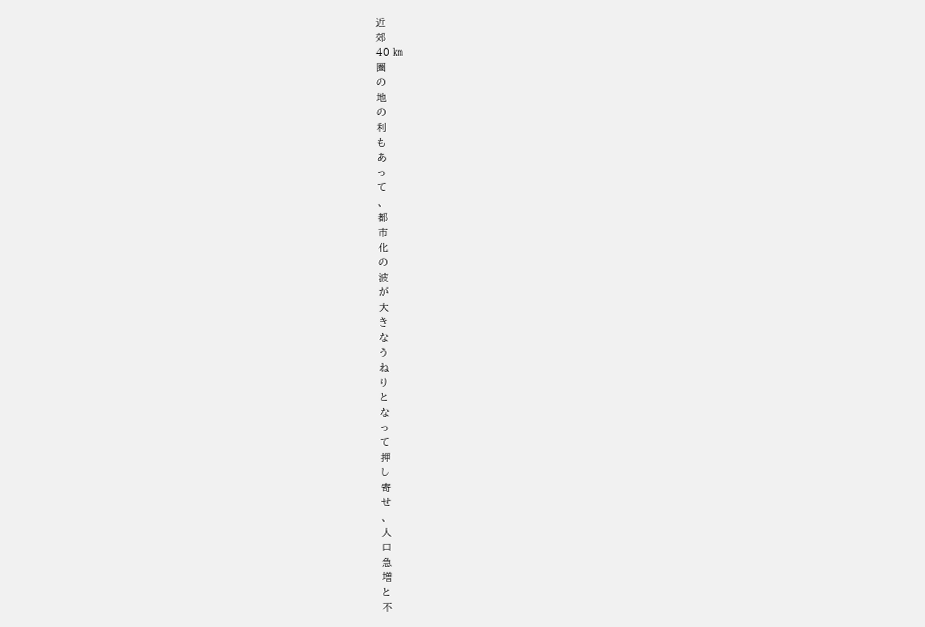近
郊
40 ㎞
圏
の
地
の
利
も
あ
っ
て
、
都
市
化
の
波
が
大
き
な
う
ね
り
と
な
っ
て
押
し
寄
せ
、
人
口
急
増
と
不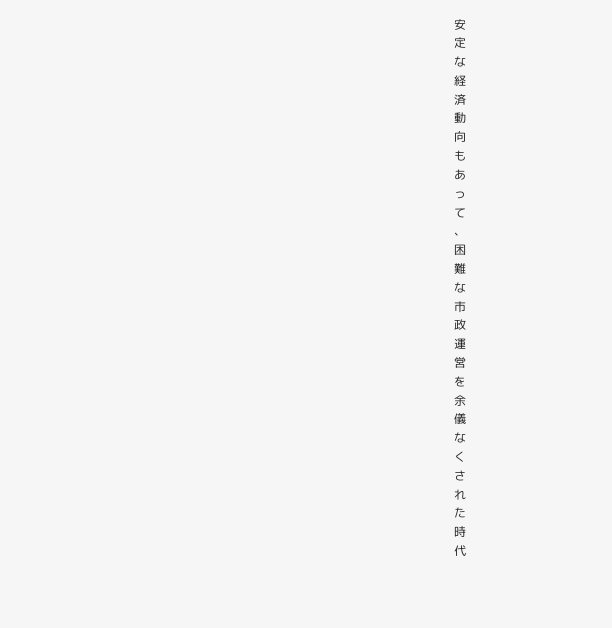安
定
な
経
済
動
向
も
あ
っ
て
、
困
難
な
市
政
運
営
を
余
儀
な
く
さ
れ
た
時
代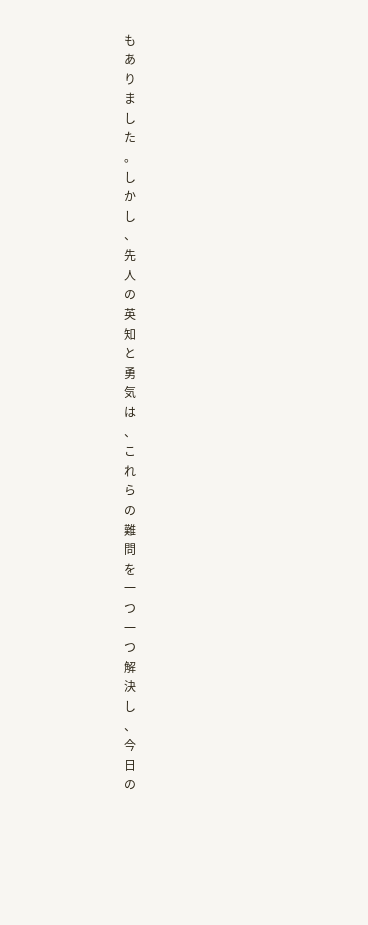も
あ
り
ま
し
た
。
し
か
し
、
先
人
の
英
知
と
勇
気
は
、
こ
れ
ら
の
難
問
を
一
つ
一
つ
解
決
し
、
今
日
の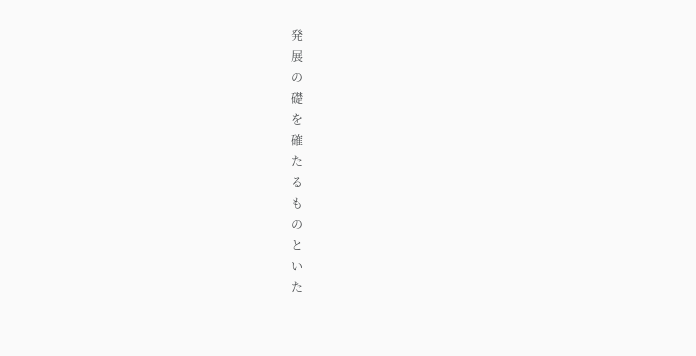発
展
の
礎
を
確
た
る
も
の
と
い
た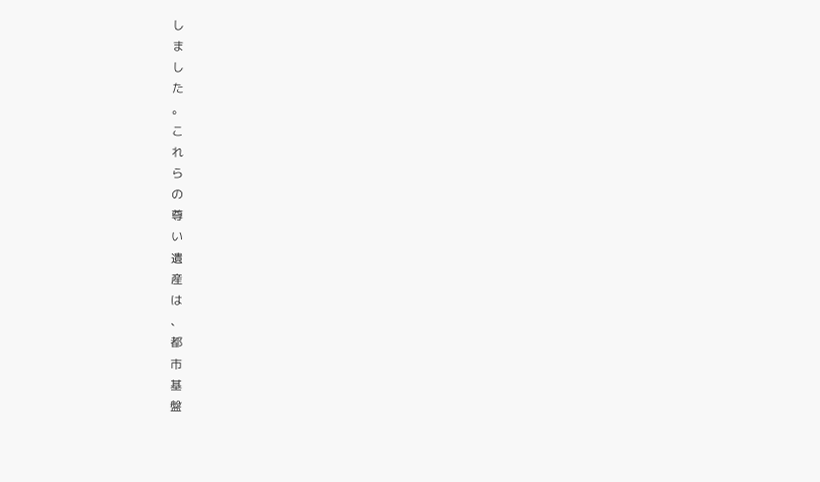し
ま
し
た
。
こ
れ
ら
の
尊
い
遺
産
は
、
都
市
基
盤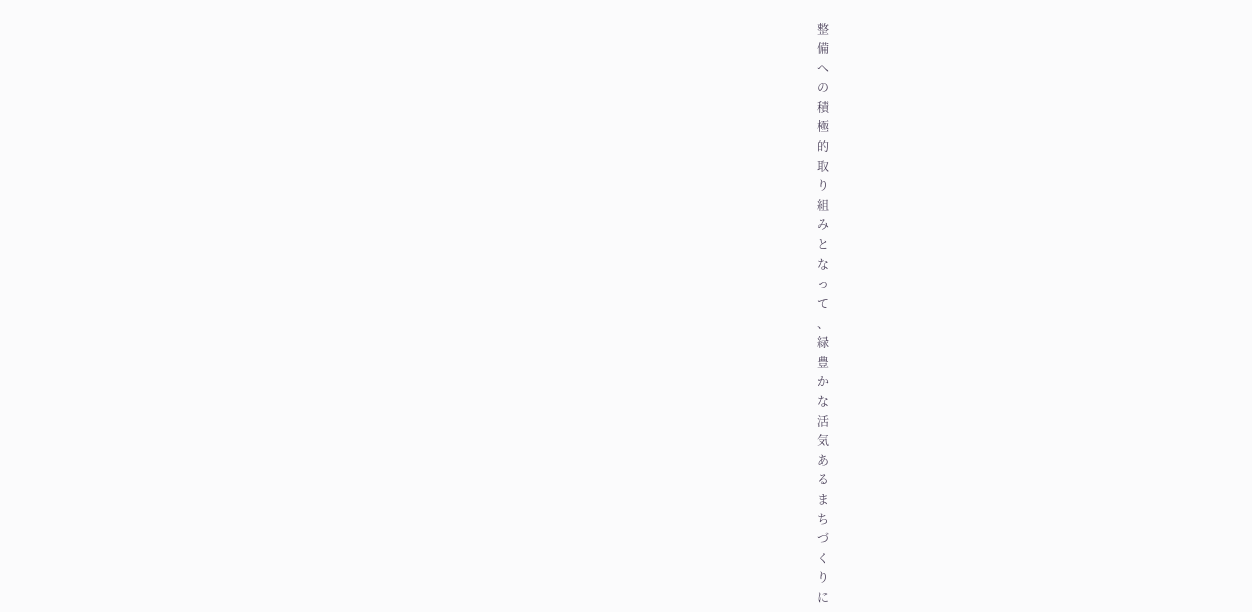整
備
へ
の
積
極
的
取
り
組
み
と
な
っ
て
、
緑
豊
か
な
活
気
あ
る
ま
ち
づ
く
り
に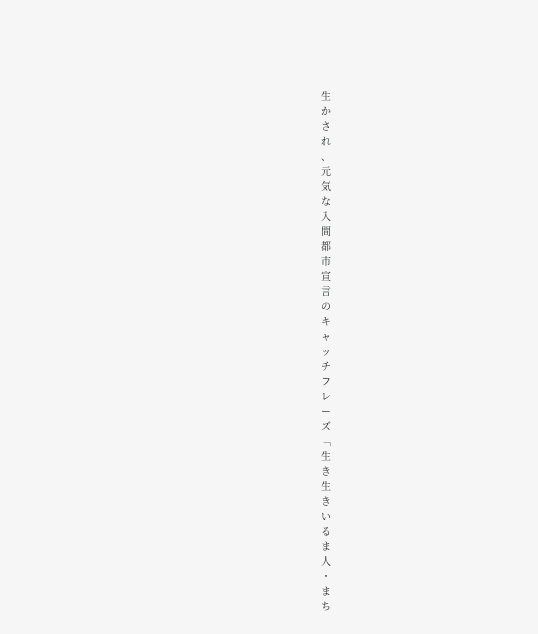生
か
さ
れ
、
元
気
な
入
間
都
市
宣
言
の
キ
ャ
ッ
チ
フ
レ
ー
ズ
﹁
生
き
生
き
い
る
ま
人
・
ま
ち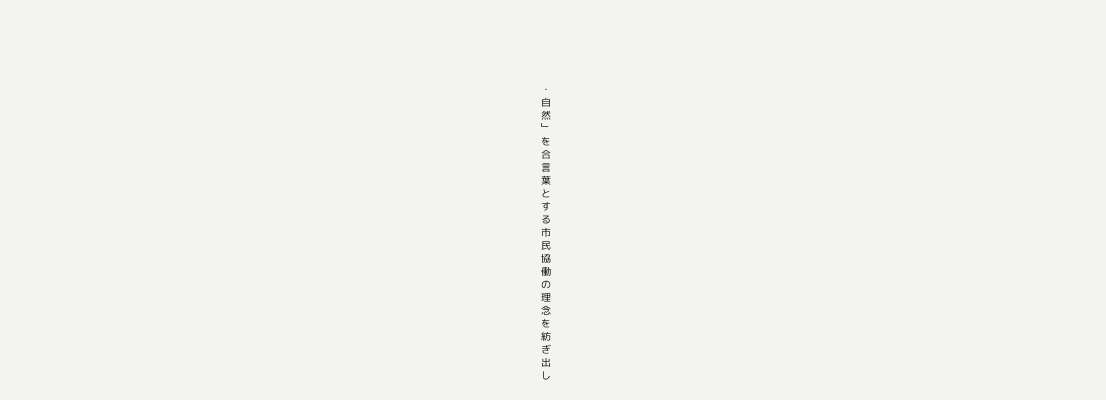・
自
然
﹂
を
合
言
葉
と
す
る
市
民
協
働
の
理
念
を
紡
ぎ
出
し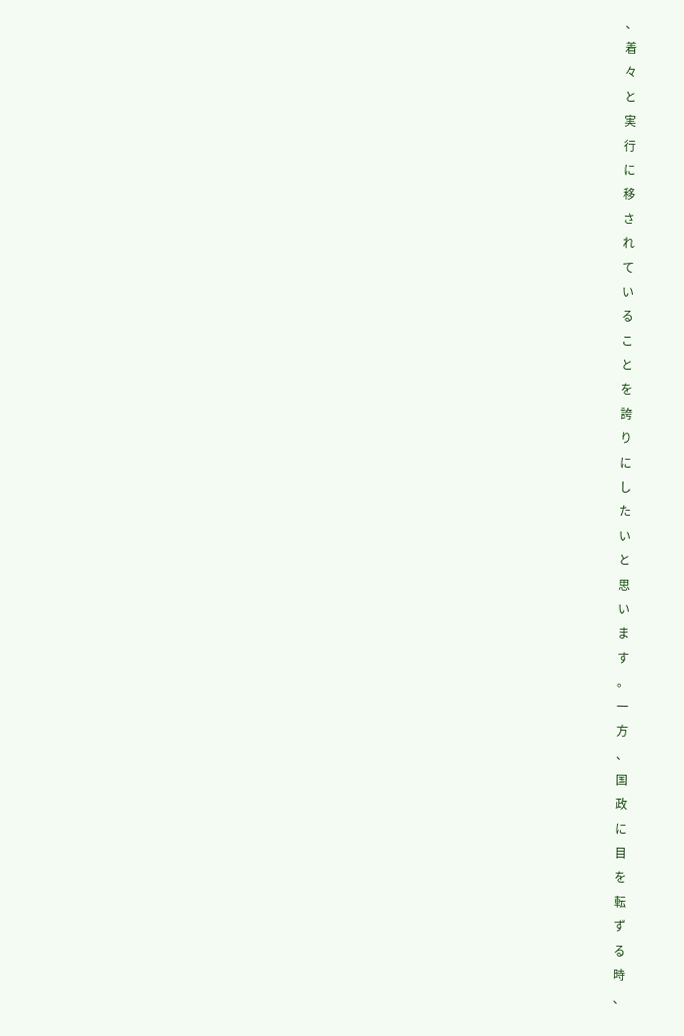、
着
々
と
実
行
に
移
さ
れ
て
い
る
こ
と
を
誇
り
に
し
た
い
と
思
い
ま
す
。
一
方
、
国
政
に
目
を
転
ず
る
時
、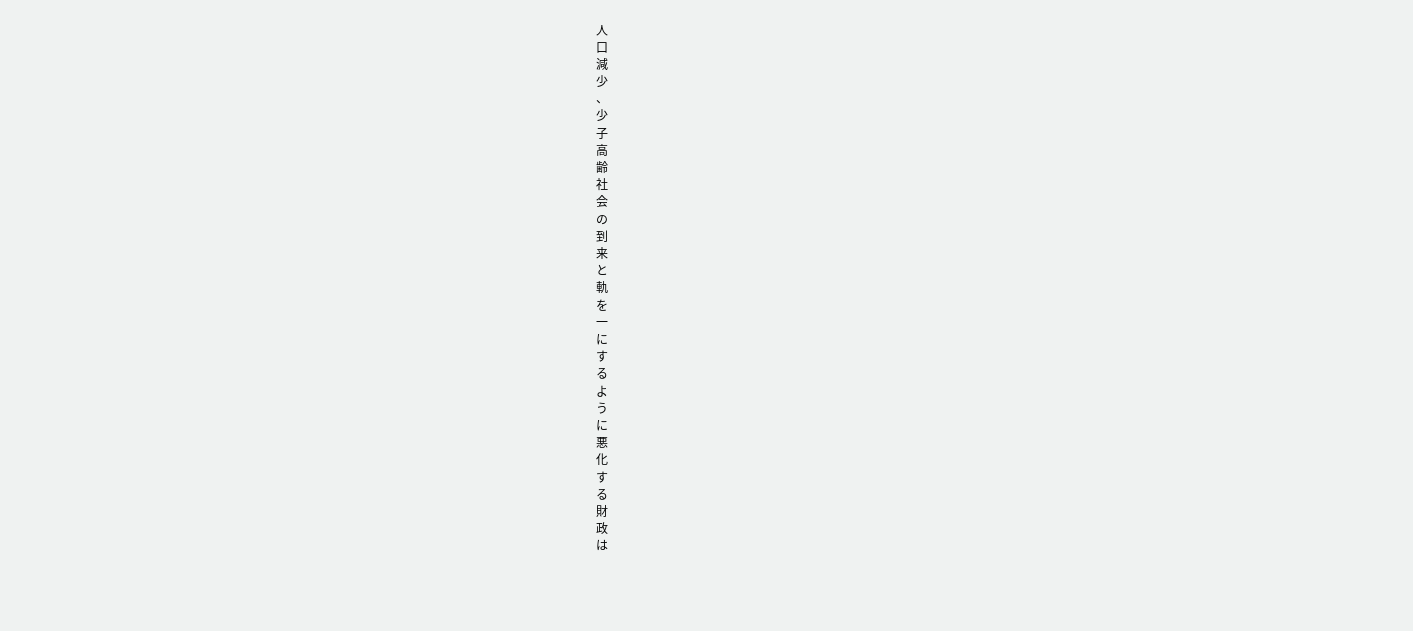人
口
減
少
、
少
子
高
齢
社
会
の
到
来
と
軌
を
一
に
す
る
よ
う
に
悪
化
す
る
財
政
は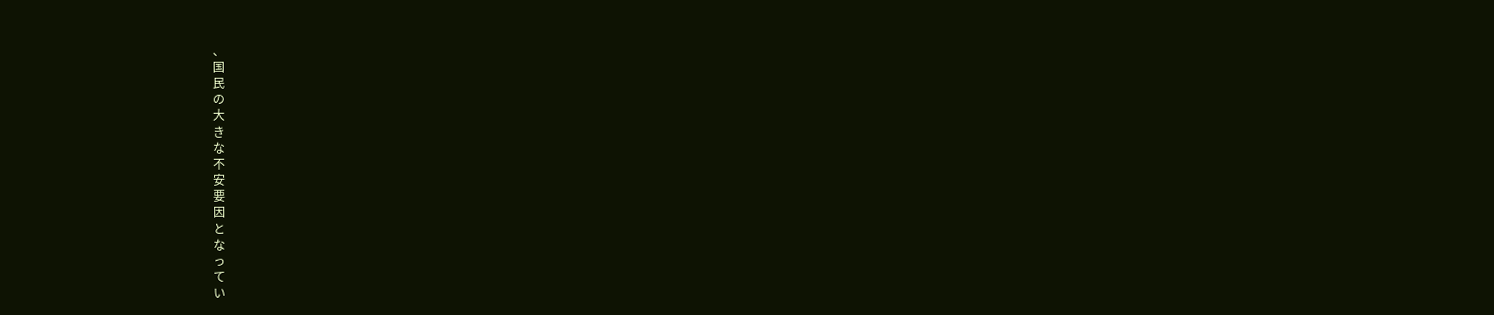、
国
民
の
大
き
な
不
安
要
因
と
な
っ
て
い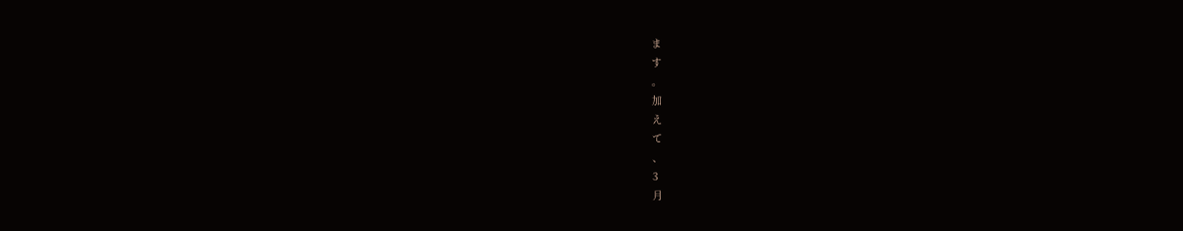ま
す
。
加
え
て
、
3
月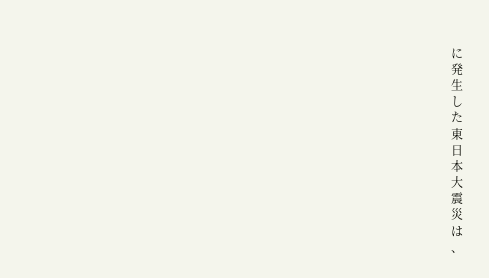に
発
生
し
た
東
日
本
大
震
災
は
、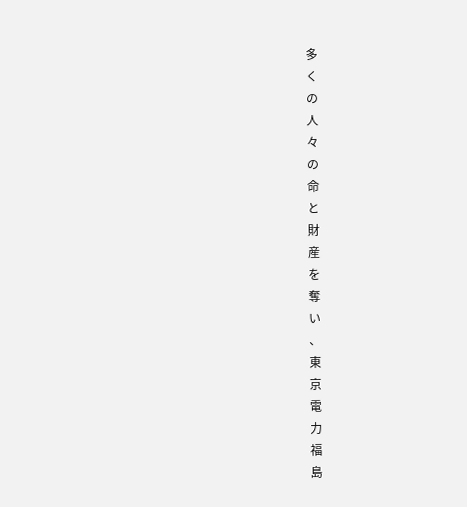多
く
の
人
々
の
命
と
財
産
を
奪
い
、
東
京
電
力
福
島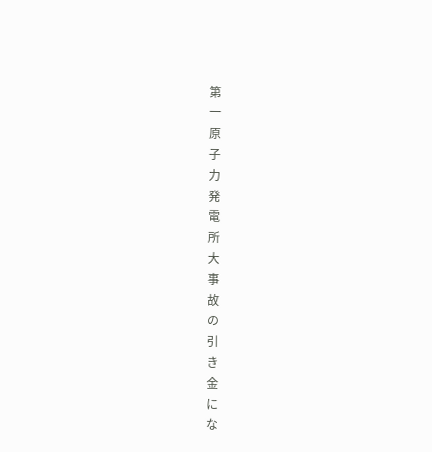第
一
原
子
力
発
電
所
大
事
故
の
引
き
金
に
な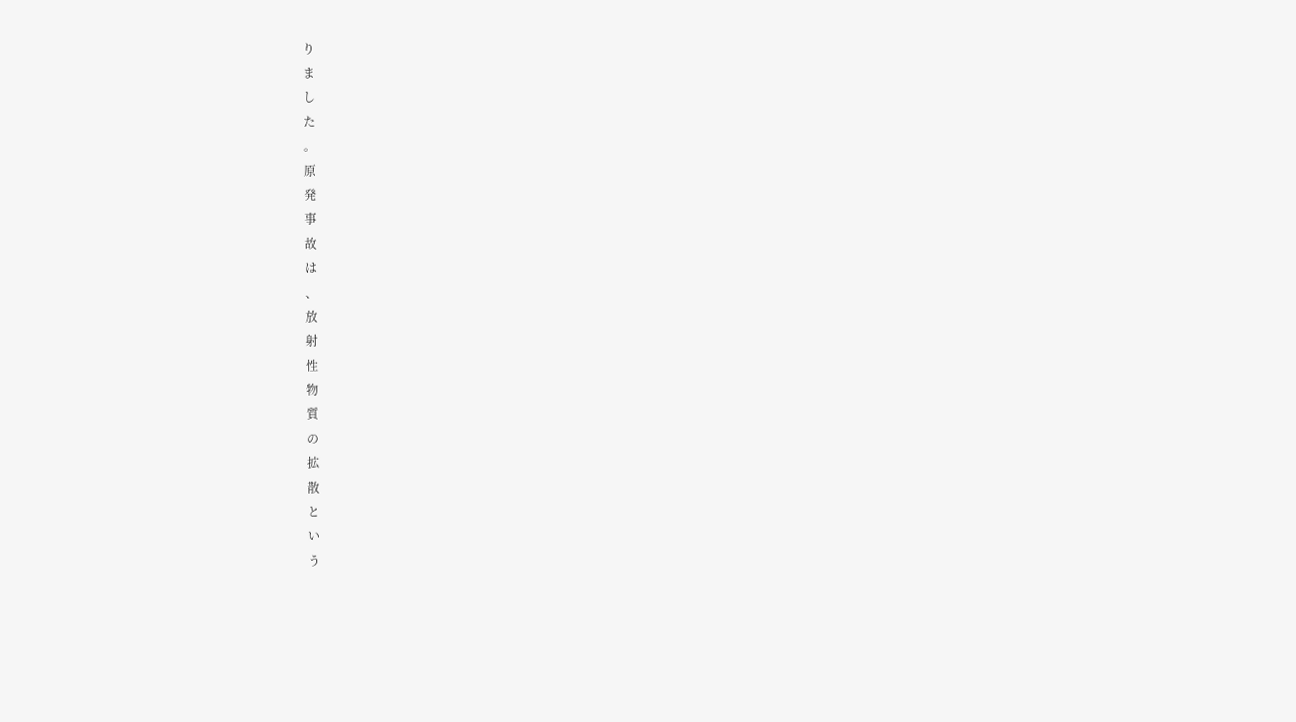り
ま
し
た
。
原
発
事
故
は
、
放
射
性
物
質
の
拡
散
と
い
う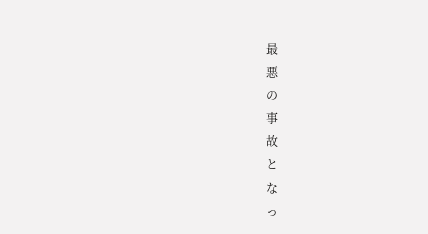最
悪
の
事
故
と
な
っ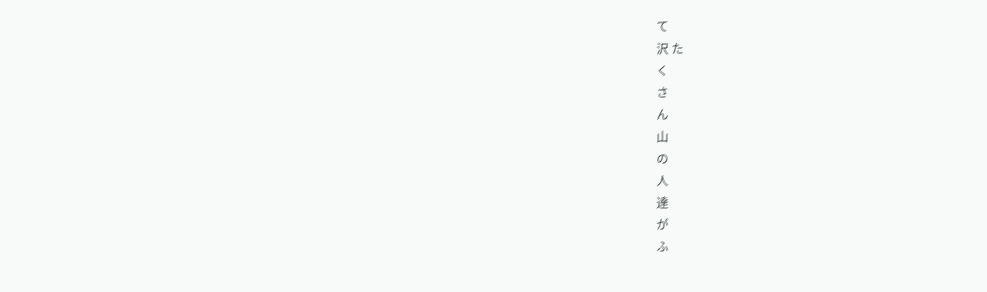て
沢 た
く
さ
ん
山
の
人
達
が
ふ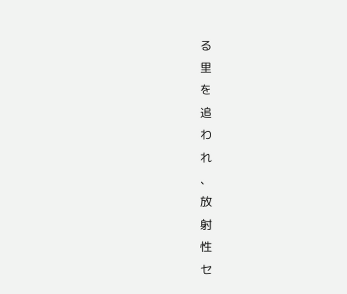る
里
を
追
わ
れ
、
放
射
性
セ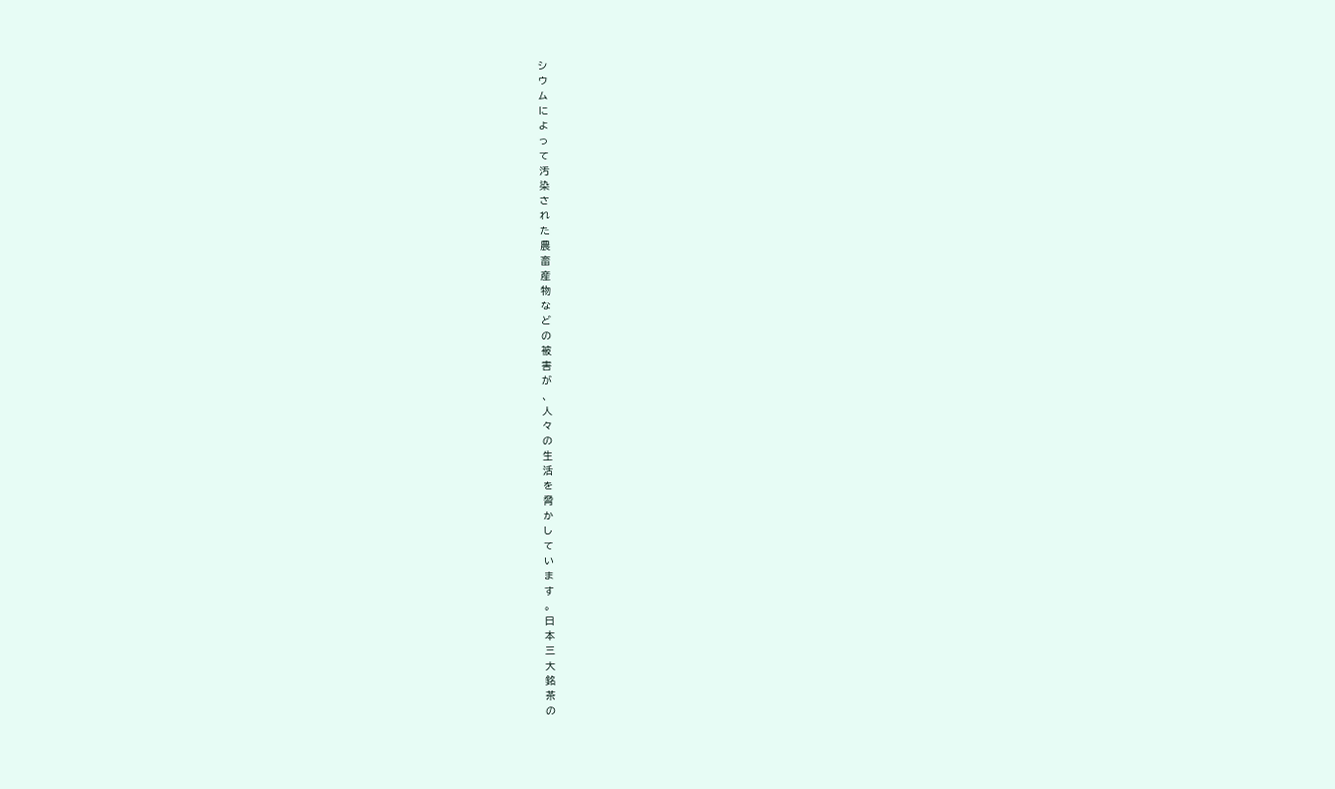シ
ウ
ム
に
よ
っ
て
汚
染
さ
れ
た
農
畜
産
物
な
ど
の
被
害
が
、
人
々
の
生
活
を
脅
か
し
て
い
ま
す
。
日
本
三
大
銘
茶
の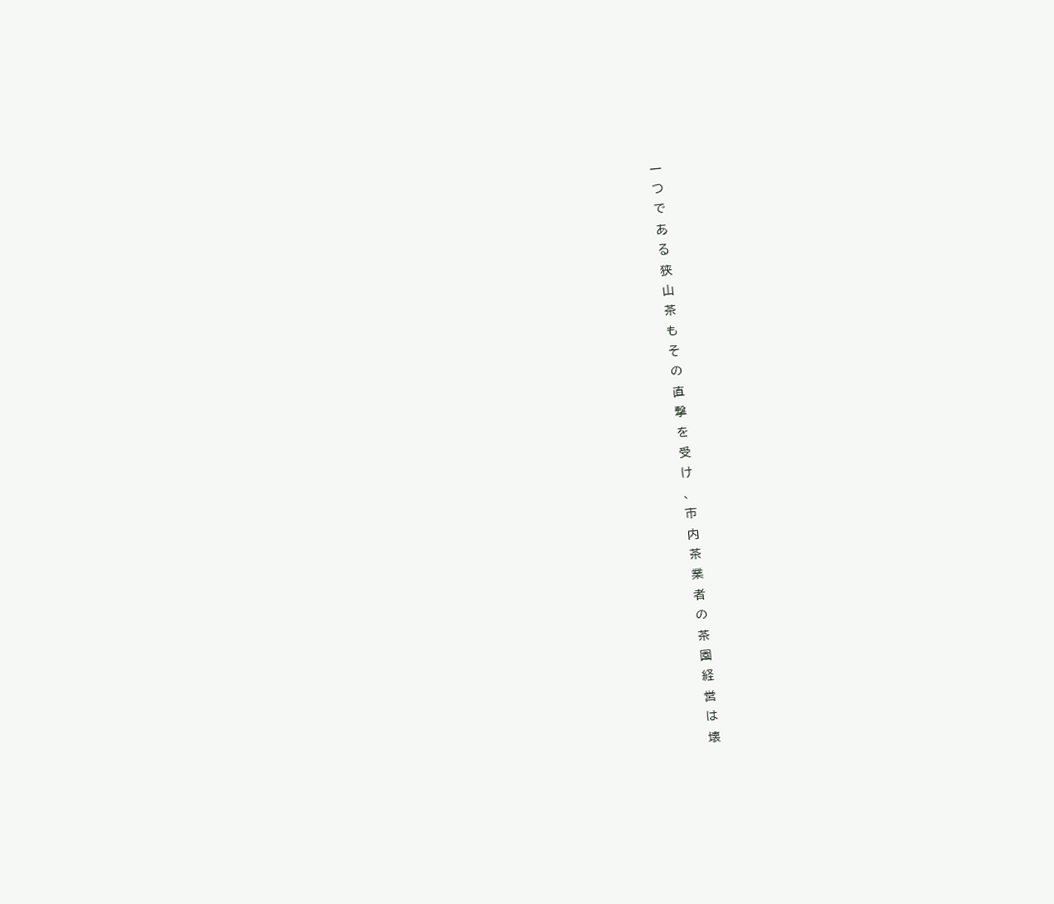一
つ
で
あ
る
狭
山
茶
も
そ
の
直
撃
を
受
け
、
市
内
茶
業
者
の
茶
園
経
営
は
壊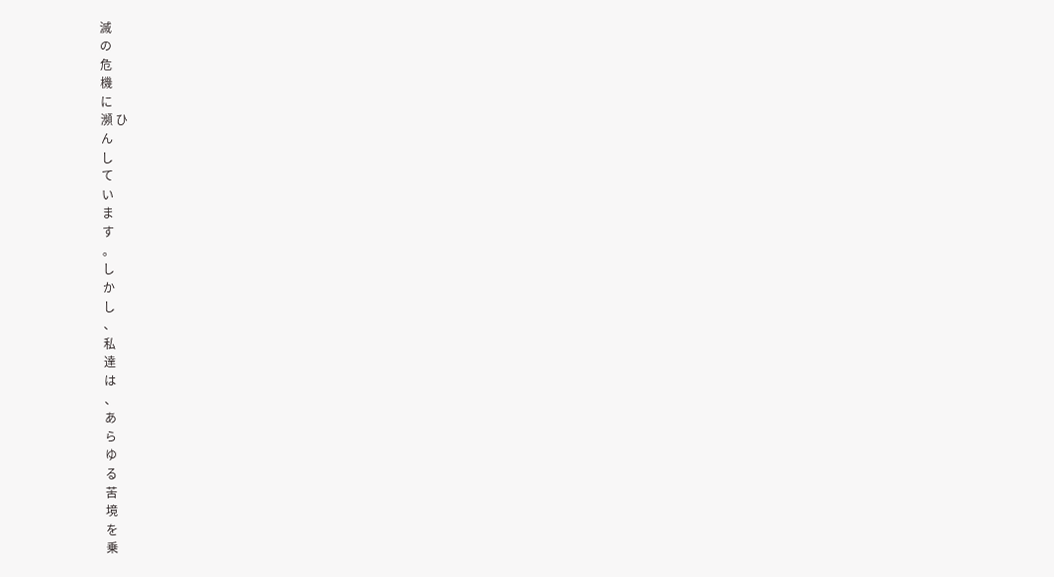滅
の
危
機
に
瀕 ひ
ん
し
て
い
ま
す
。
し
か
し
、
私
達
は
、
あ
ら
ゆ
る
苦
境
を
乗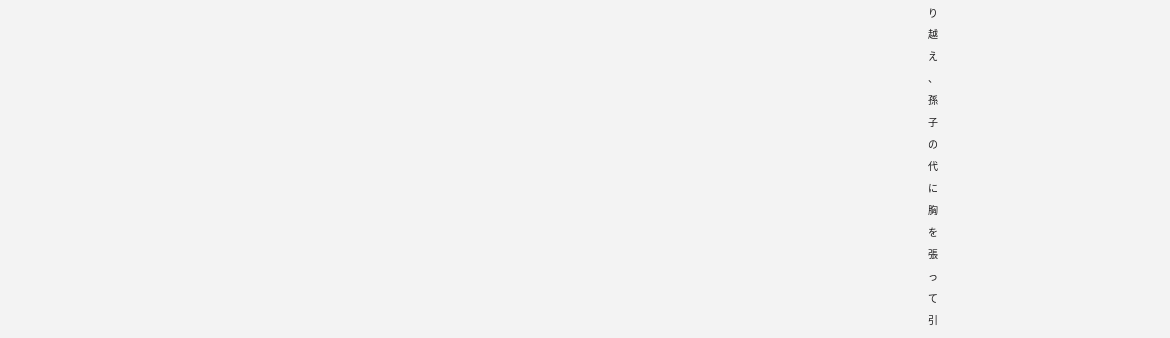り
越
え
、
孫
子
の
代
に
胸
を
張
っ
て
引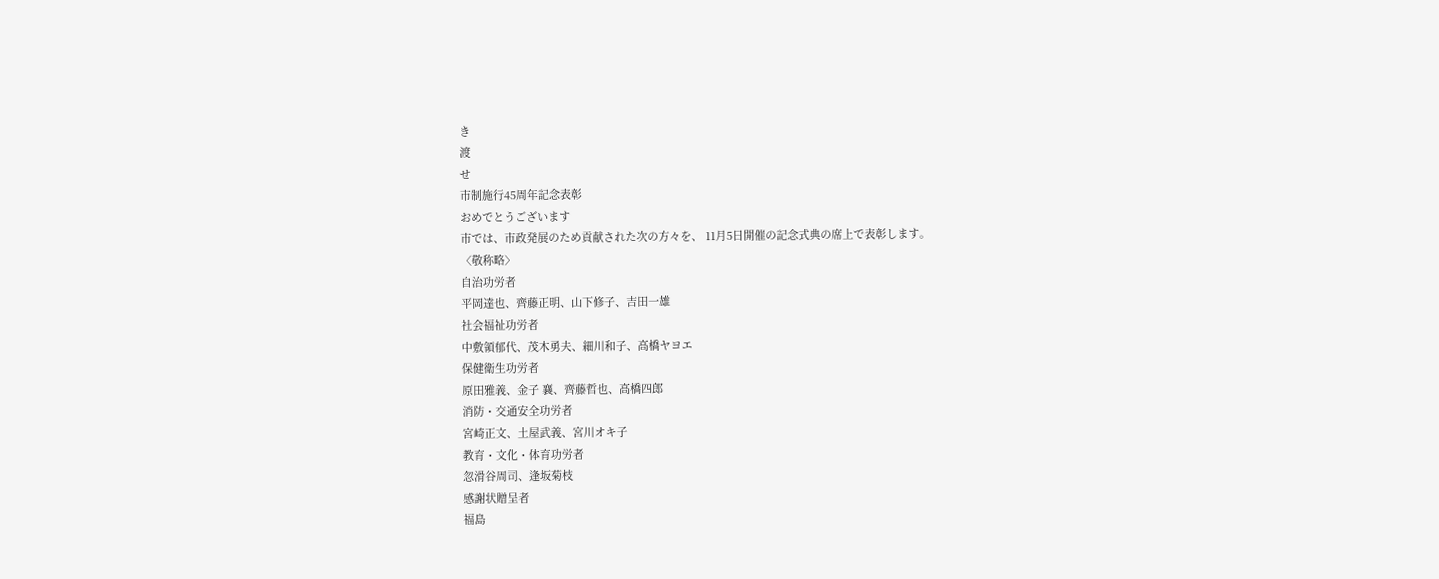き
渡
せ
市制施行45周年記念表彰
おめでとうございます
市では、市政発展のため貢献された次の方々を、 11月5日開催の記念式典の席上で表彰します。
〈敬称略〉
自治功労者
平岡達也、齊藤正明、山下修子、吉田一雄
社会福祉功労者
中敷領郁代、茂木勇夫、細川和子、高橋ヤヨエ
保健衛生功労者
原田雅義、金子 襄、齊藤哲也、高橋四郎
消防・交通安全功労者
宮崎正文、土屋武義、宮川オキ子
教育・文化・体育功労者
忽滑谷周司、逢坂菊枝
感謝状贈呈者
福島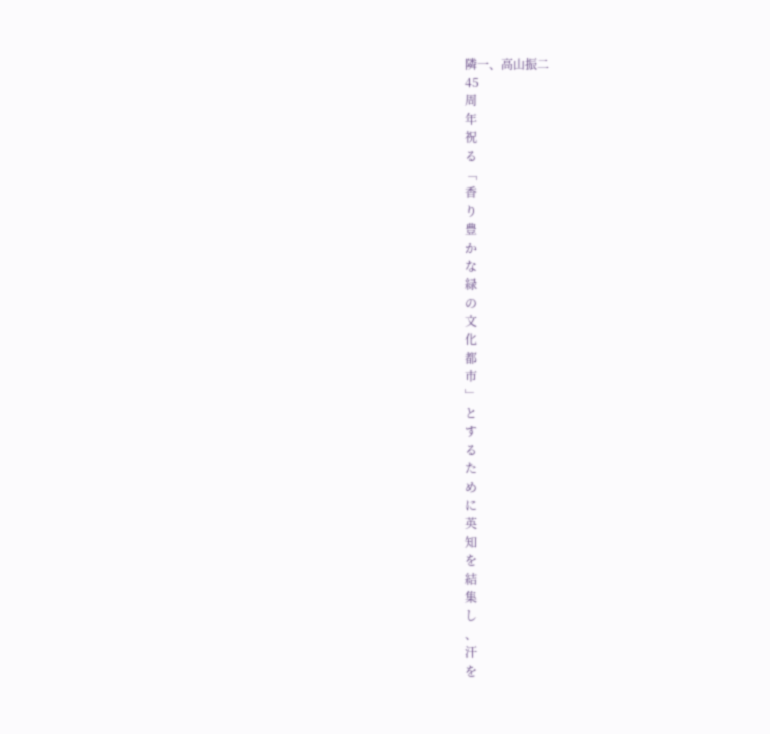隣一、高山振二
45
周
年
祝
る
﹁
香
り
豊
か
な
緑
の
文
化
都
市
﹂
と
す
る
た
め
に
英
知
を
結
集
し
、
汗
を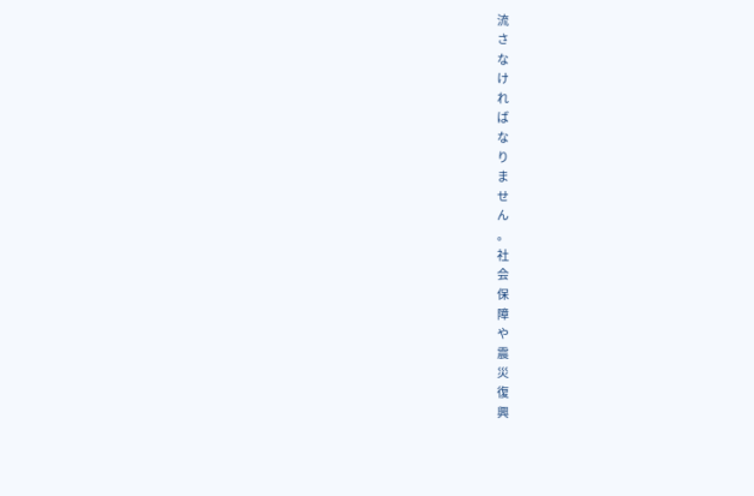流
さ
な
け
れ
ば
な
り
ま
せ
ん
。
社
会
保
障
や
震
災
復
興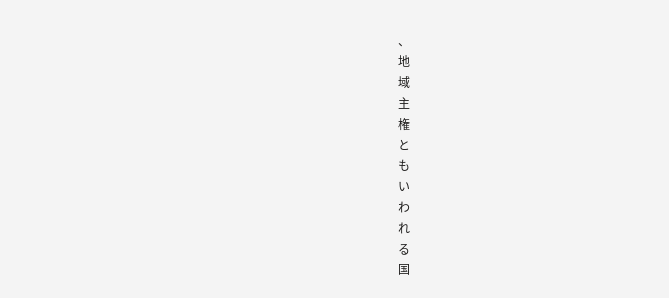、
地
域
主
権
と
も
い
わ
れ
る
国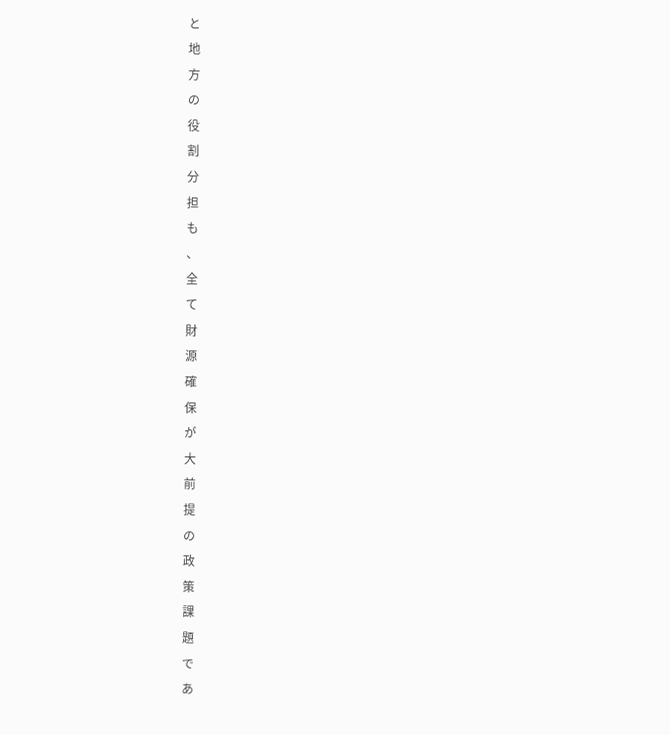と
地
方
の
役
割
分
担
も
、
全
て
財
源
確
保
が
大
前
提
の
政
策
課
題
で
あ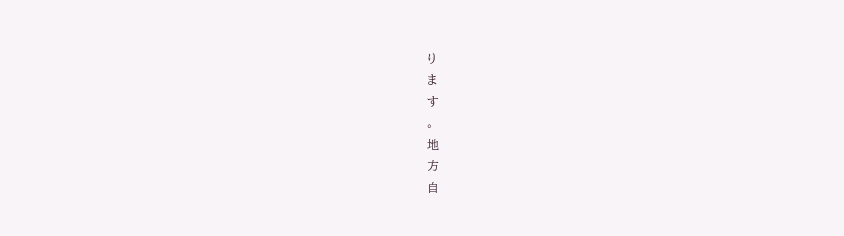り
ま
す
。
地
方
自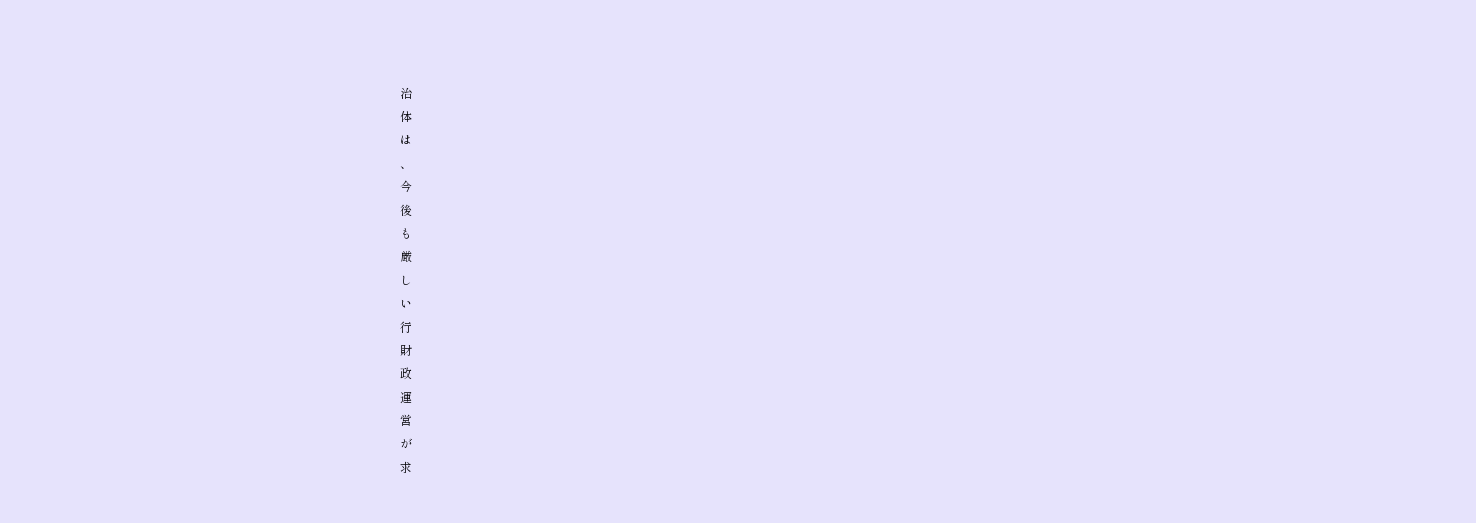治
体
は
、
今
後
も
厳
し
い
行
財
政
運
営
が
求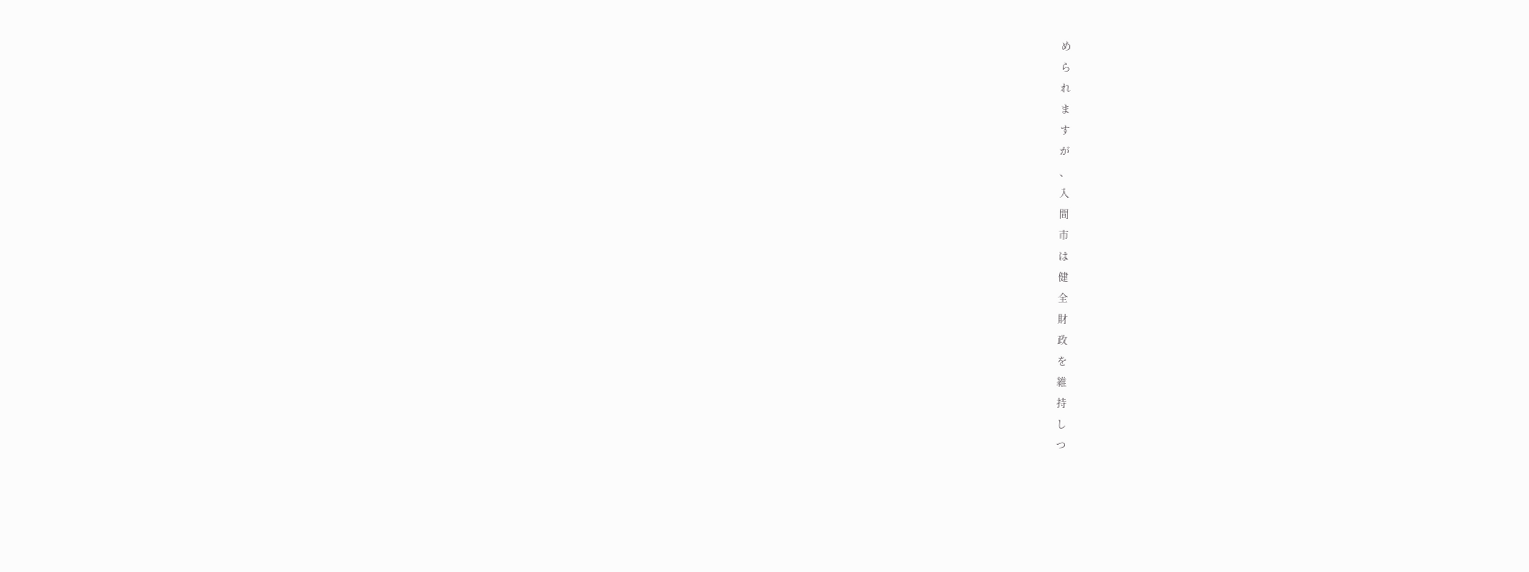め
ら
れ
ま
す
が
、
入
間
市
は
健
全
財
政
を
維
持
し
つ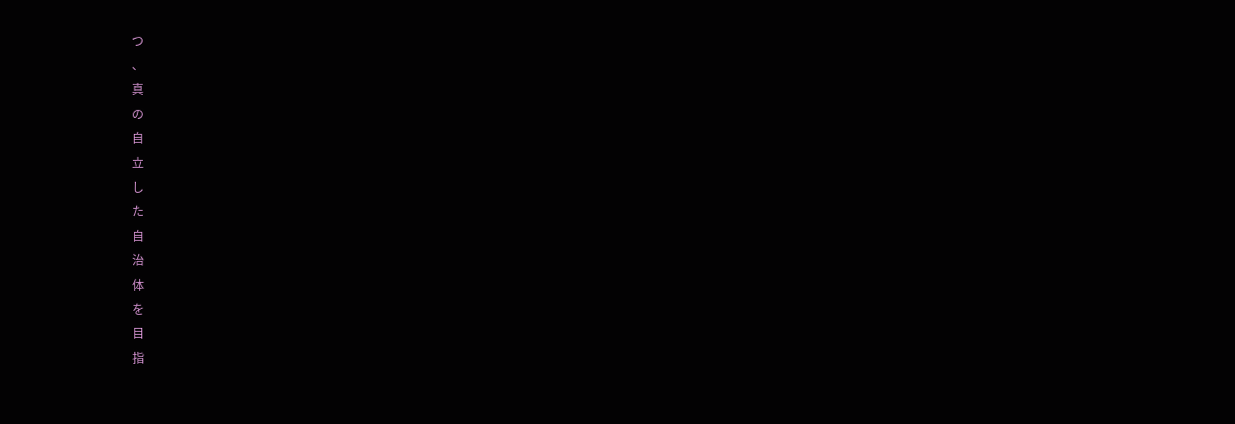つ
、
真
の
自
立
し
た
自
治
体
を
目
指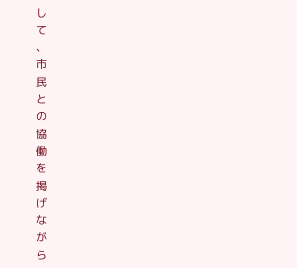し
て
、
市
民
と
の
協
働
を
掲
げ
な
が
ら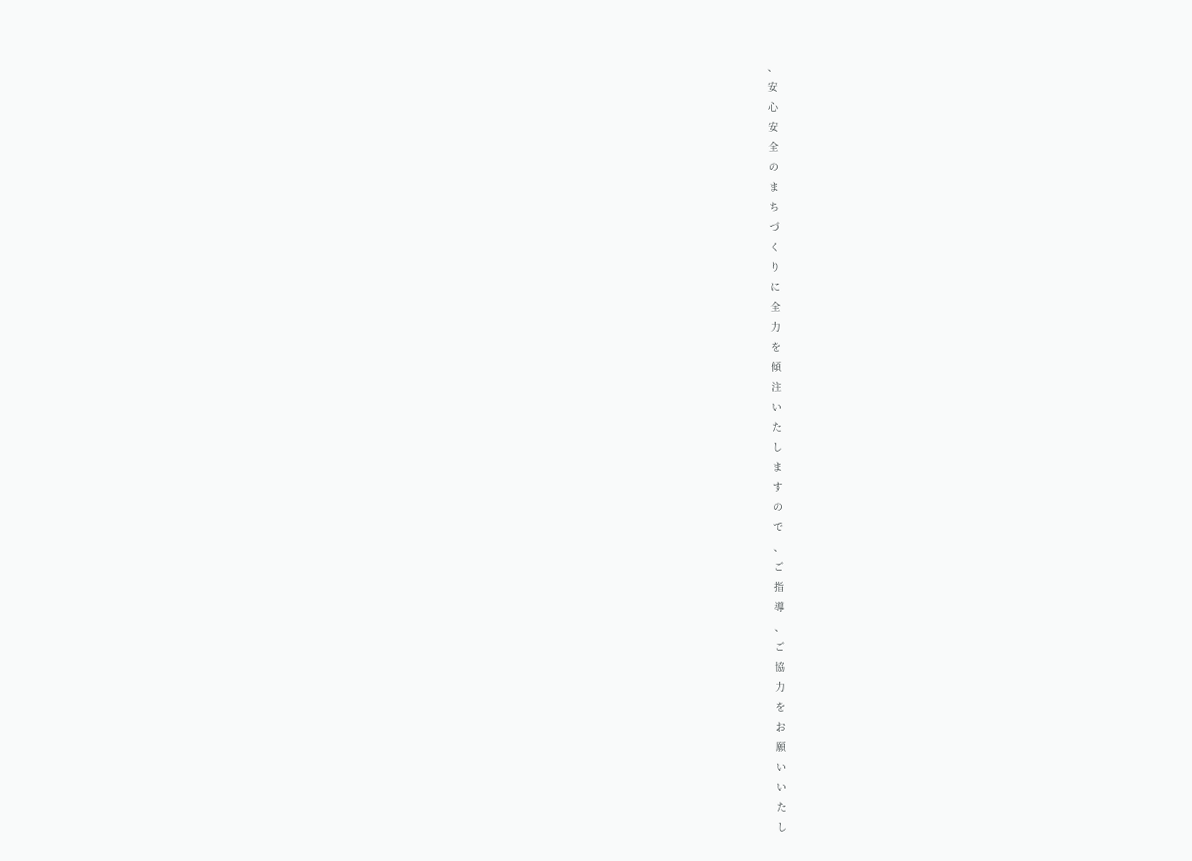、
安
心
安
全
の
ま
ち
づ
く
り
に
全
力
を
傾
注
い
た
し
ま
す
の
で
、
ご
指
導
、
ご
協
力
を
お
願
い
い
た
し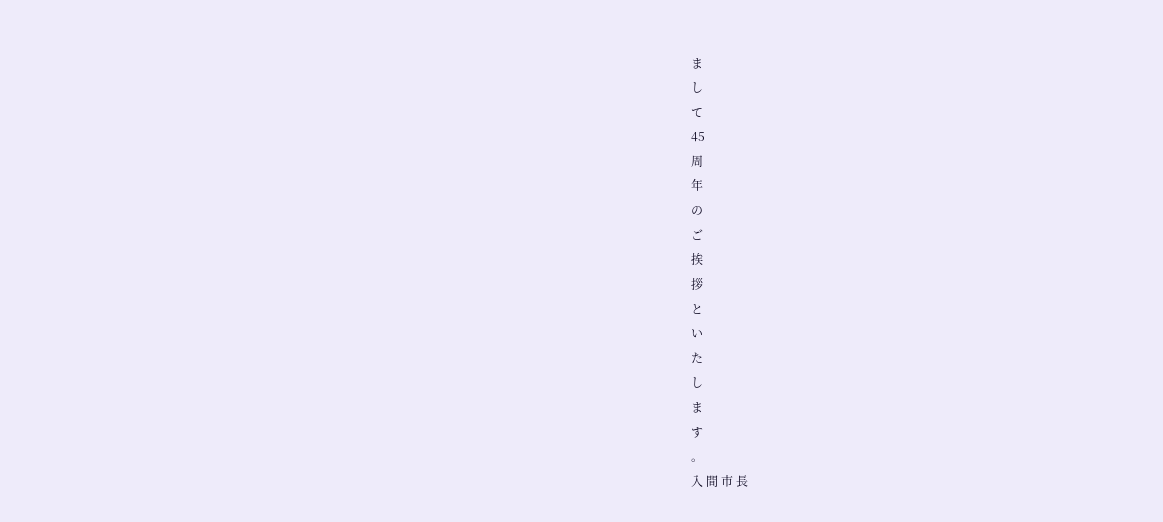ま
し
て
45
周
年
の
ご
挨
拶
と
い
た
し
ま
す
。
入 間 市 長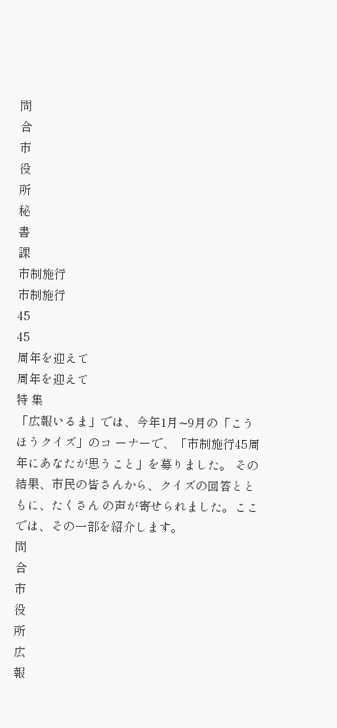問
合
市
役
所
秘
書
課
市制施行
市制施行
45
45
周年を迎えて
周年を迎えて
特 集
「広報いるま」では、今年1月∼9月の「こうほうクイズ」のコ ーナーで、「市制施行45周年にあなたが思うこと」を募りました。 その結果、市民の皆さんから、クイズの回答とともに、たくさん の声が寄せられました。ここでは、その一部を紹介します。
問
合
市
役
所
広
報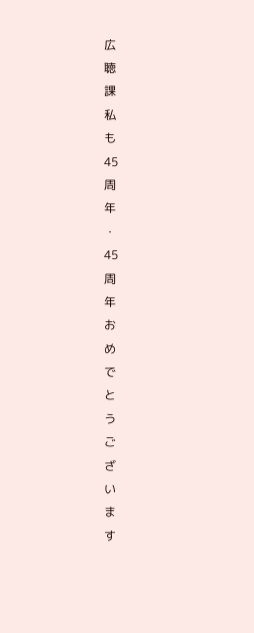広
聴
課
私
も
45
周
年
・
45
周
年
お
め
で
と
う
ご
ざ
い
ま
す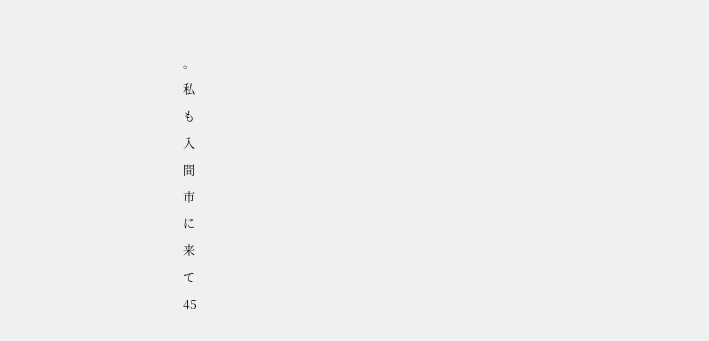。
私
も
入
間
市
に
来
て
45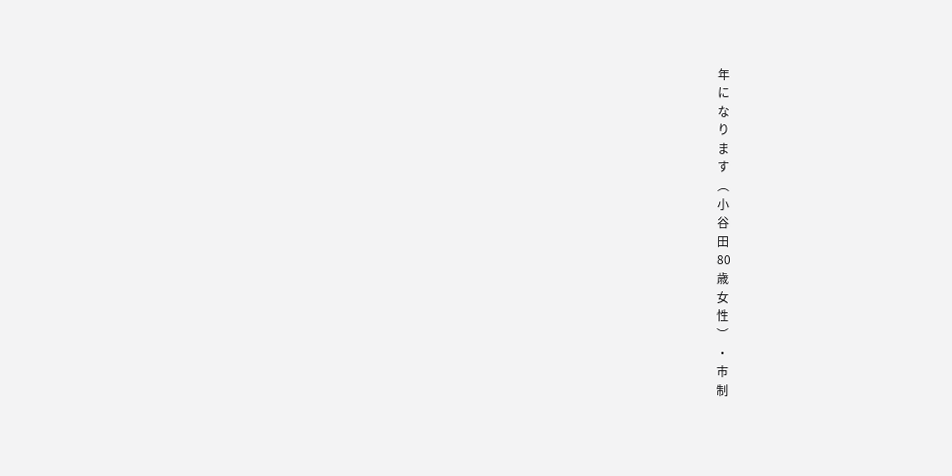年
に
な
り
ま
す
︵
小
谷
田
80
歳
女
性
︶
・
市
制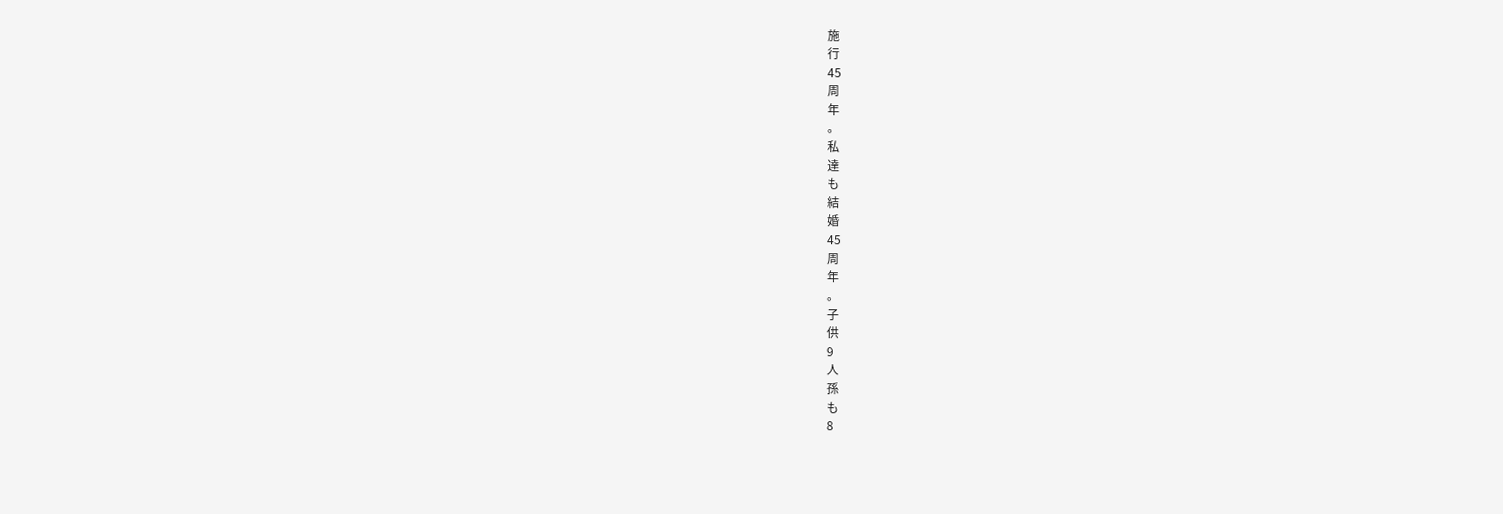施
行
45
周
年
。
私
達
も
結
婚
45
周
年
。
子
供
9
人
孫
も
8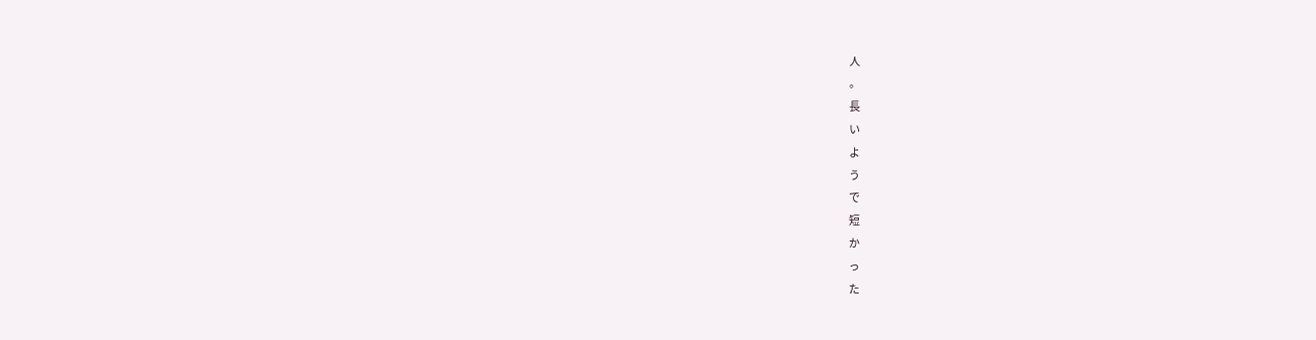人
。
長
い
よ
う
で
短
か
っ
た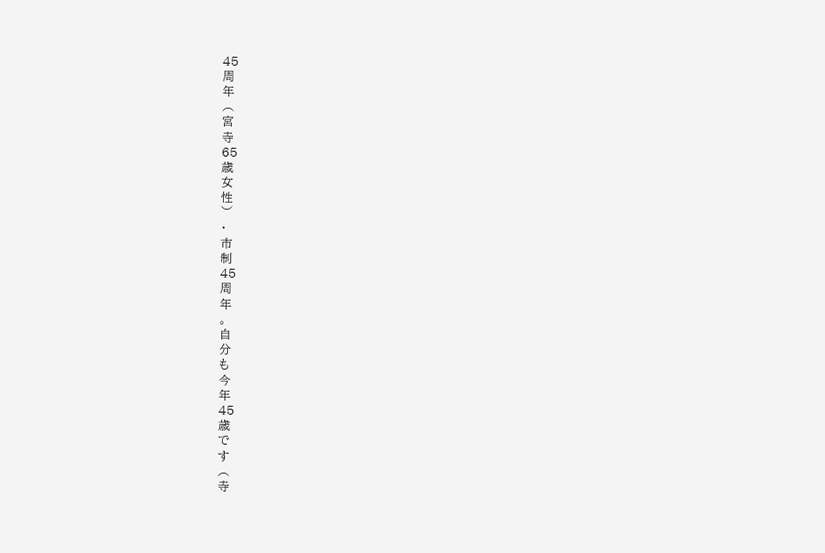45
周
年
︵
宮
寺
65
歳
女
性
︶
・
市
制
45
周
年
。
自
分
も
今
年
45
歳
で
す
︵
寺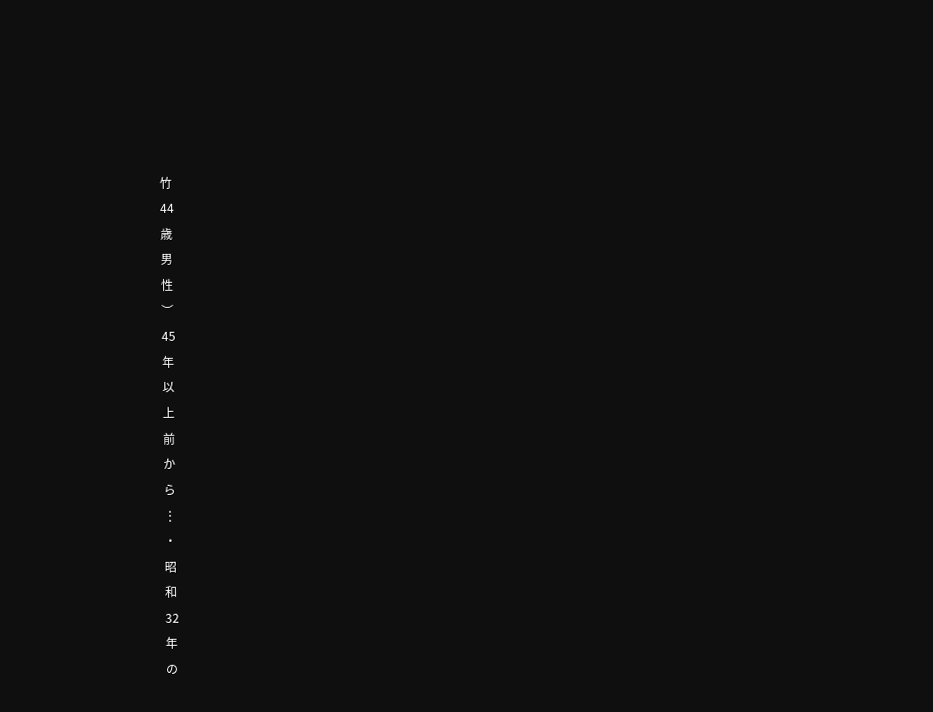竹
44
歳
男
性
︶
45
年
以
上
前
か
ら
⋮
・
昭
和
32
年
の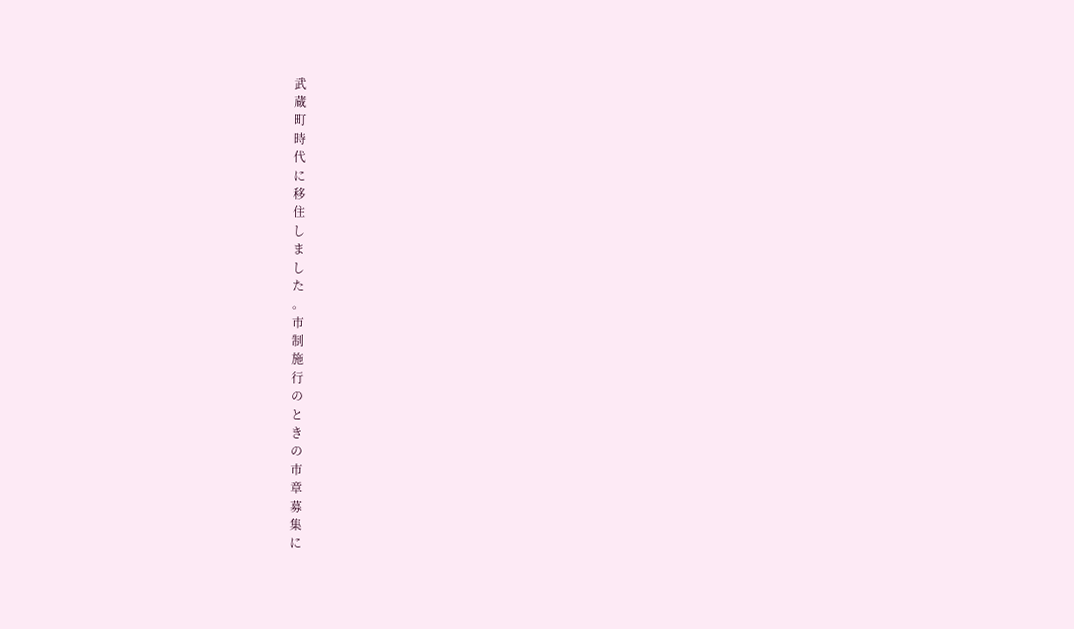武
蔵
町
時
代
に
移
住
し
ま
し
た
。
市
制
施
行
の
と
き
の
市
章
募
集
に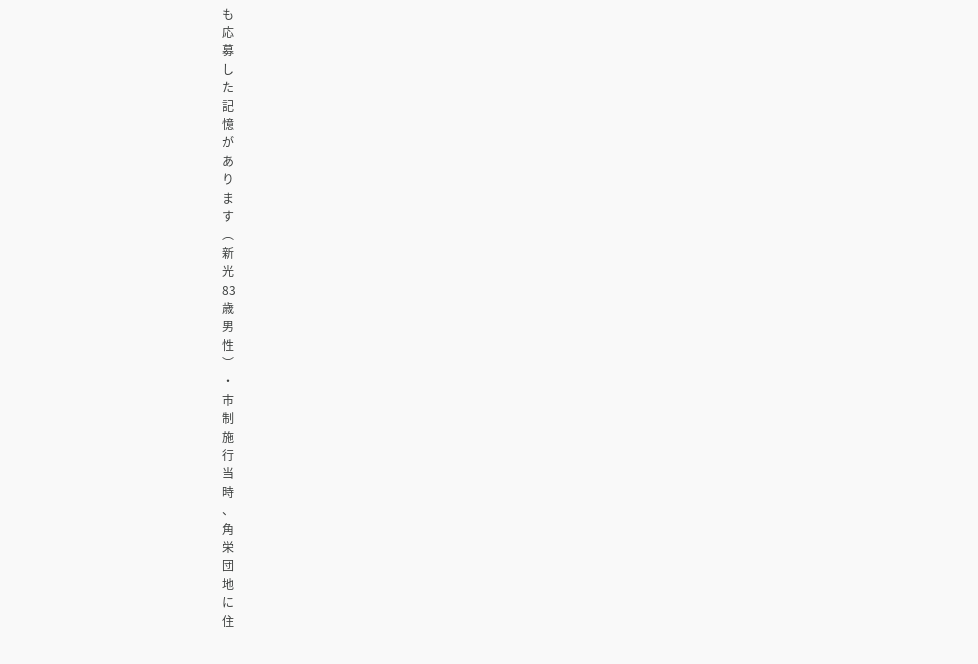も
応
募
し
た
記
憶
が
あ
り
ま
す
︵
新
光
83
歳
男
性
︶
・
市
制
施
行
当
時
、
角
栄
団
地
に
住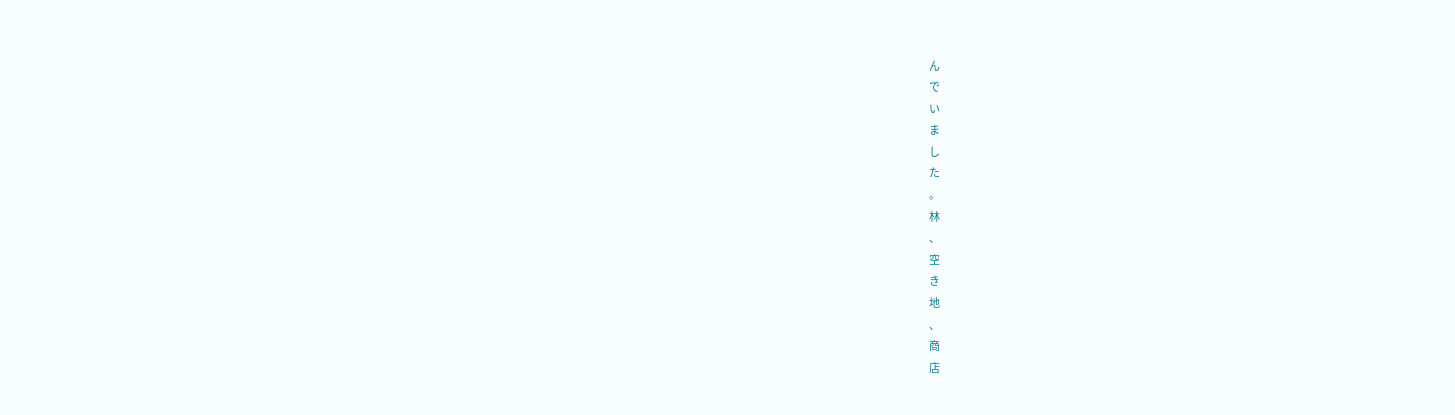ん
で
い
ま
し
た
。
林
、
空
き
地
、
商
店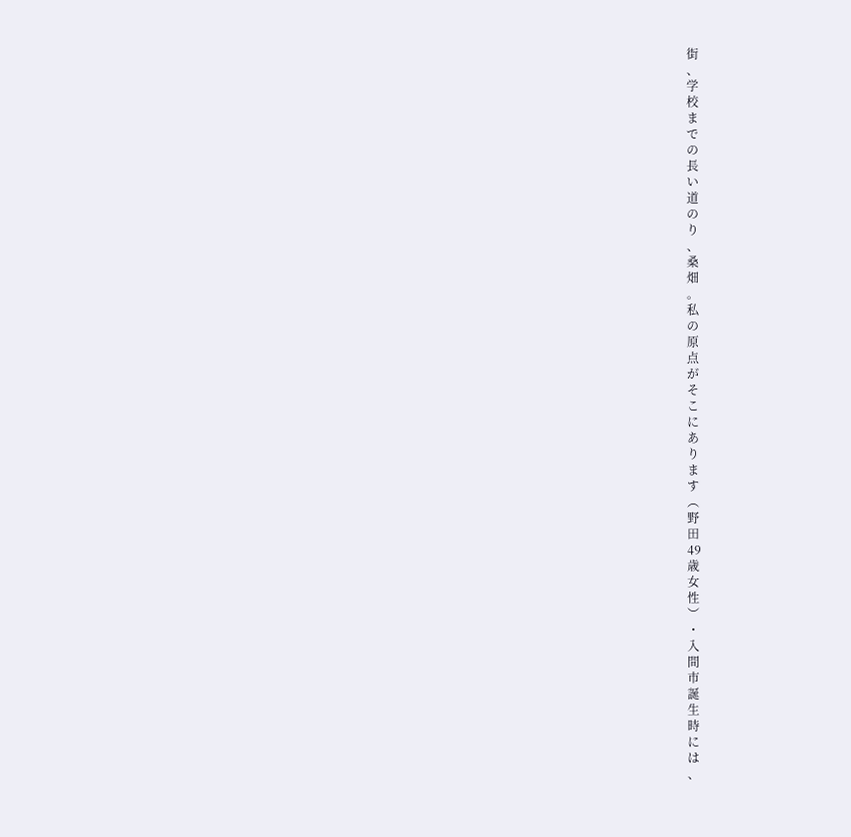街
、
学
校
ま
で
の
長
い
道
の
り
、
桑
畑
。
私
の
原
点
が
そ
こ
に
あ
り
ま
す
︵
野
田
49
歳
女
性
︶
・
入
間
市
誕
生
時
に
は
、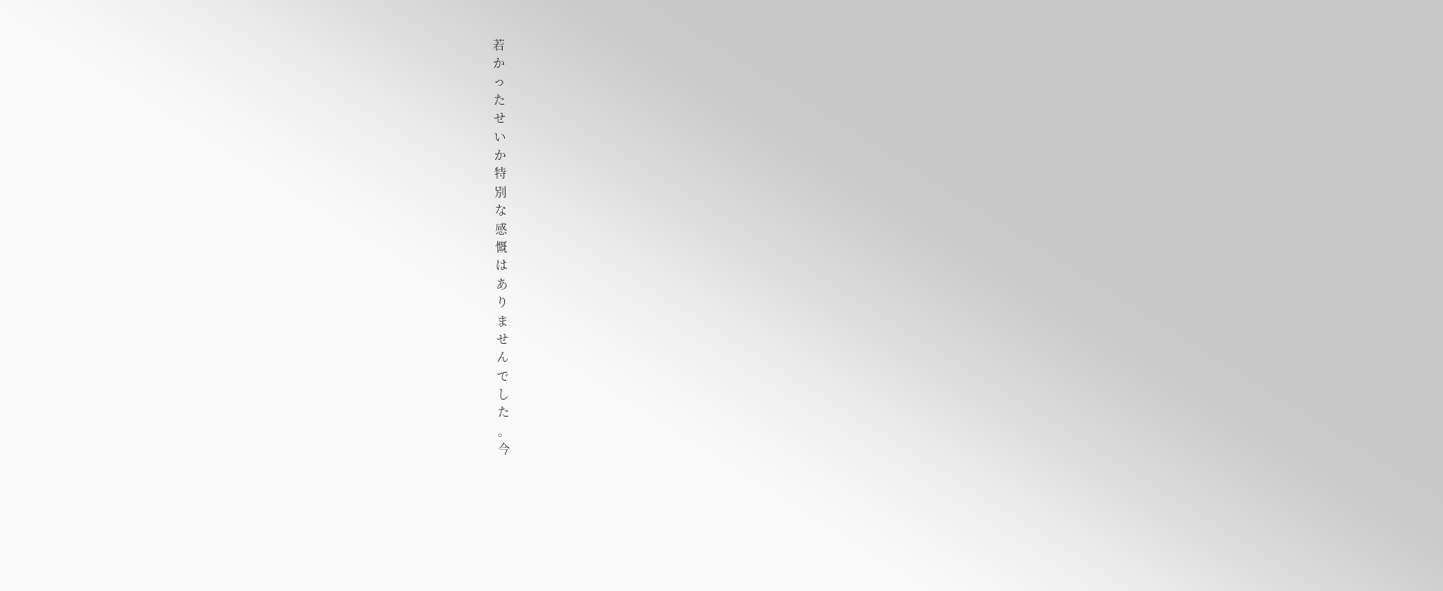若
か
っ
た
せ
い
か
特
別
な
感
慨
は
あ
り
ま
せ
ん
で
し
た
。
今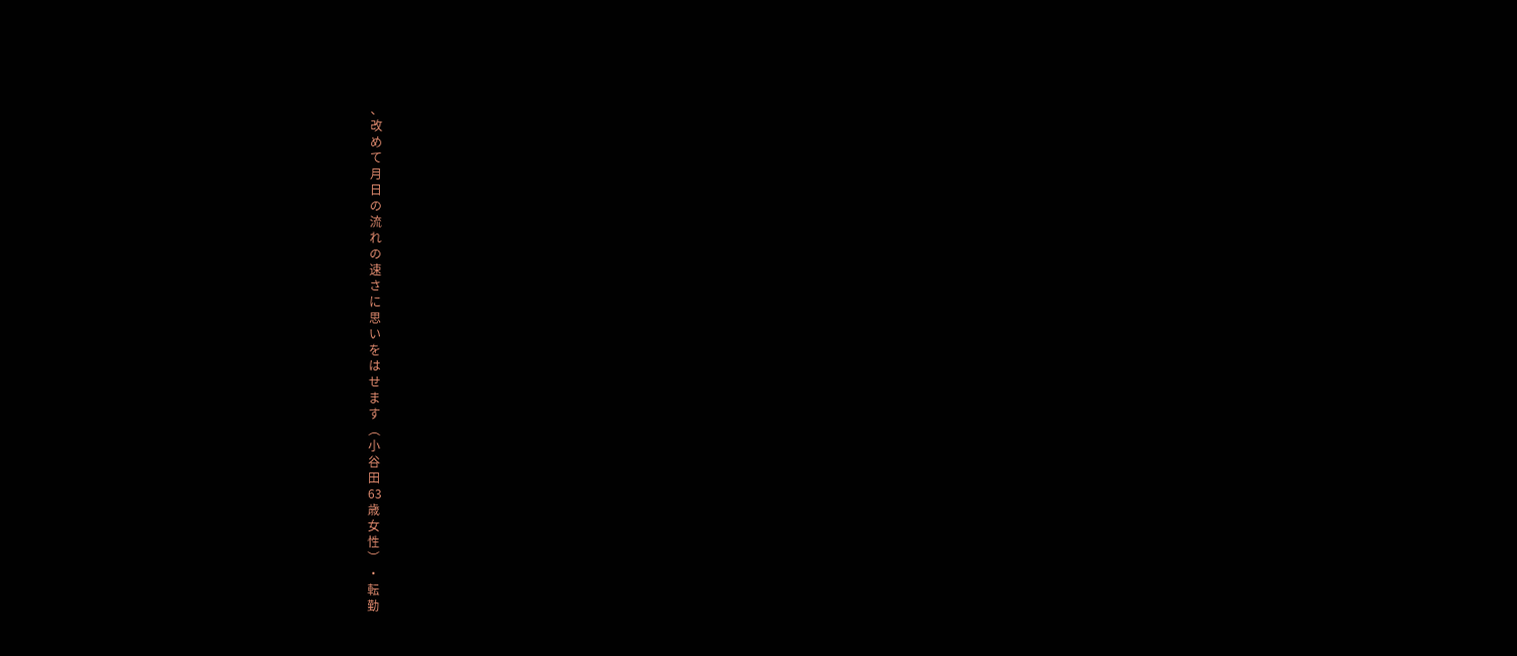、
改
め
て
月
日
の
流
れ
の
速
さ
に
思
い
を
は
せ
ま
す
︵
小
谷
田
63
歳
女
性
︶
・
転
勤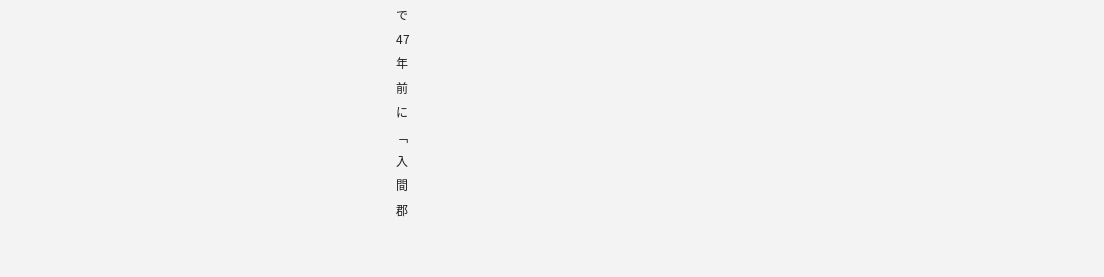で
47
年
前
に
﹁
入
間
郡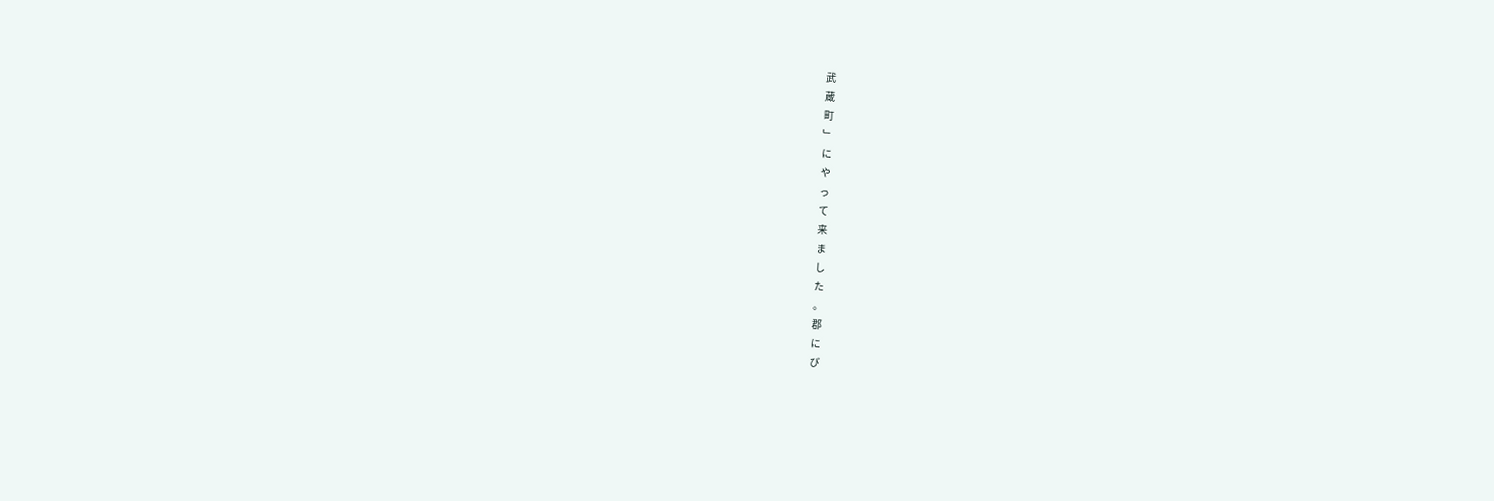武
蔵
町
﹂
に
や
っ
て
来
ま
し
た
。
郡
に
び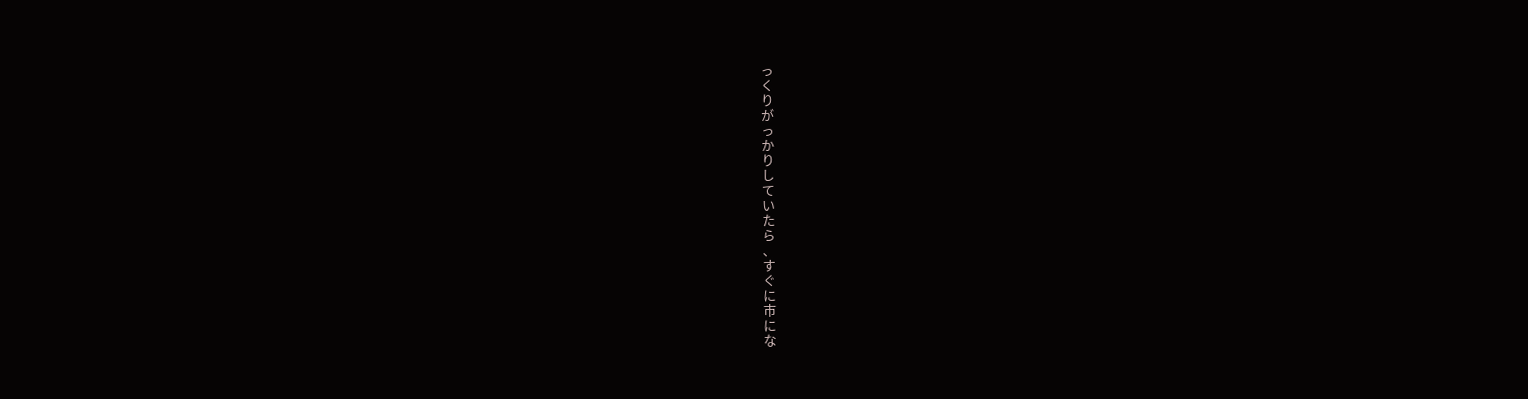っ
く
り
が
っ
か
り
し
て
い
た
ら
、
す
ぐ
に
市
に
な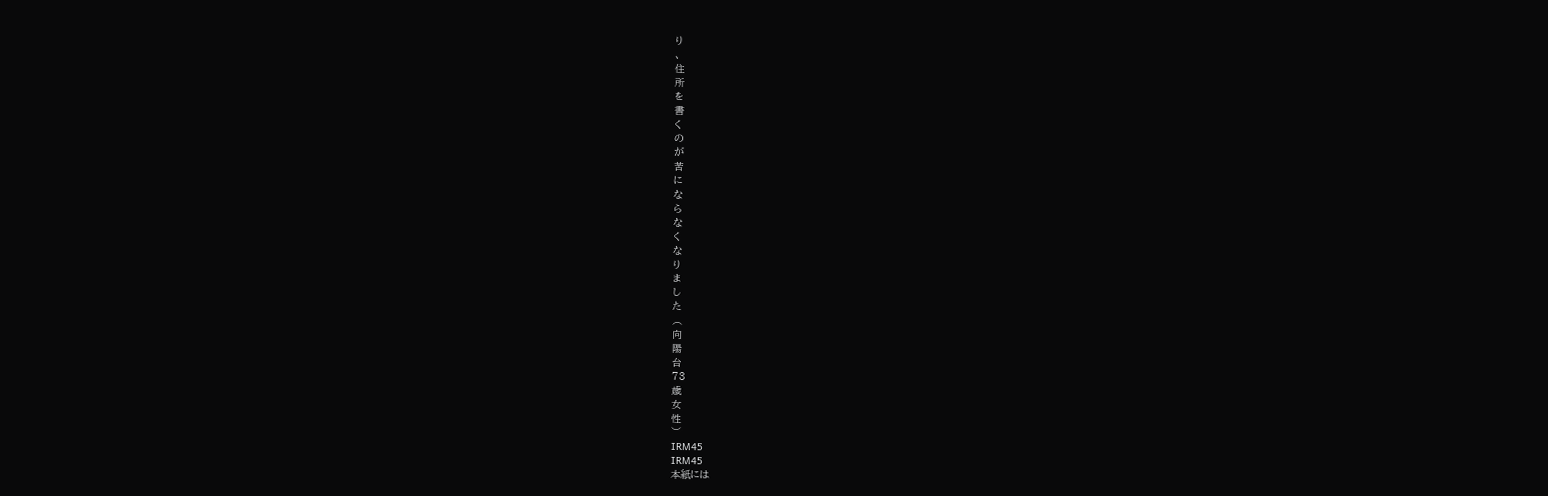り
、
住
所
を
書
く
の
が
苦
に
な
ら
な
く
な
り
ま
し
た
︵
向
陽
台
73
歳
女
性
︶
IRM45
IRM45
本紙には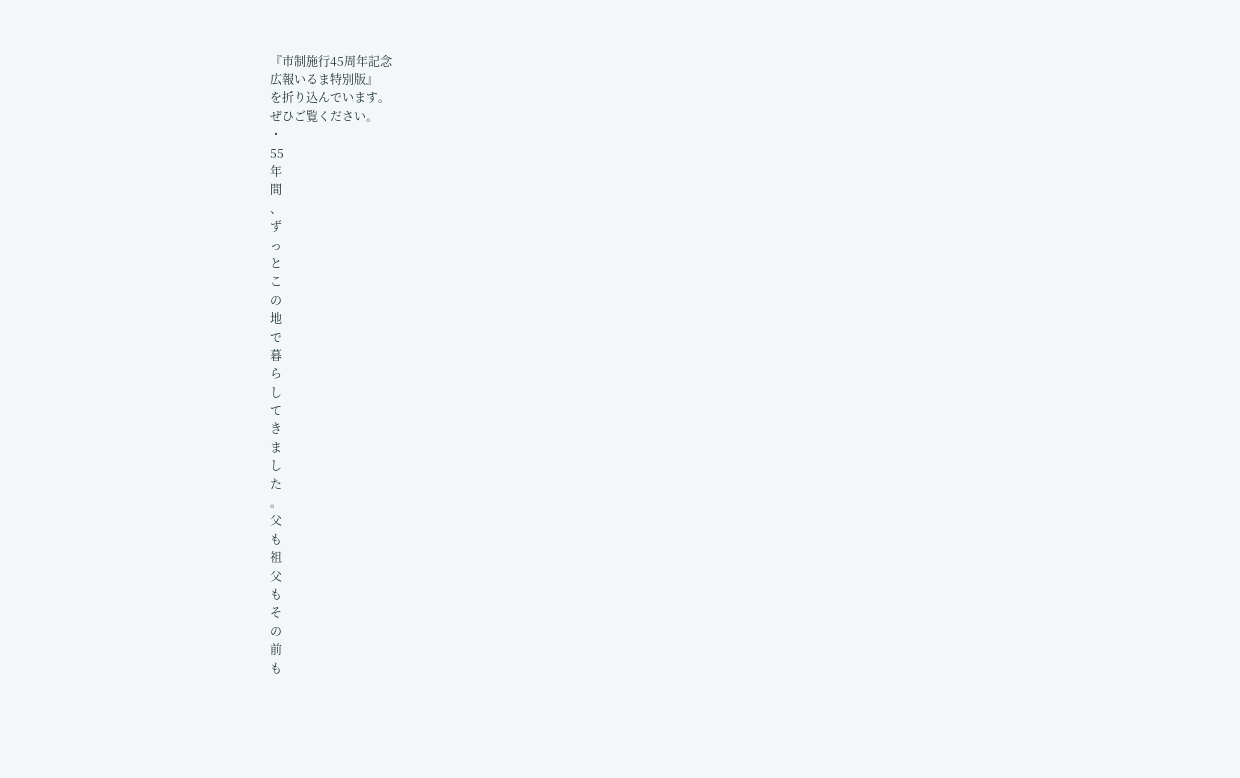『市制施行45周年記念
広報いるま特別版』
を折り込んでいます。
ぜひご覧ください。
・
55
年
間
、
ず
っ
と
こ
の
地
で
暮
ら
し
て
き
ま
し
た
。
父
も
祖
父
も
そ
の
前
も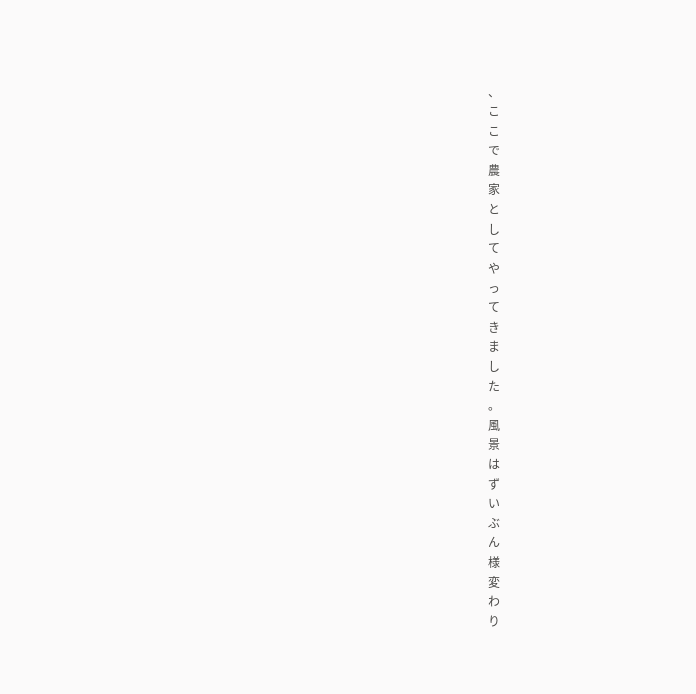、
こ
こ
で
農
家
と
し
て
や
っ
て
き
ま
し
た
。
風
景
は
ず
い
ぶ
ん
様
変
わ
り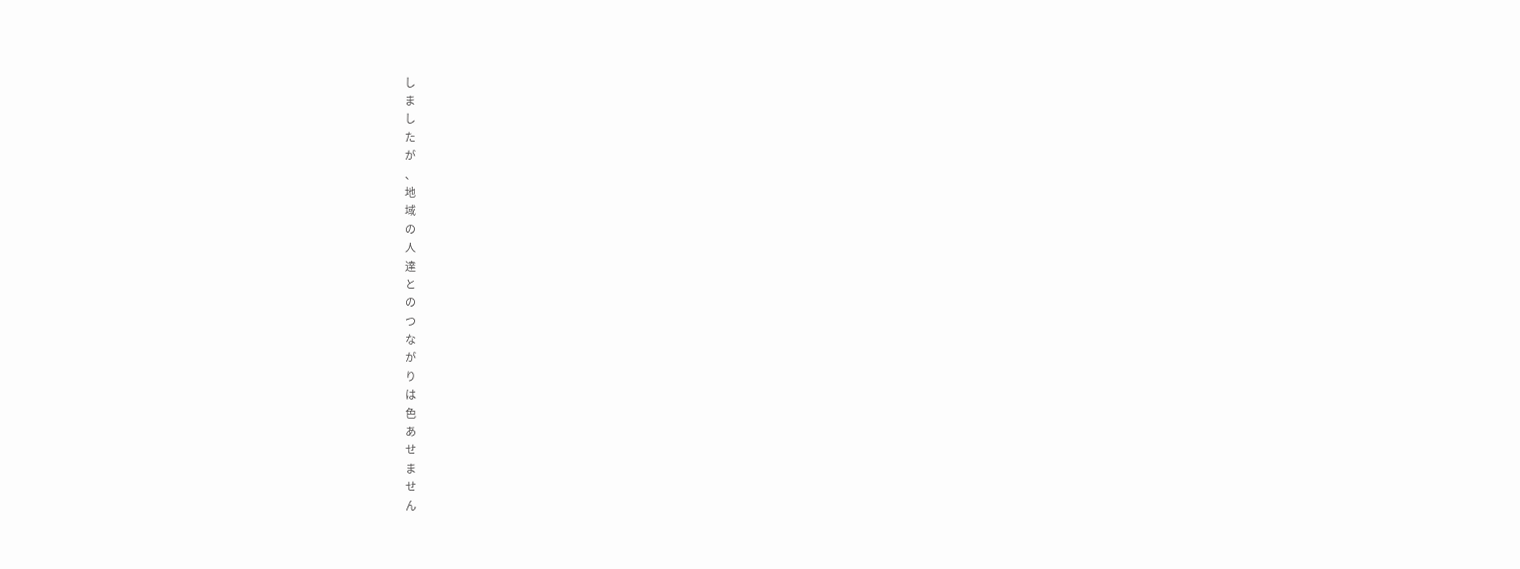し
ま
し
た
が
、
地
域
の
人
達
と
の
つ
な
が
り
は
色
あ
せ
ま
せ
ん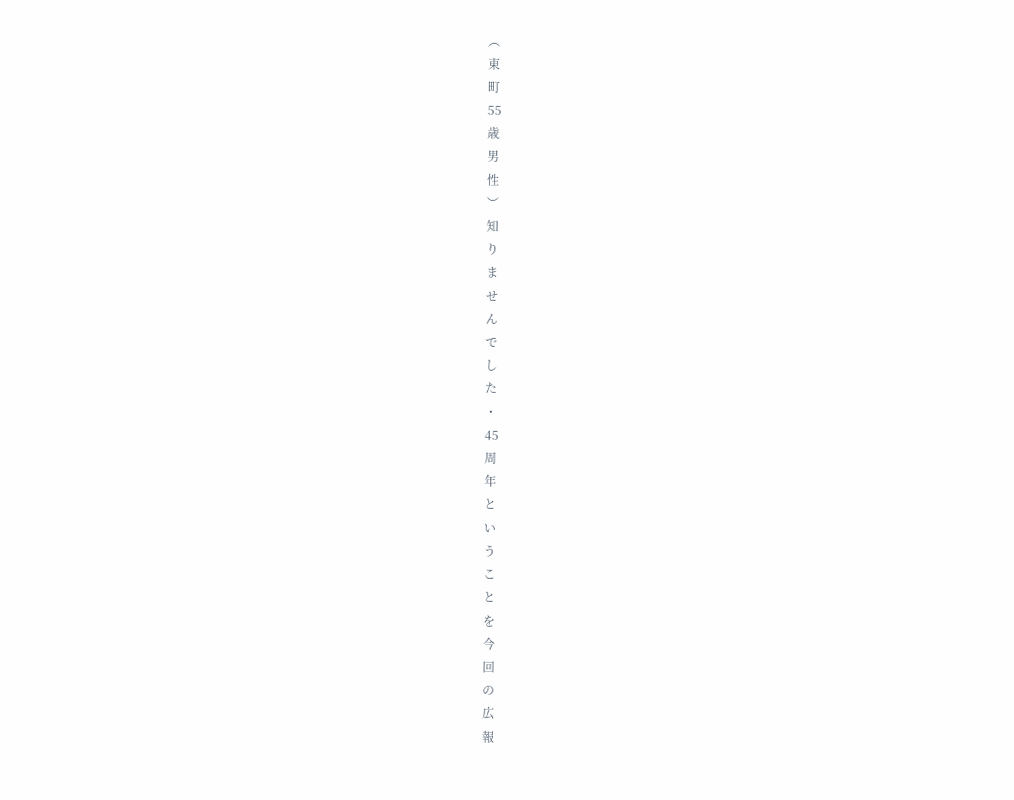︵
東
町
55
歳
男
性
︶
知
り
ま
せ
ん
で
し
た
・
45
周
年
と
い
う
こ
と
を
今
回
の
広
報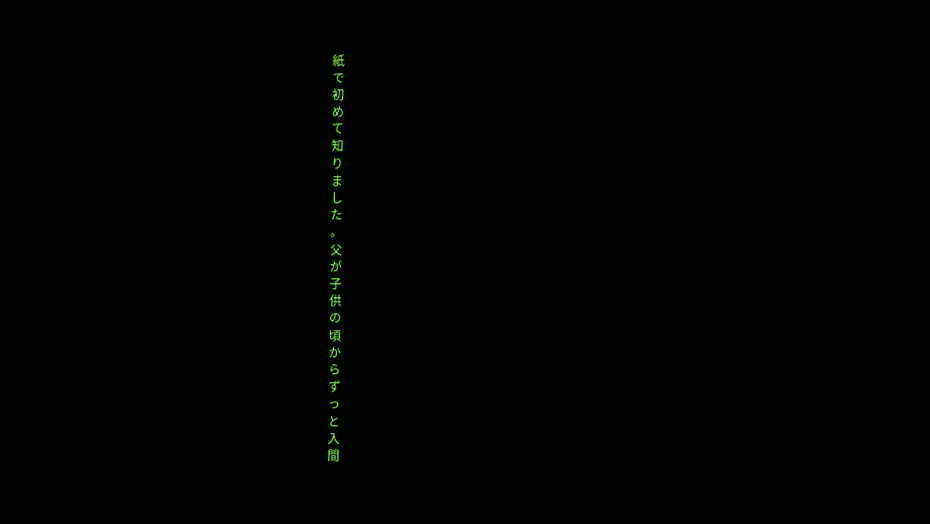紙
で
初
め
て
知
り
ま
し
た
。
父
が
子
供
の
頃
か
ら
ず
っ
と
入
間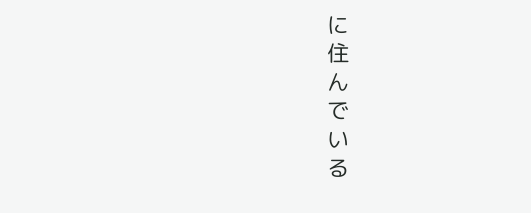に
住
ん
で
い
る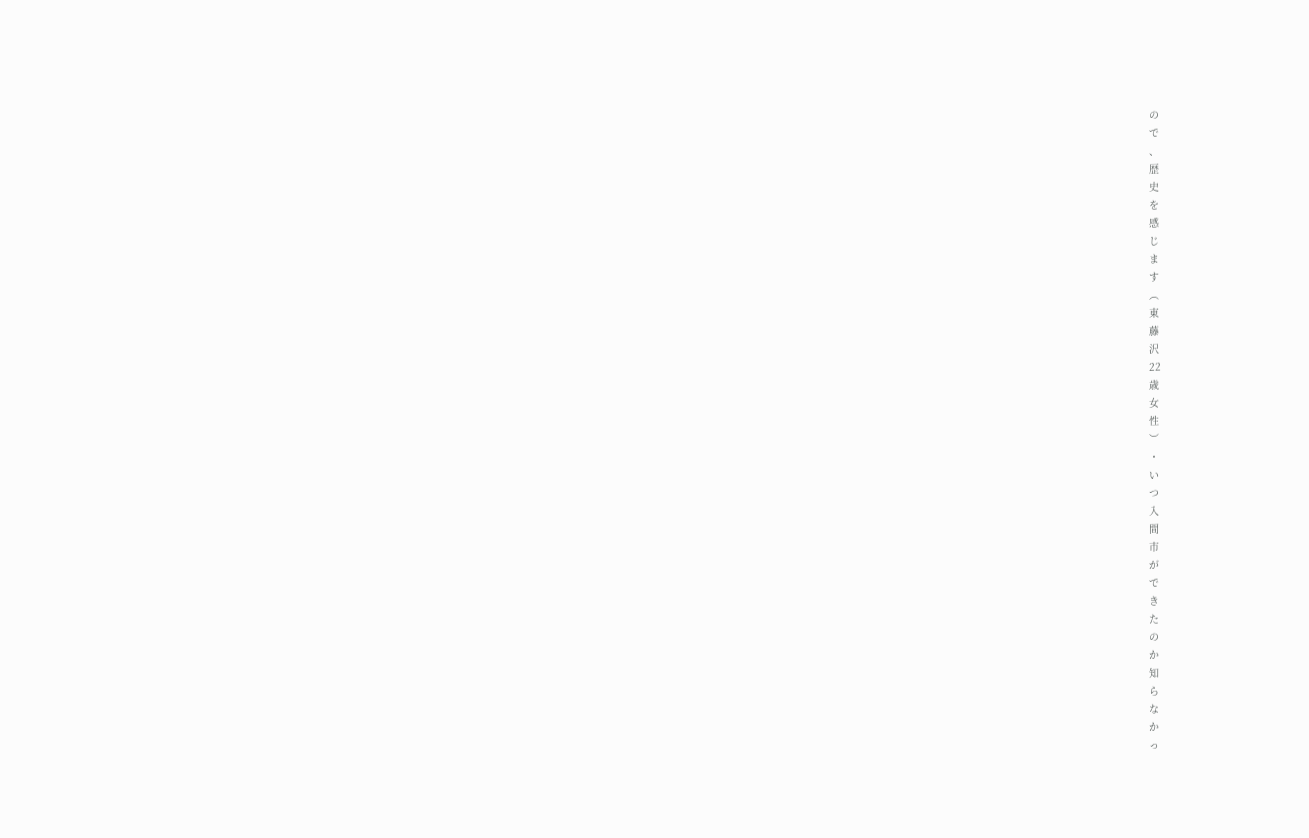の
で
、
歴
史
を
感
じ
ま
す
︵
東
藤
沢
22
歳
女
性
︶
・
い
つ
入
間
市
が
で
き
た
の
か
知
ら
な
か
っ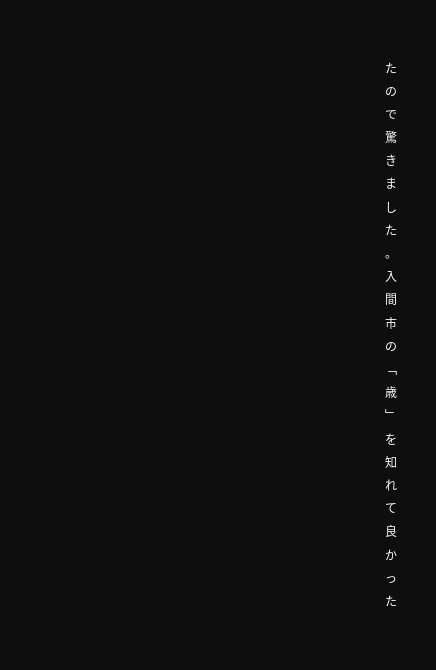た
の
で
驚
き
ま
し
た
。
入
間
市
の
﹁
歳
﹂
を
知
れ
て
良
か
っ
た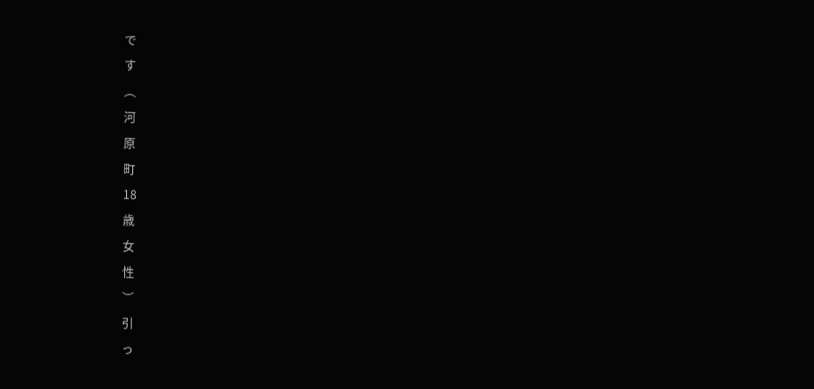で
す
︵
河
原
町
18
歳
女
性
︶
引
っ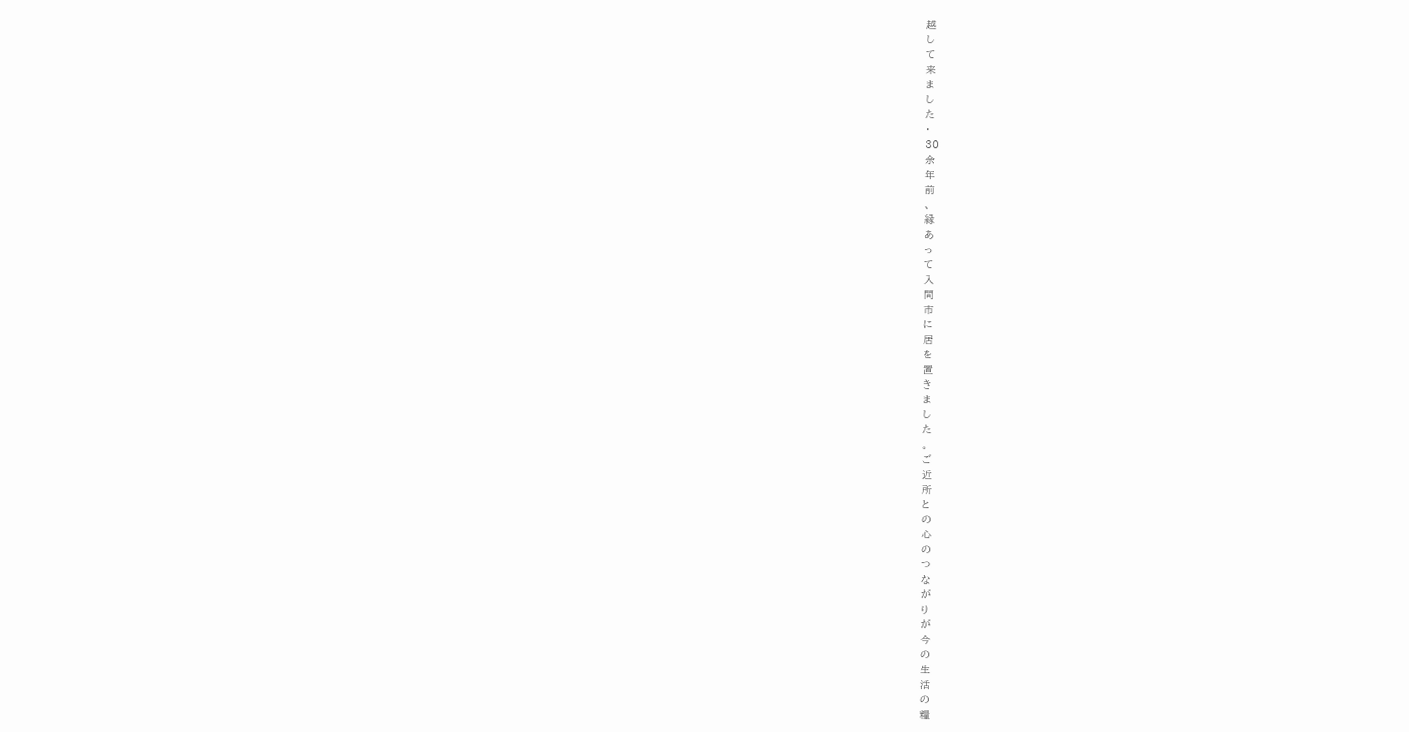越
し
て
来
ま
し
た
・
30
余
年
前
、
縁
あ
っ
て
入
間
市
に
居
を
置
き
ま
し
た
。
ご
近
所
と
の
心
の
つ
な
が
り
が
今
の
生
活
の
糧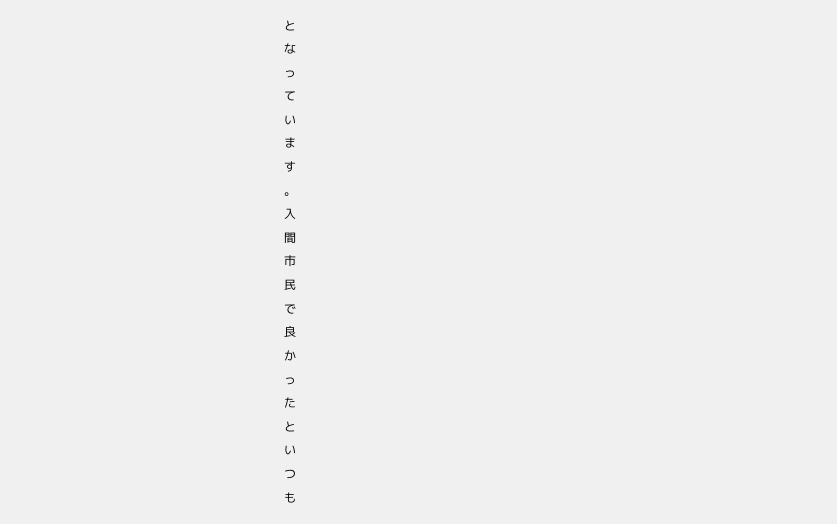と
な
っ
て
い
ま
す
。
入
間
市
民
で
良
か
っ
た
と
い
つ
も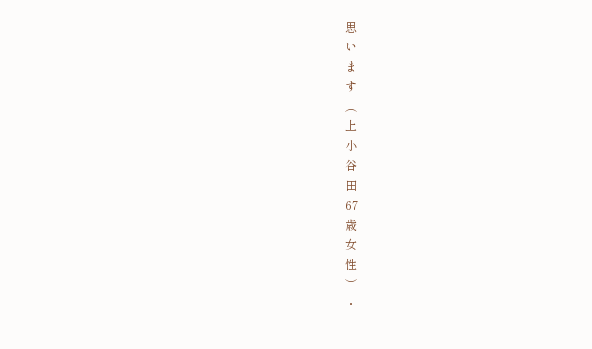思
い
ま
す
︵
上
小
谷
田
67
歳
女
性
︶
・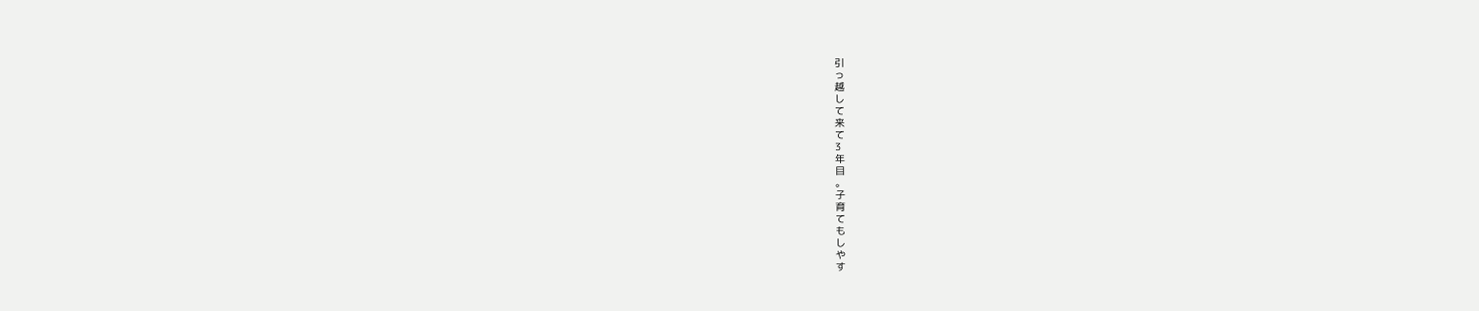引
っ
越
し
て
来
て
3
年
目
。
子
育
て
も
し
や
す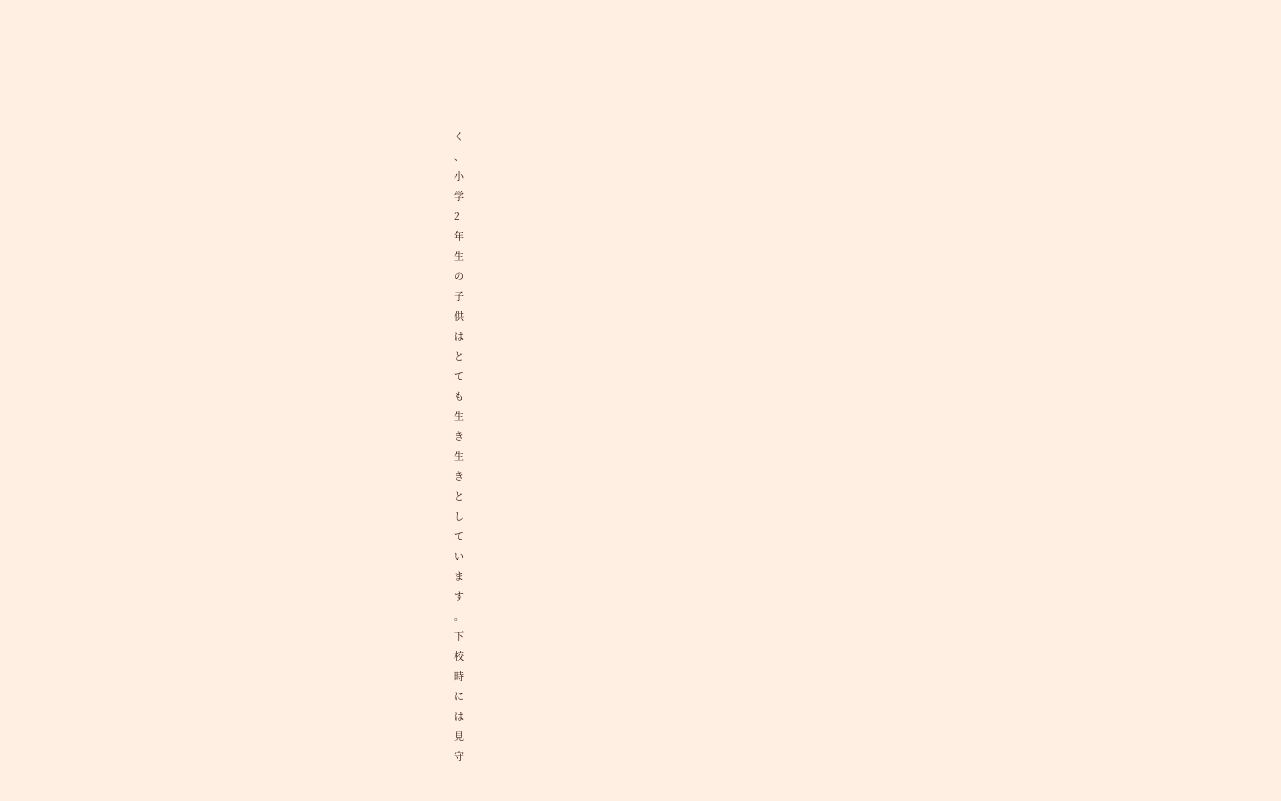く
、
小
学
2
年
生
の
子
供
は
と
て
も
生
き
生
き
と
し
て
い
ま
す
。
下
校
時
に
は
見
守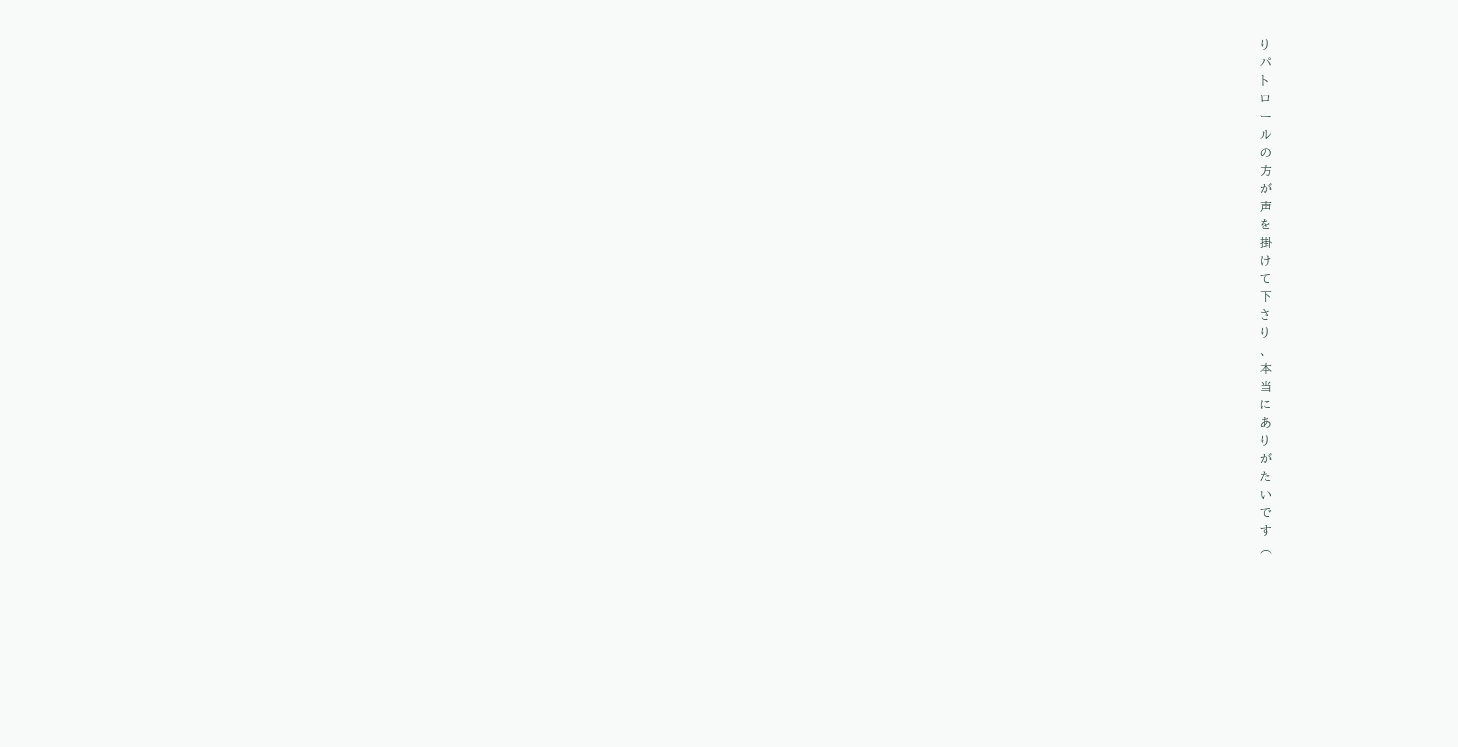り
パ
ト
ロ
ー
ル
の
方
が
声
を
掛
け
て
下
さ
り
、
本
当
に
あ
り
が
た
い
で
す
︵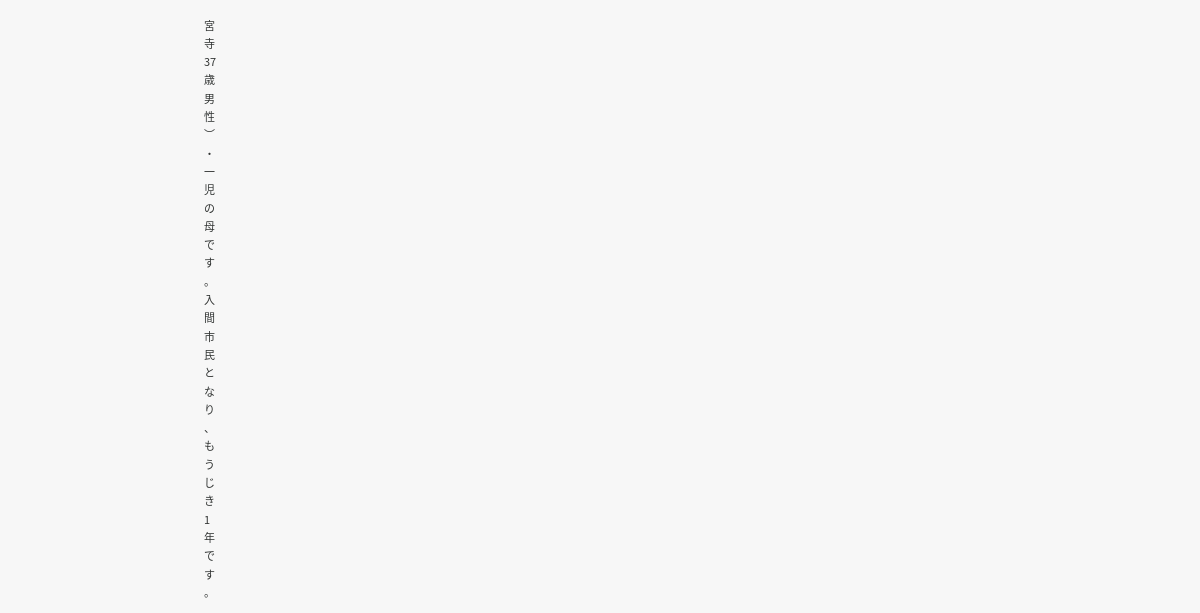宮
寺
37
歳
男
性
︶
・
一
児
の
母
で
す
。
入
間
市
民
と
な
り
、
も
う
じ
き
1
年
で
す
。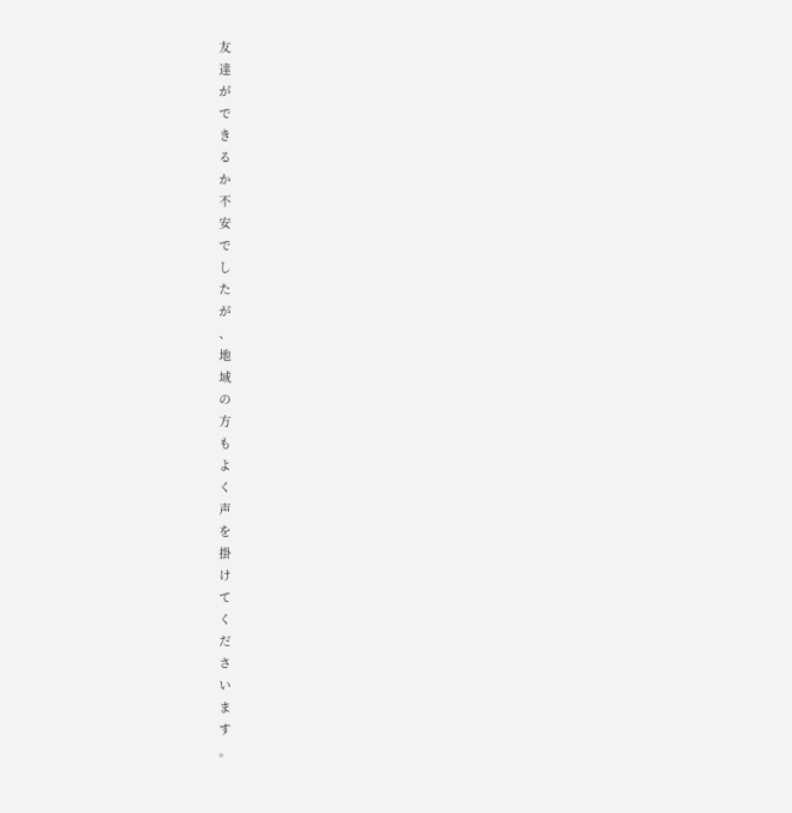友
達
が
で
き
る
か
不
安
で
し
た
が
、
地
域
の
方
も
よ
く
声
を
掛
け
て
く
だ
さ
い
ま
す
。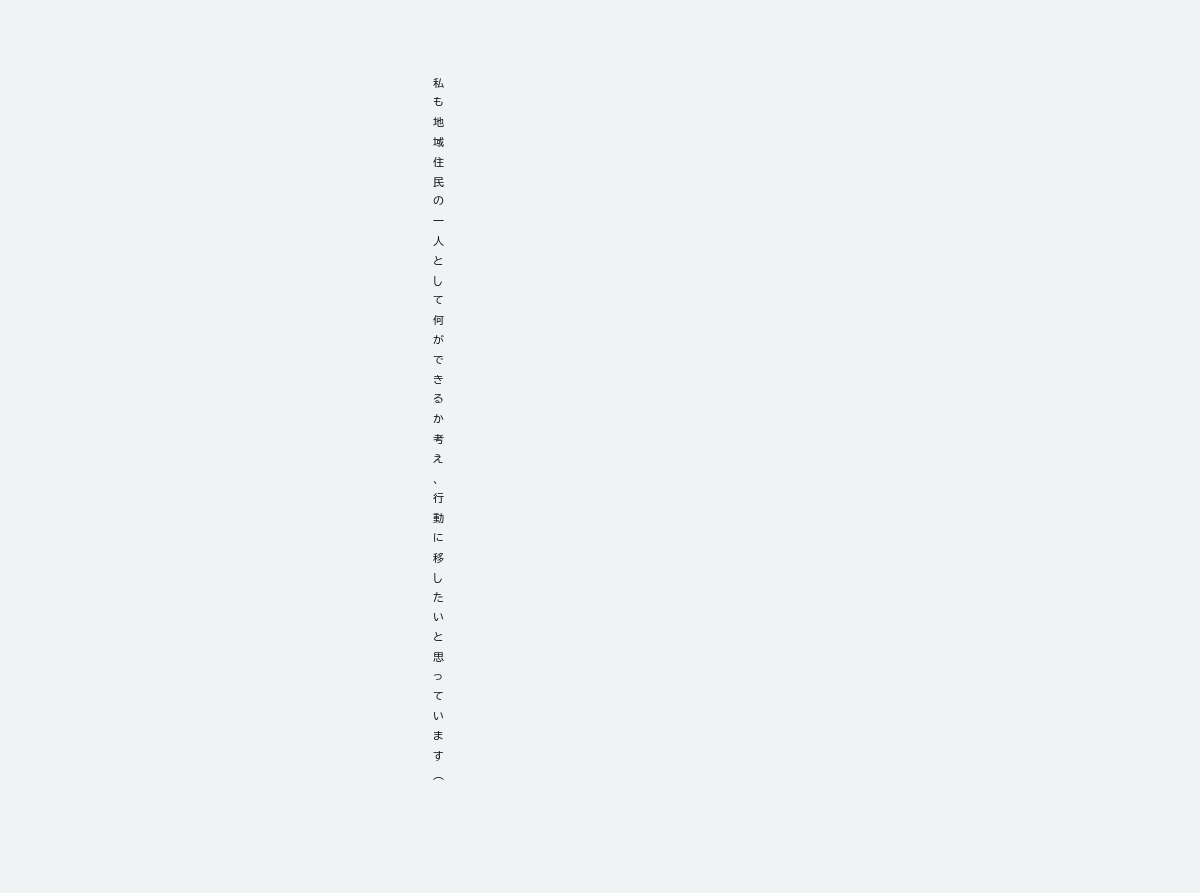私
も
地
域
住
民
の
一
人
と
し
て
何
が
で
き
る
か
考
え
、
行
動
に
移
し
た
い
と
思
っ
て
い
ま
す
︵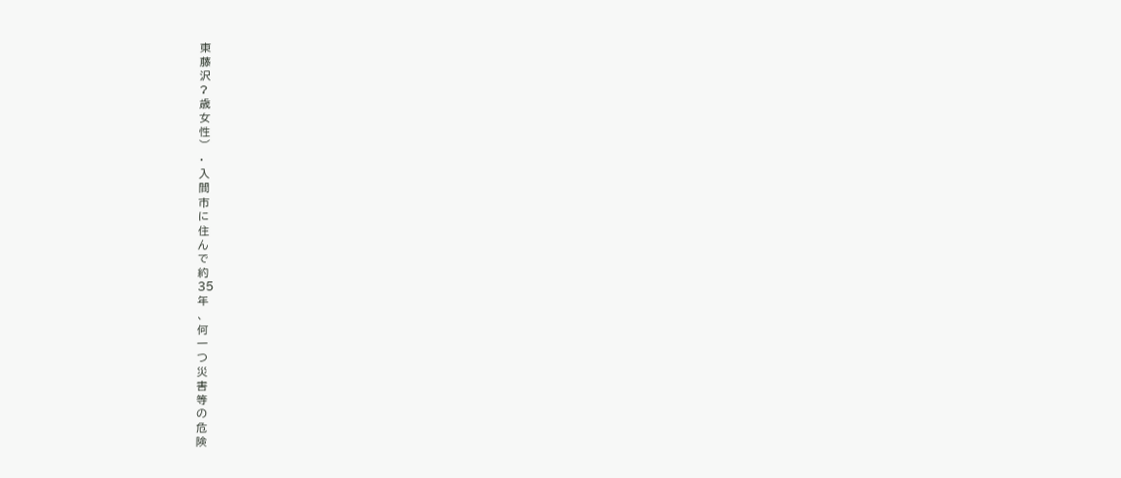東
藤
沢
?
歳
女
性
︶
・
入
間
市
に
住
ん
で
約
35
年
、
何
一
つ
災
害
等
の
危
険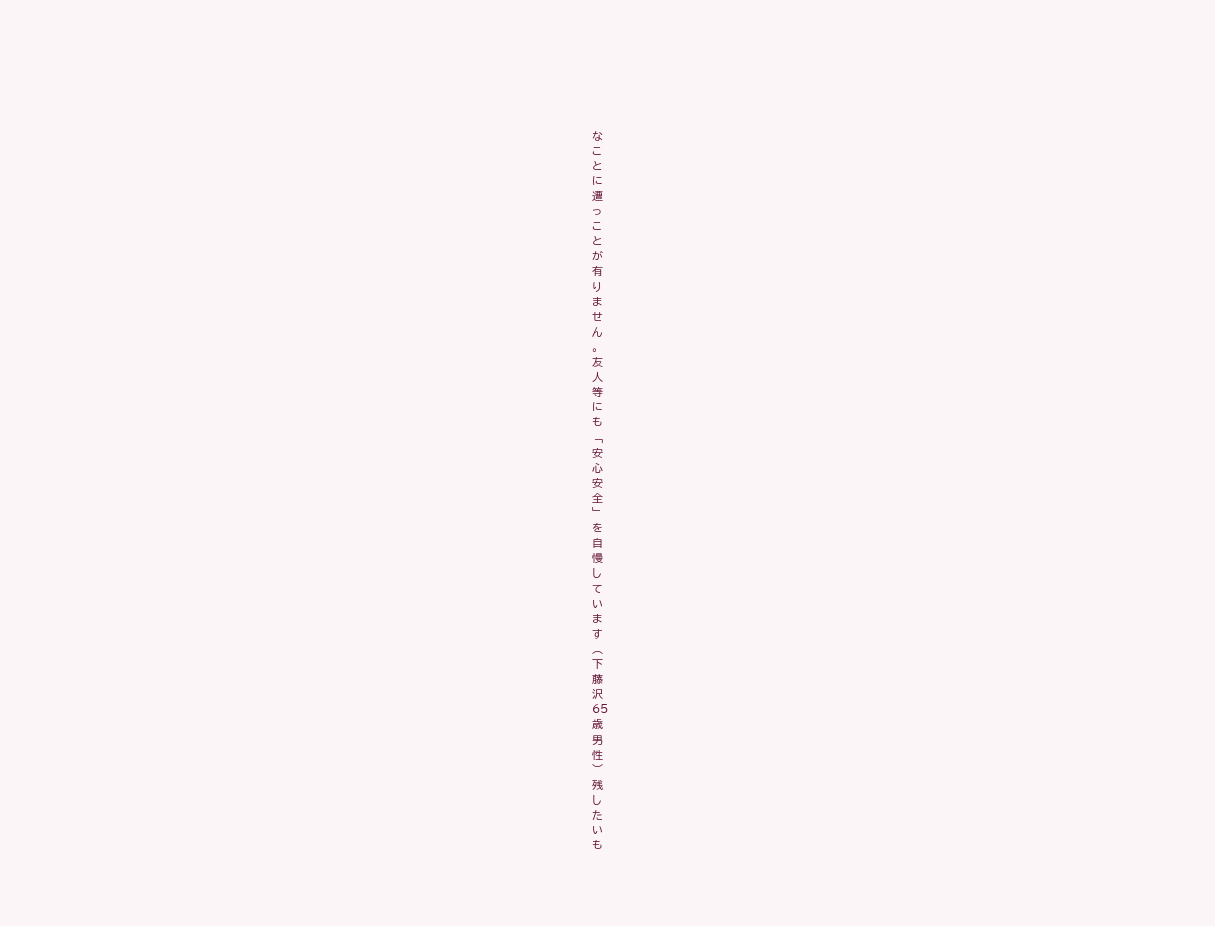な
こ
と
に
遭
っ
こ
と
が
有
り
ま
せ
ん
。
友
人
等
に
も
﹁
安
心
安
全
﹂
を
自
慢
し
て
い
ま
す
︵
下
藤
沢
65
歳
男
性
︶
残
し
た
い
も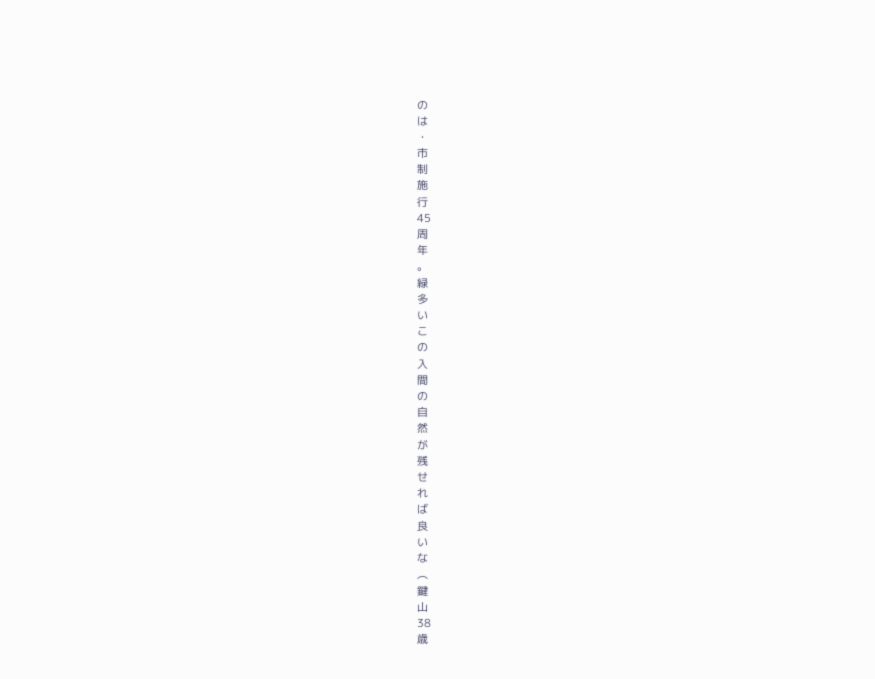の
は
・
市
制
施
行
45
周
年
。
緑
多
い
こ
の
入
間
の
自
然
が
残
せ
れ
ば
良
い
な
︵
鍵
山
38
歳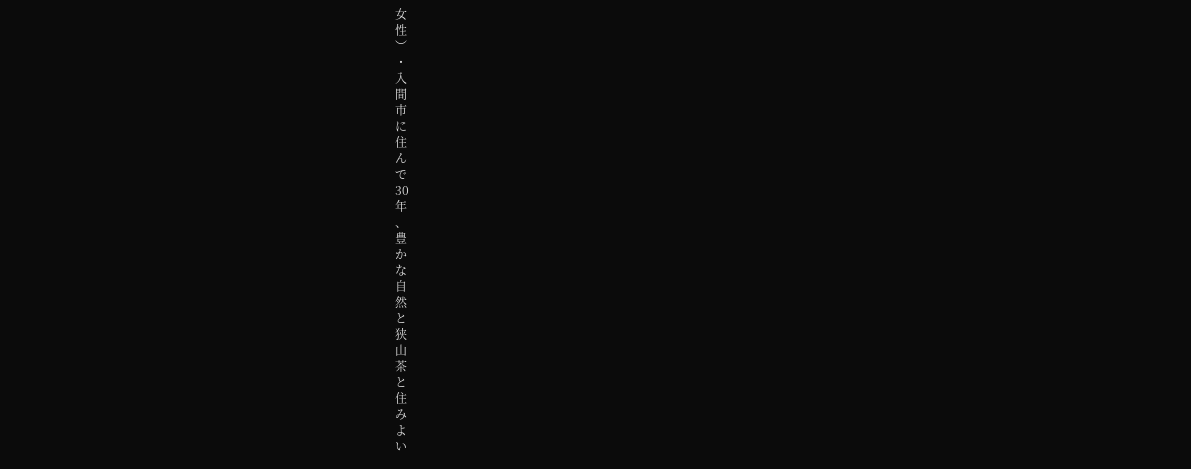女
性
︶
・
入
間
市
に
住
ん
で
30
年
、
豊
か
な
自
然
と
狭
山
茶
と
住
み
よ
い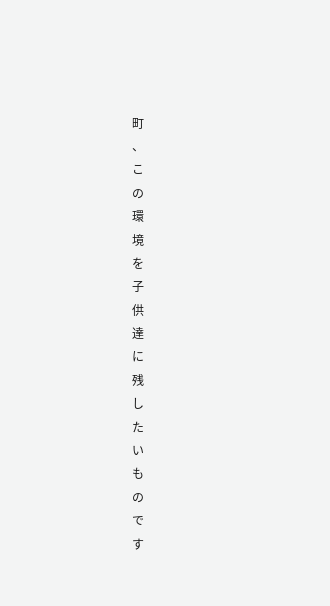町
、
こ
の
環
境
を
子
供
達
に
残
し
た
い
も
の
で
す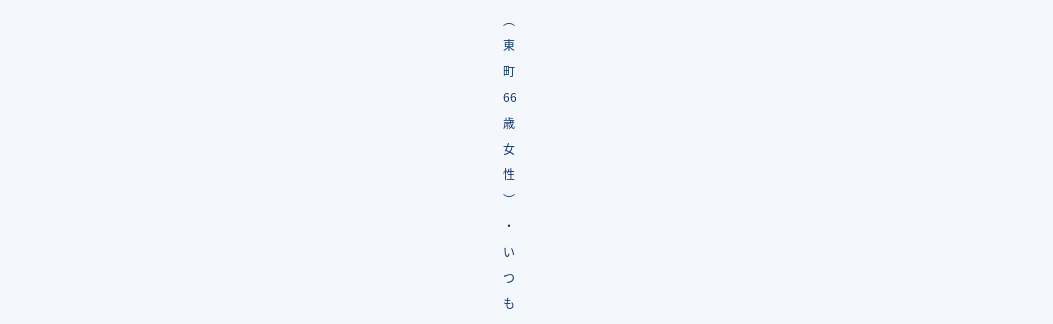︵
東
町
66
歳
女
性
︶
・
い
つ
も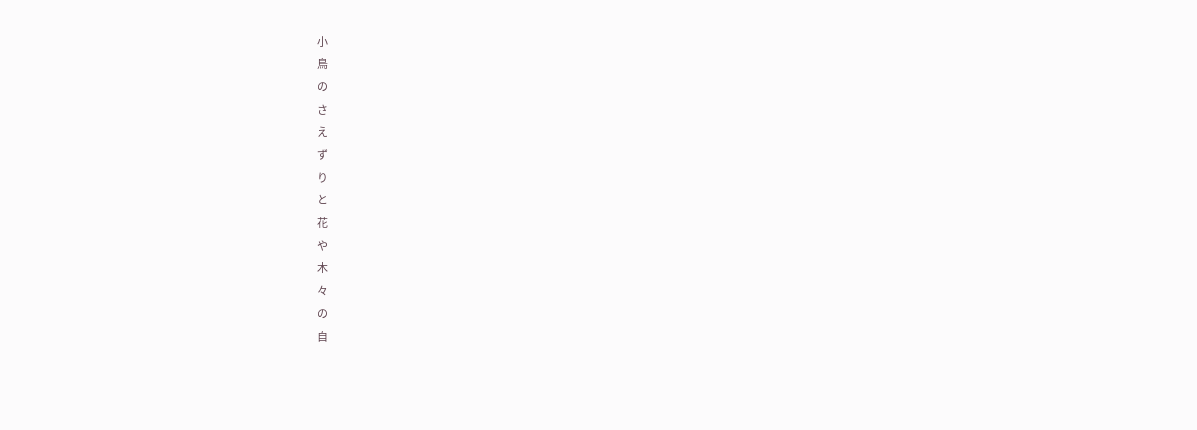小
鳥
の
さ
え
ず
り
と
花
や
木
々
の
自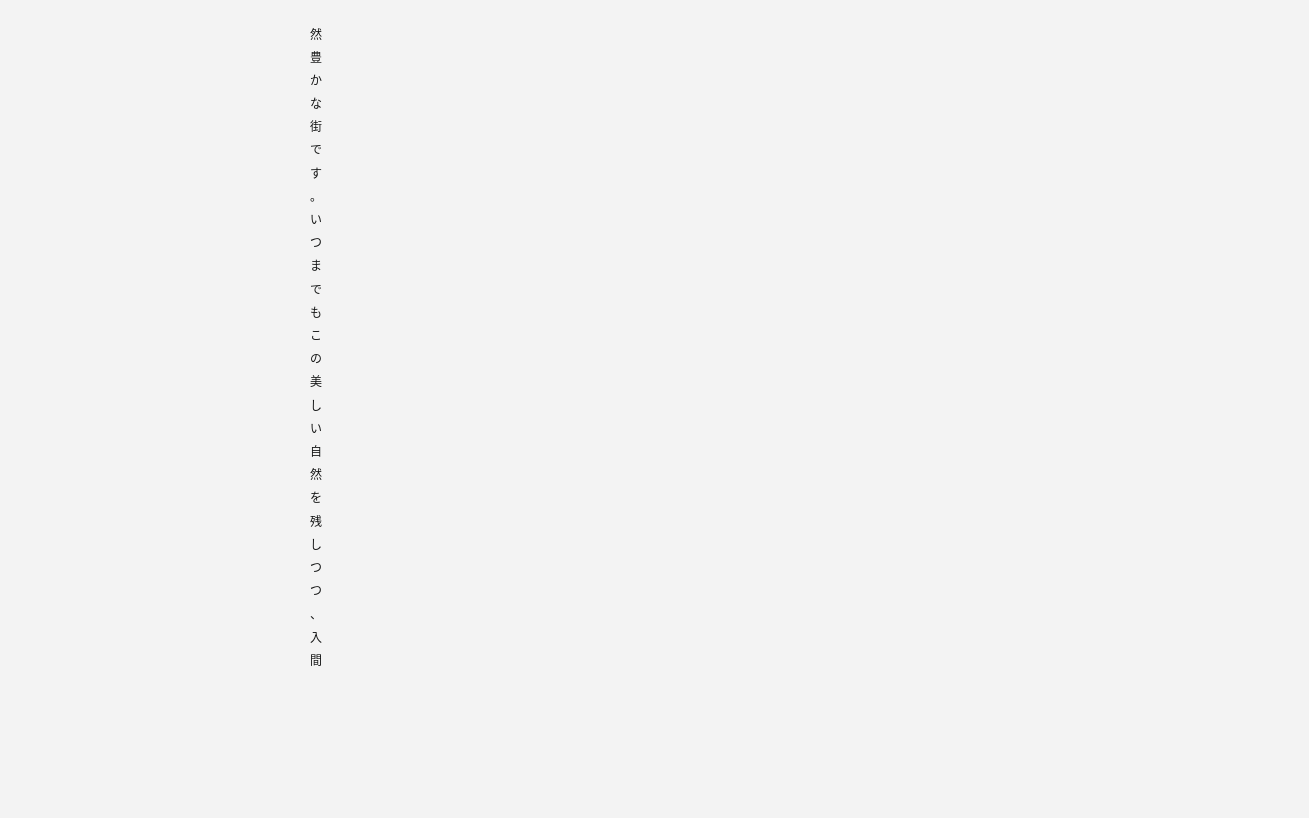然
豊
か
な
街
で
す
。
い
つ
ま
で
も
こ
の
美
し
い
自
然
を
残
し
つ
つ
、
入
間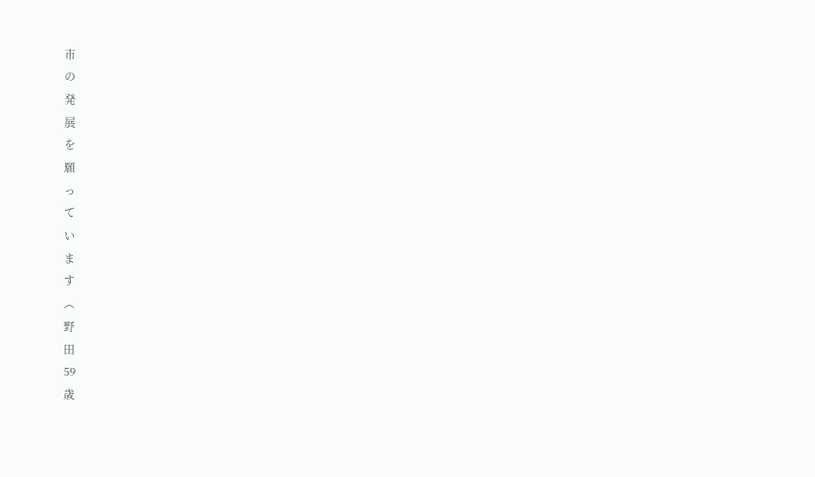市
の
発
展
を
願
っ
て
い
ま
す
︵
野
田
59
歳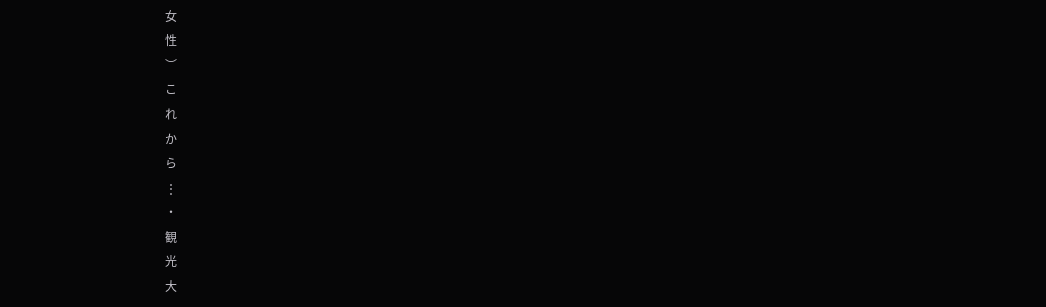女
性
︶
こ
れ
か
ら
⋮
・
観
光
大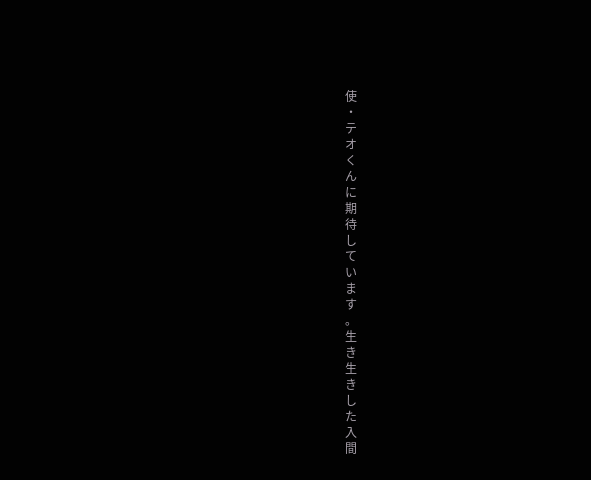使
・
テ
オ
く
ん
に
期
待
し
て
い
ま
す
。
生
き
生
き
し
た
入
間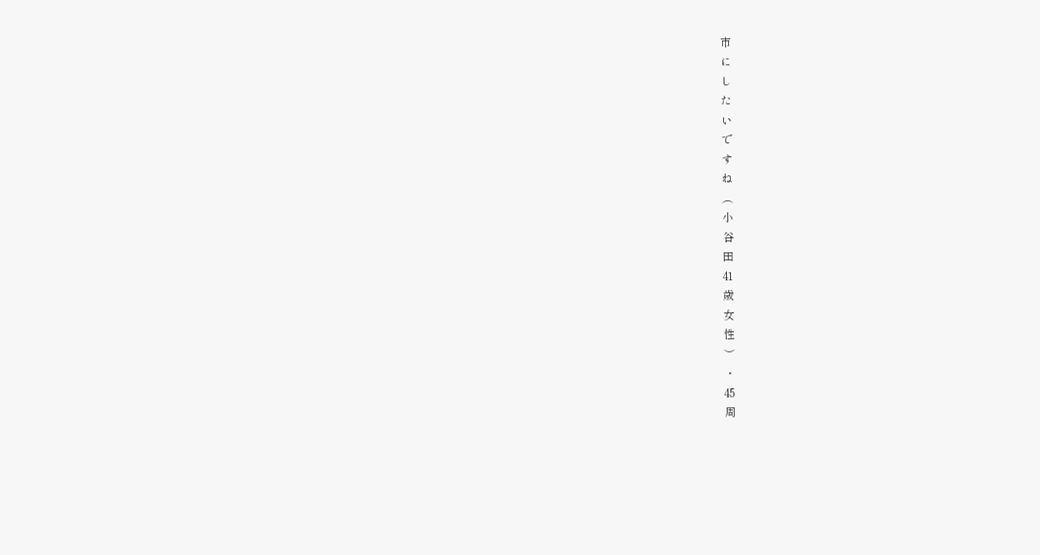市
に
し
た
い
で
す
ね
︵
小
谷
田
41
歳
女
性
︶
・
45
周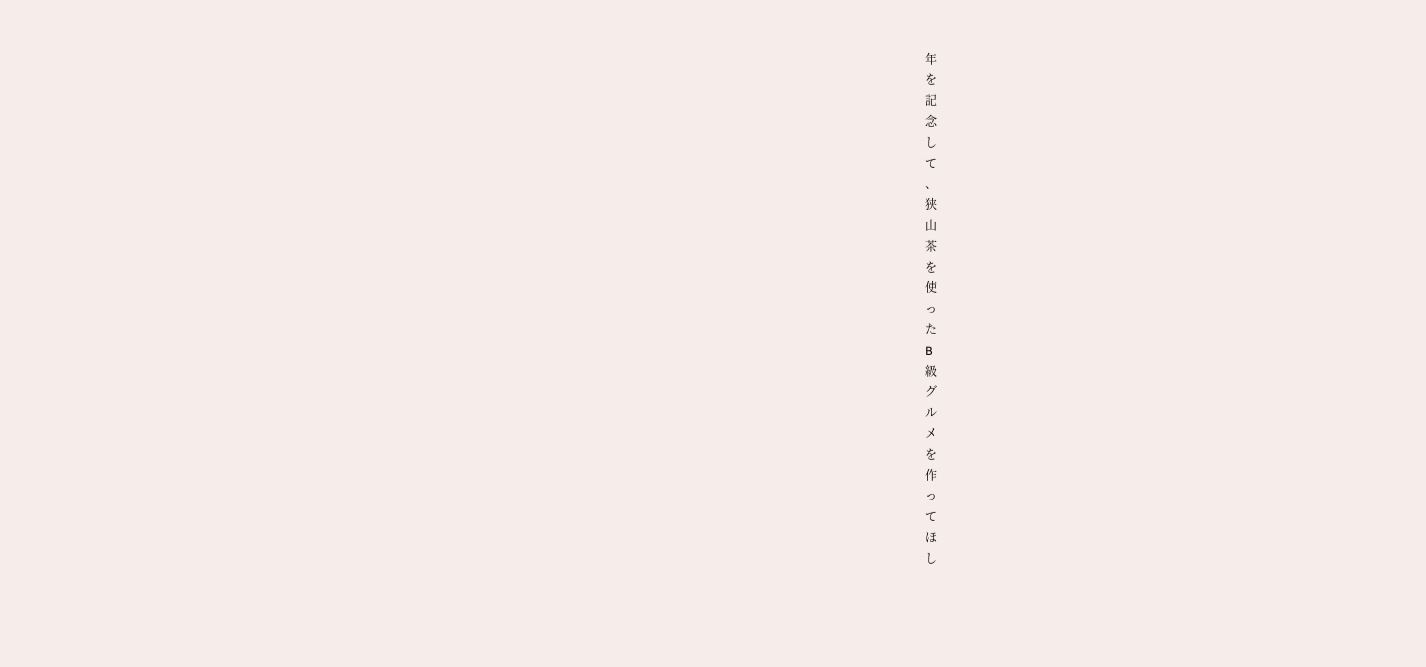年
を
記
念
し
て
、
狭
山
茶
を
使
っ
た
B
級
グ
ル
メ
を
作
っ
て
ほ
し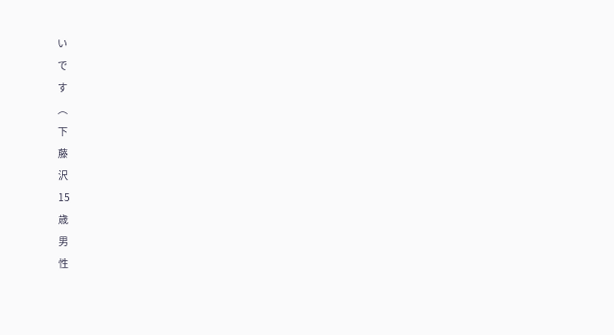い
で
す
︵
下
藤
沢
15
歳
男
性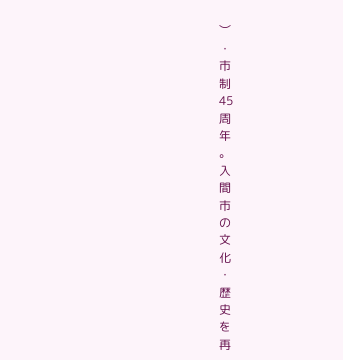︶
・
市
制
45
周
年
。
入
間
市
の
文
化
・
歴
史
を
再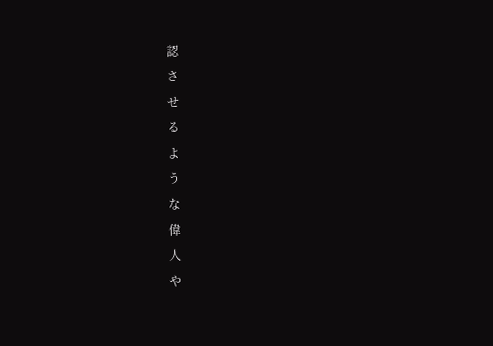認
さ
せ
る
よ
う
な
偉
人
や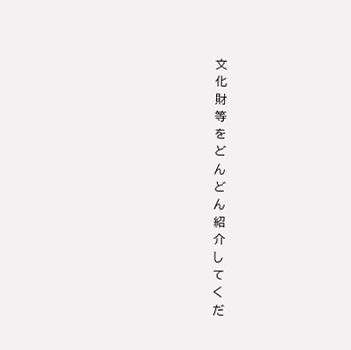文
化
財
等
を
ど
ん
ど
ん
紹
介
し
て
く
だ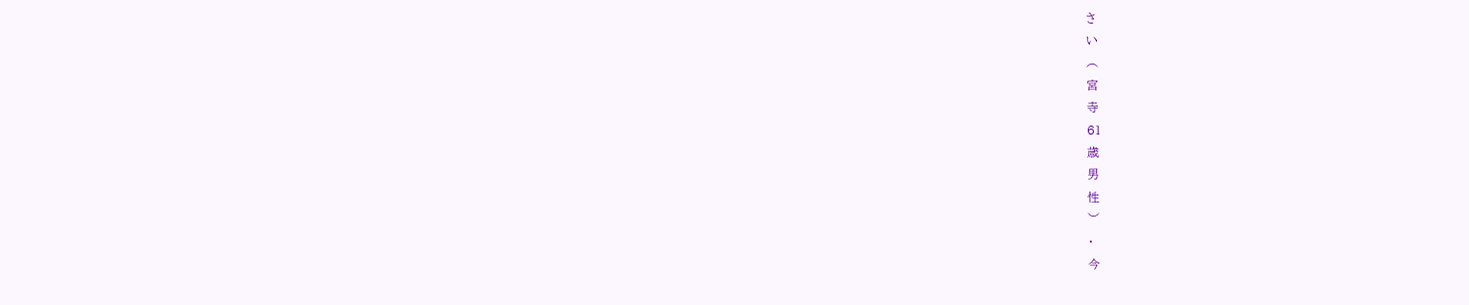さ
い
︵
宮
寺
61
歳
男
性
︶
・
今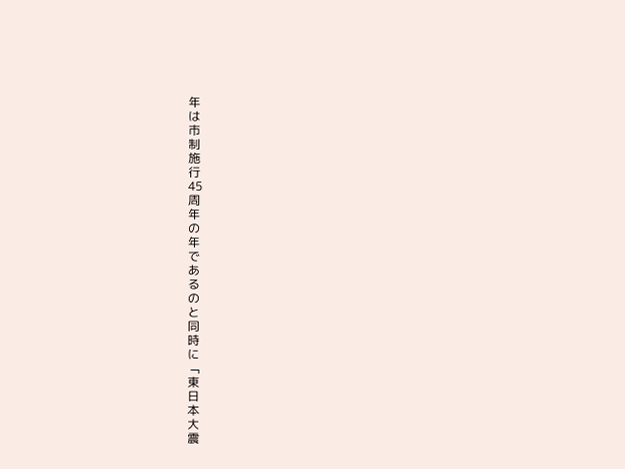年
は
市
制
施
行
45
周
年
の
年
で
あ
る
の
と
同
時
に
﹁
東
日
本
大
震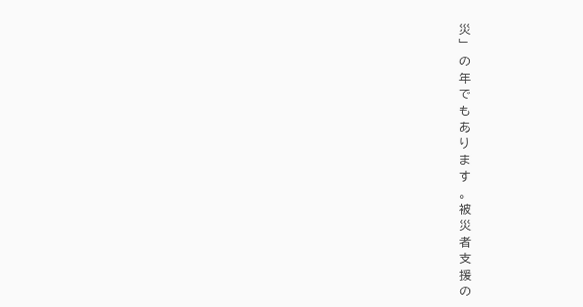災
﹂
の
年
で
も
あ
り
ま
す
。
被
災
者
支
援
の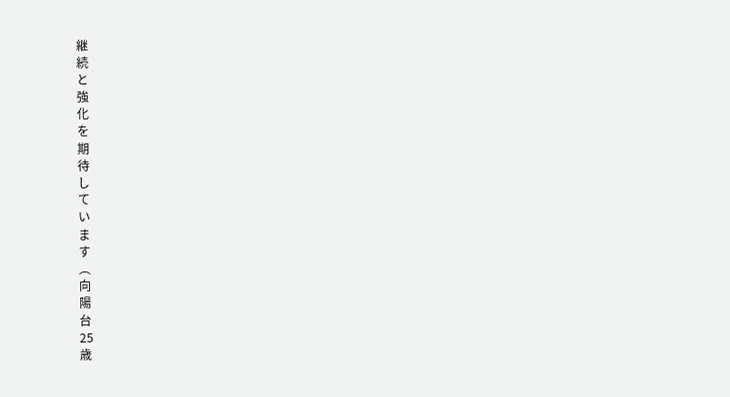継
続
と
強
化
を
期
待
し
て
い
ま
す
︵
向
陽
台
25
歳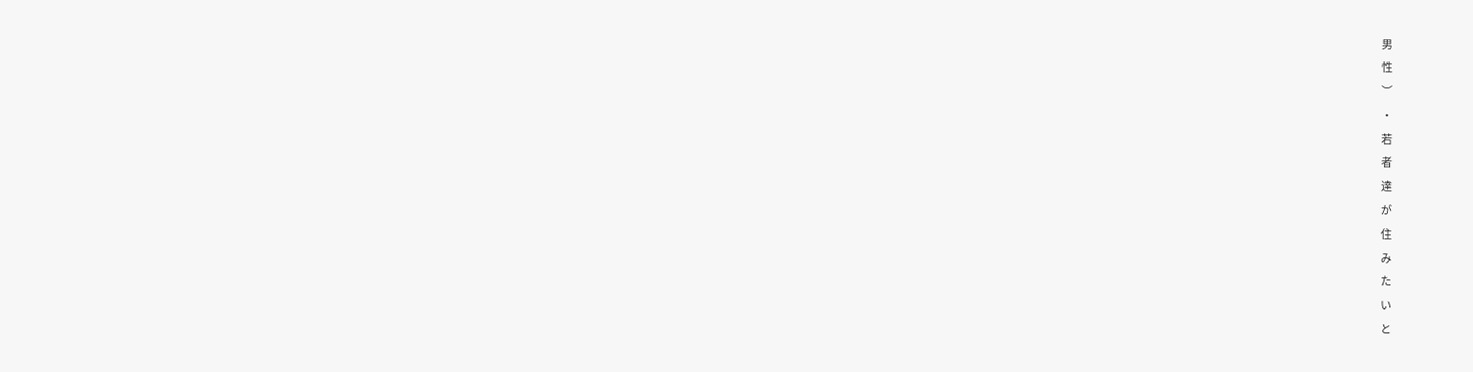男
性
︶
・
若
者
達
が
住
み
た
い
と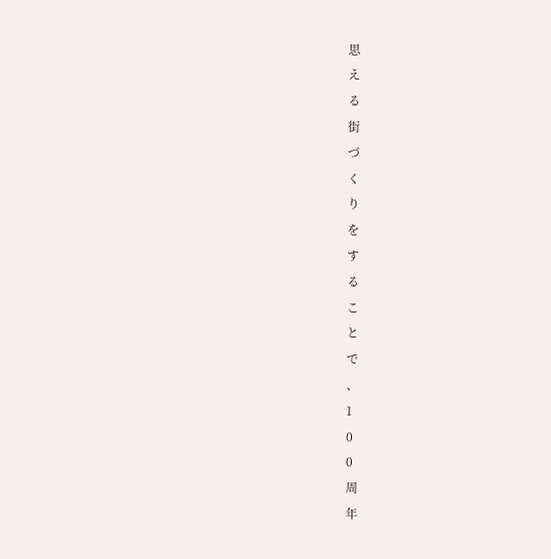思
え
る
街
づ
く
り
を
す
る
こ
と
で
、
1
0
0
周
年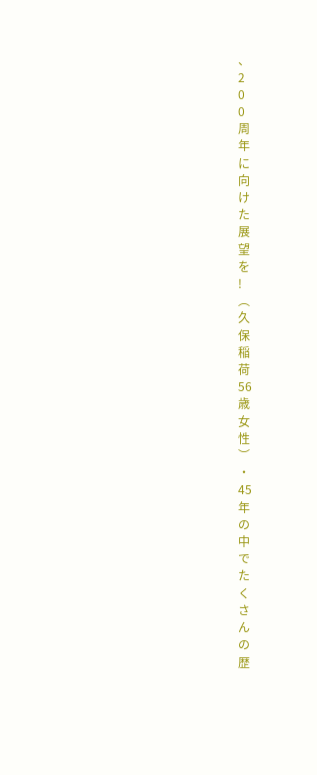、
2
0
0
周
年
に
向
け
た
展
望
を
!
︵
久
保
稲
荷
56
歳
女
性
︶
・
45
年
の
中
で
た
く
さ
ん
の
歴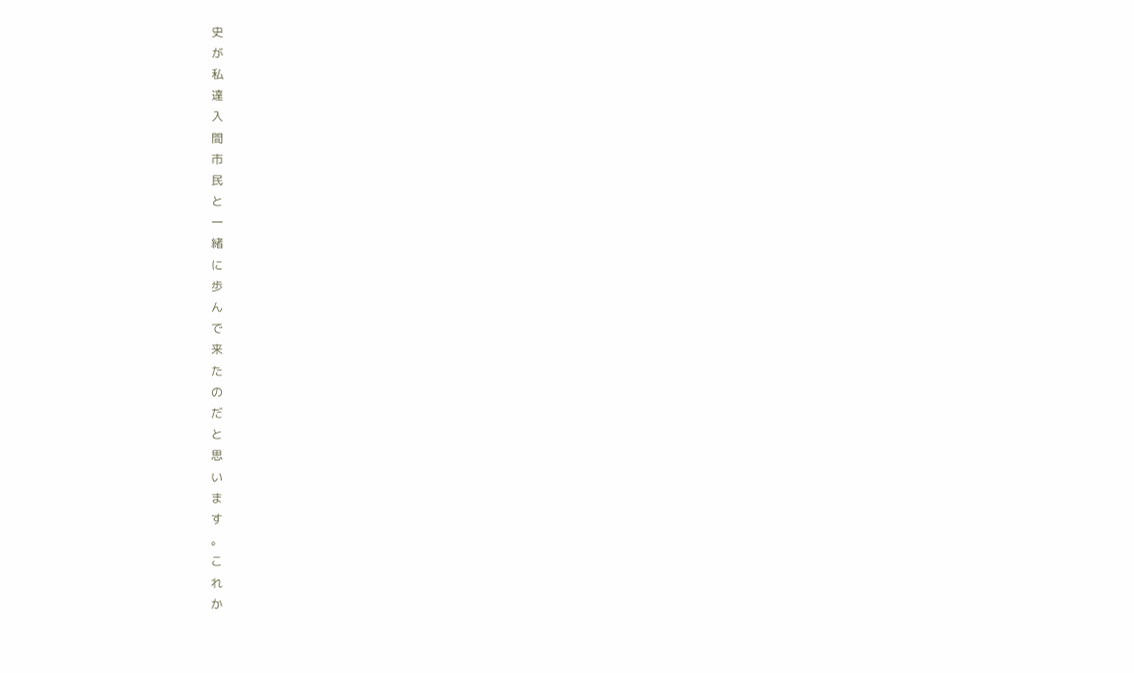史
が
私
達
入
間
市
民
と
一
緒
に
歩
ん
で
来
た
の
だ
と
思
い
ま
す
。
こ
れ
か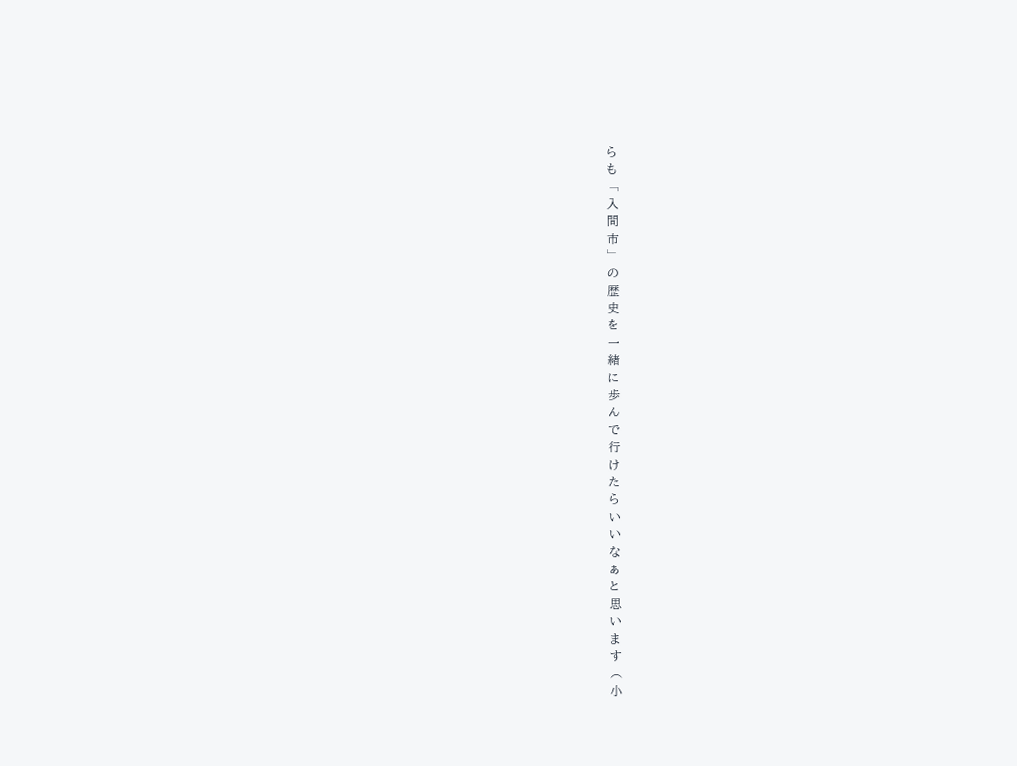ら
も
﹁
入
間
市
﹂
の
歴
史
を
一
緒
に
歩
ん
で
行
け
た
ら
い
い
な
ぁ
と
思
い
ま
す
︵
小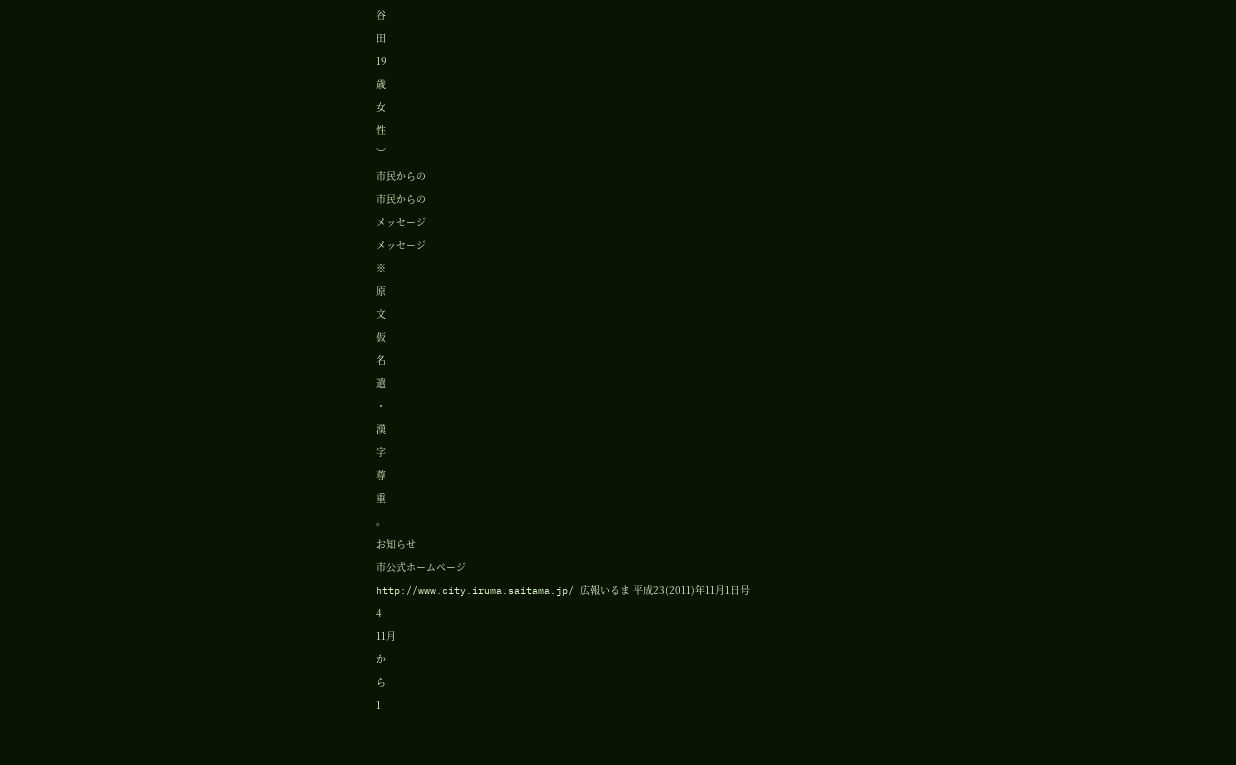谷
田
19
歳
女
性
︶
市民からの
市民からの
メッセージ
メッセージ
※
原
文
仮
名
遣
・
漢
字
尊
重
。
お知らせ
市公式ホームページ
http://www.city.iruma.saitama.jp/ 広報いるま 平成23(2011)年11月1日号
4
11月
か
ら
1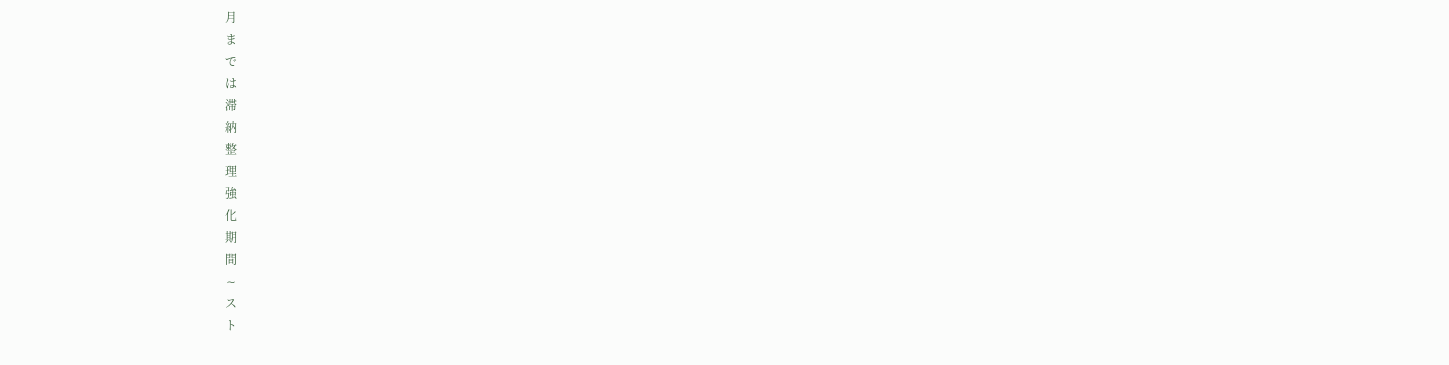月
ま
で
は
滞
納
整
理
強
化
期
間
∼
ス
ト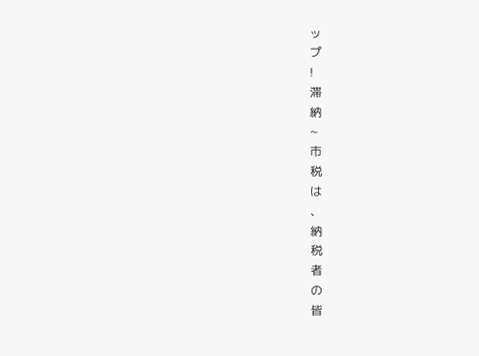ッ
プ
!
滞
納
∼
市
税
は
、
納
税
者
の
皆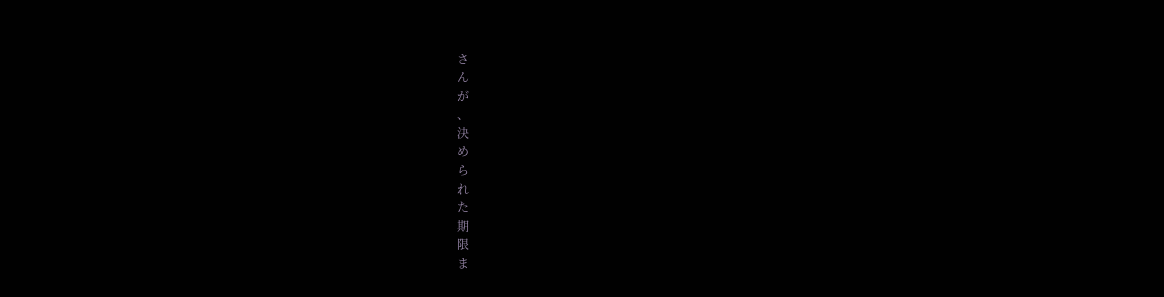さ
ん
が
、
決
め
ら
れ
た
期
限
ま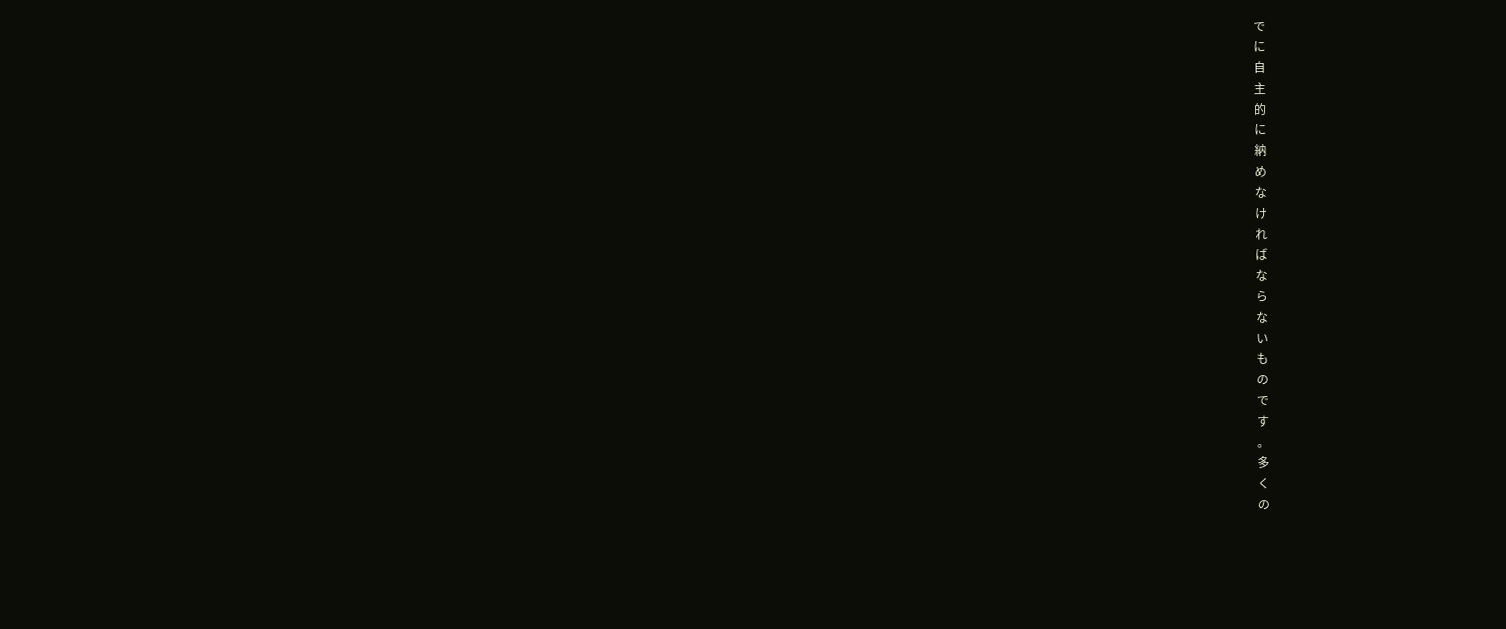で
に
自
主
的
に
納
め
な
け
れ
ば
な
ら
な
い
も
の
で
す
。
多
く
の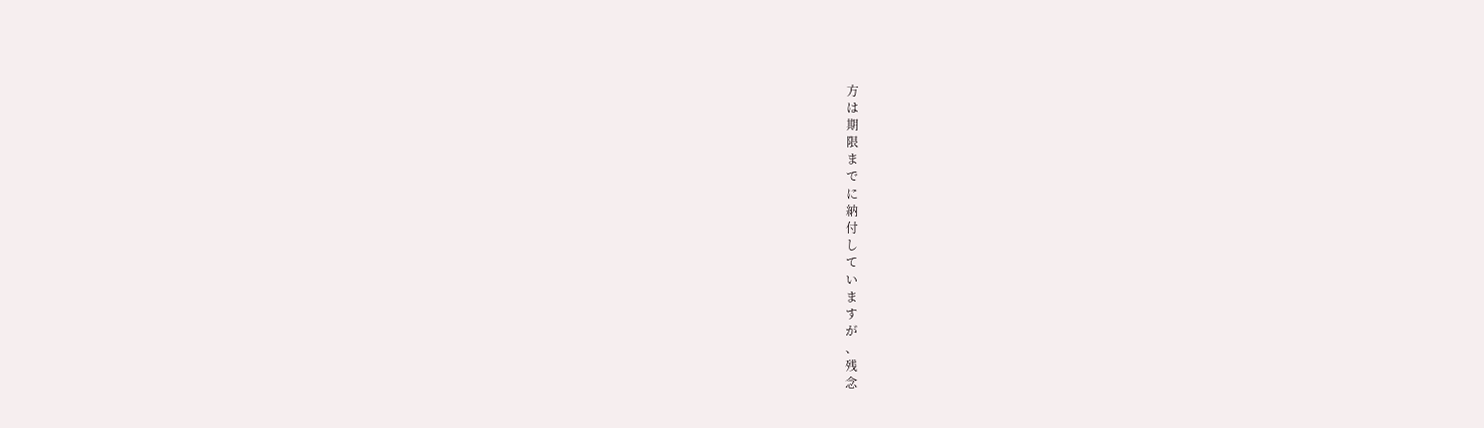方
は
期
限
ま
で
に
納
付
し
て
い
ま
す
が
、
残
念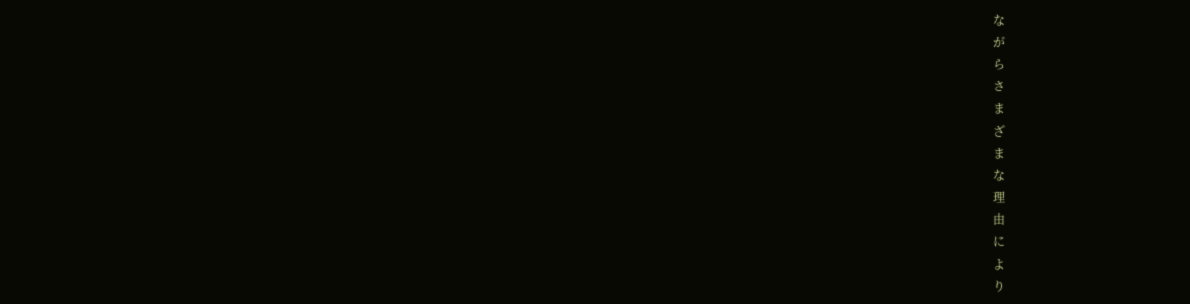な
が
ら
さ
ま
ざ
ま
な
理
由
に
よ
り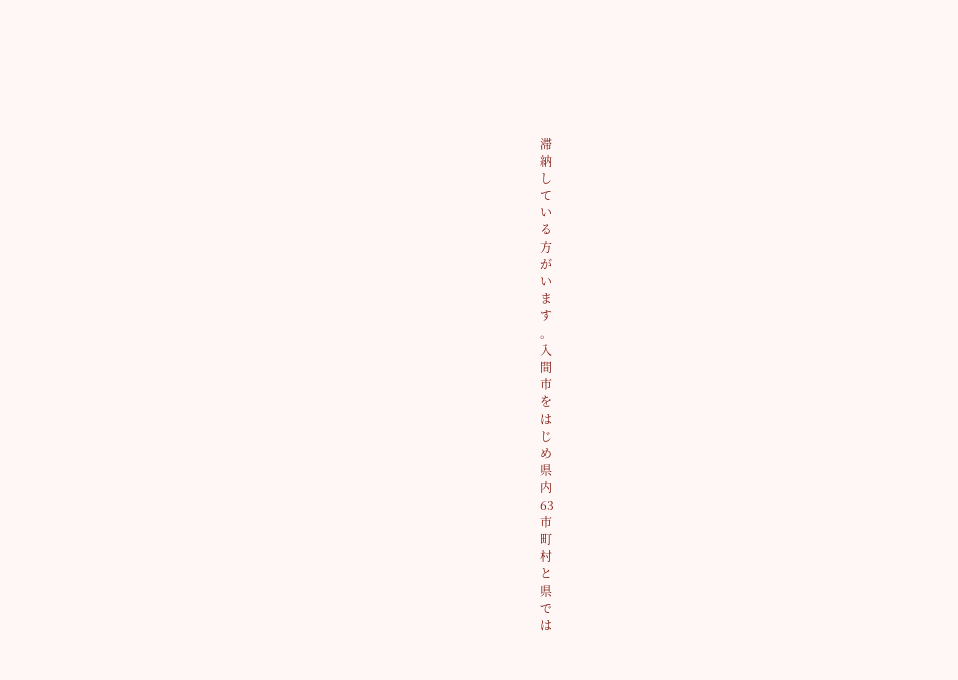滞
納
し
て
い
る
方
が
い
ま
す
。
入
間
市
を
は
じ
め
県
内
63
市
町
村
と
県
で
は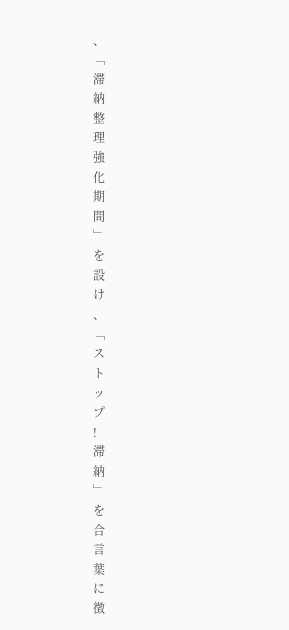、
﹁
滞
納
整
理
強
化
期
間
﹂
を
設
け
、
﹁
ス
ト
ッ
プ
!
滞
納
﹂
を
合
言
葉
に
徴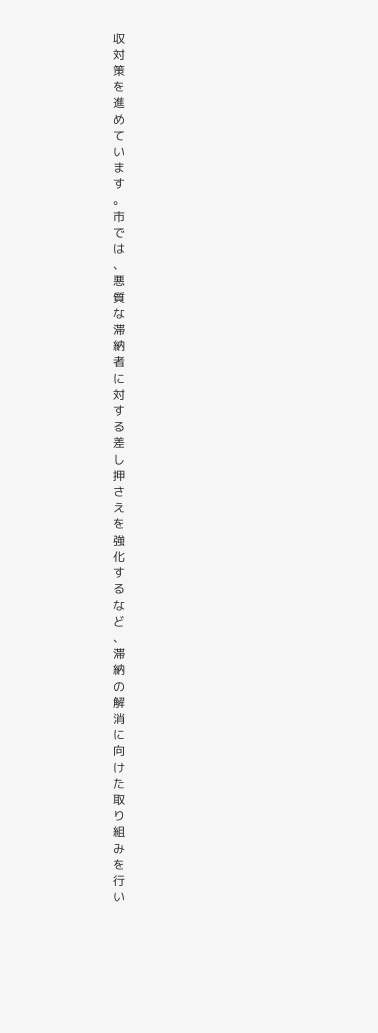収
対
策
を
進
め
て
い
ま
す
。
市
で
は
、
悪
質
な
滞
納
者
に
対
す
る
差
し
押
さ
え
を
強
化
す
る
な
ど
、
滞
納
の
解
消
に
向
け
た
取
り
組
み
を
行
い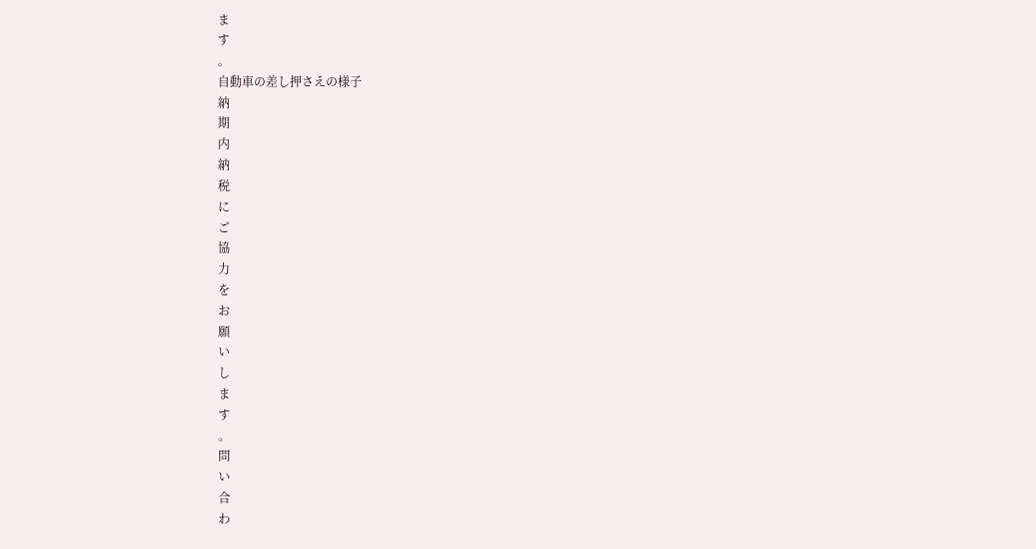ま
す
。
自動車の差し押さえの様子
納
期
内
納
税
に
ご
協
力
を
お
願
い
し
ま
す
。
問
い
合
わ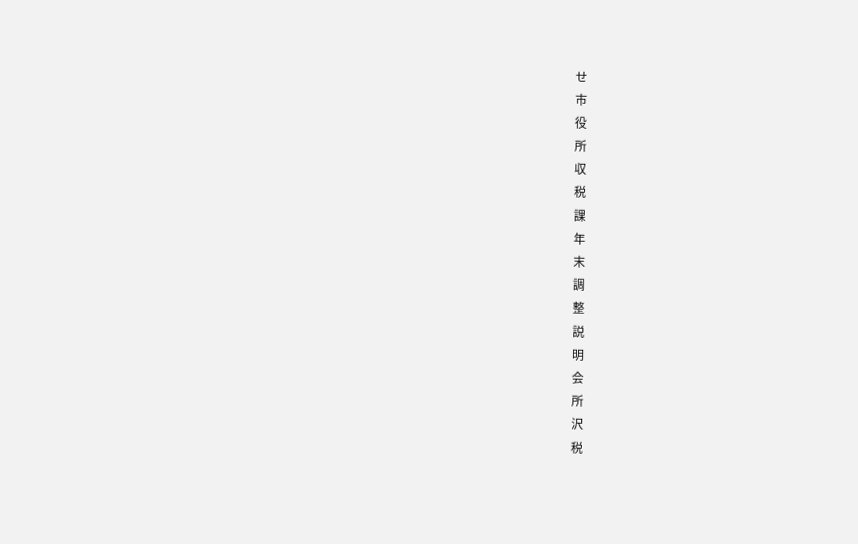せ
市
役
所
収
税
課
年
末
調
整
説
明
会
所
沢
税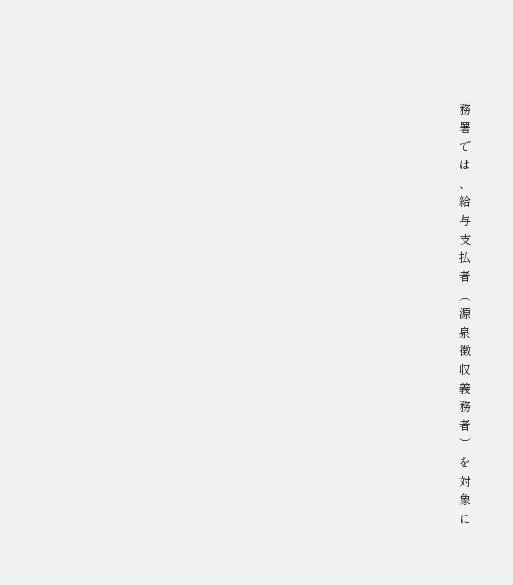務
署
で
は
、
給
与
支
払
者
︵
源
泉
徴
収
義
務
者
︶
を
対
象
に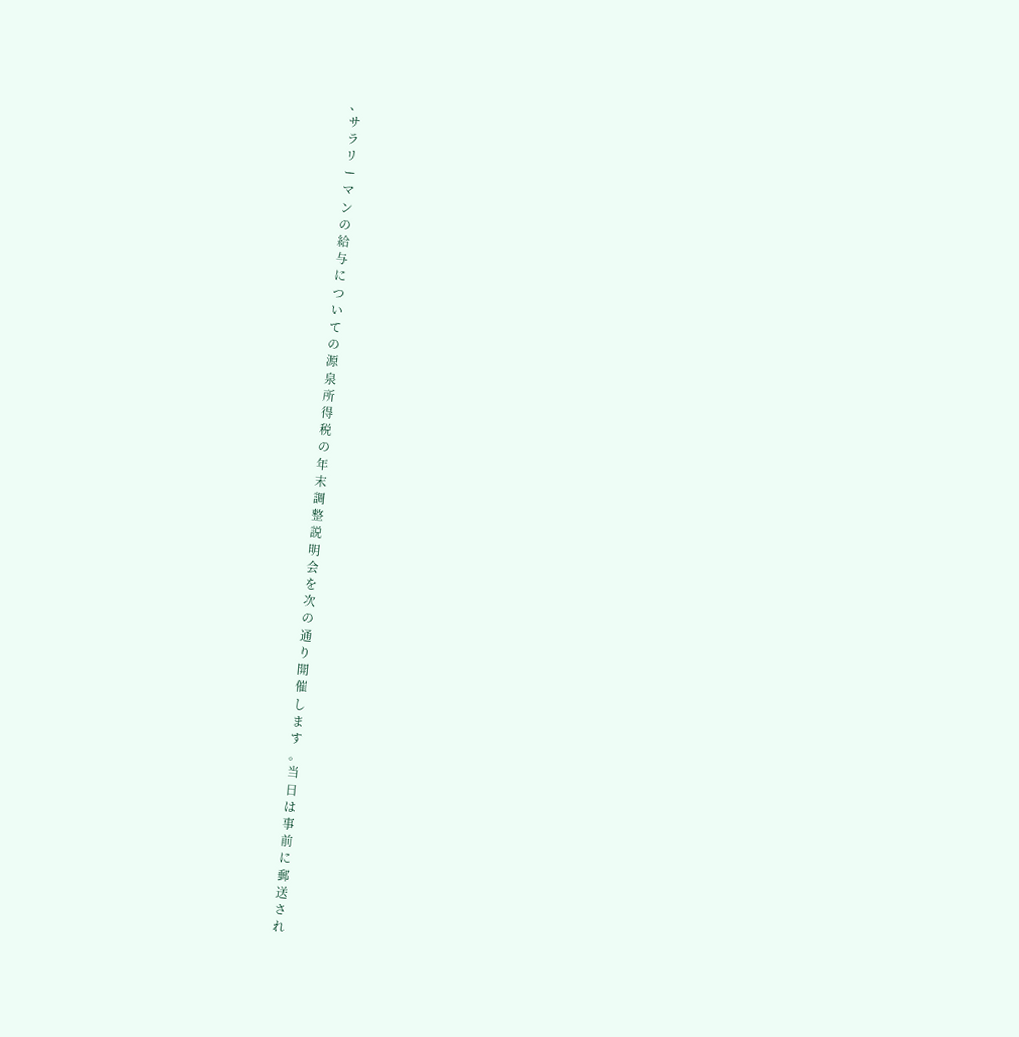、
サ
ラ
リ
ー
マ
ン
の
給
与
に
つ
い
て
の
源
泉
所
得
税
の
年
末
調
整
説
明
会
を
次
の
通
り
開
催
し
ま
す
。
当
日
は
事
前
に
郵
送
さ
れ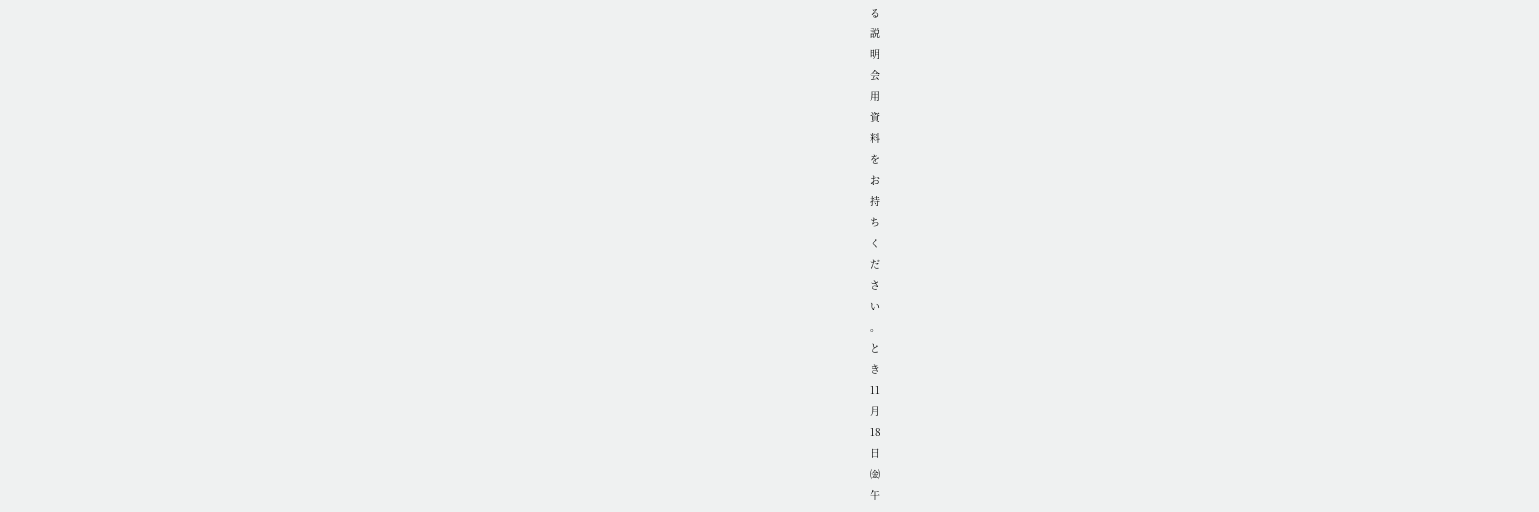る
説
明
会
用
資
料
を
お
持
ち
く
だ
さ
い
。
と
き
11
月
18
日
㈮
午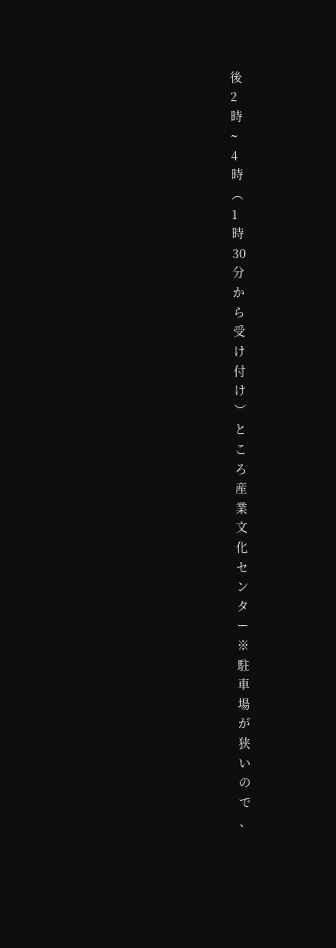後
2
時
∼
4
時
︵
1
時
30
分
か
ら
受
け
付
け
︶
と
こ
ろ
産
業
文
化
セ
ン
タ
ー
※
駐
車
場
が
狭
い
の
で
、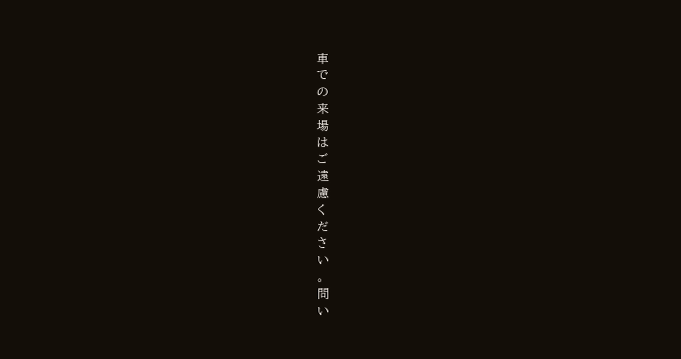車
で
の
来
場
は
ご
遠
慮
く
だ
さ
い
。
問
い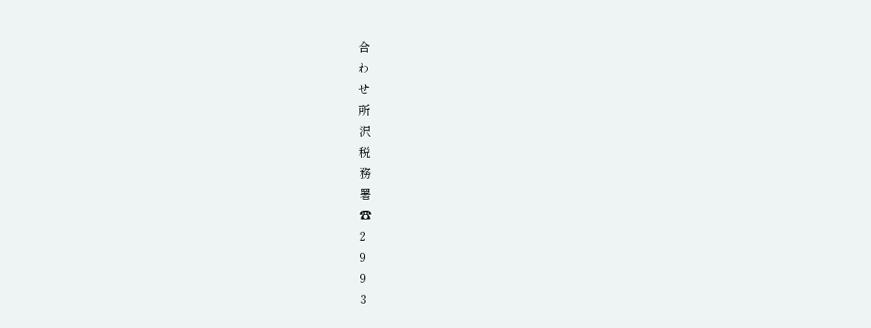合
わ
せ
所
沢
税
務
署
☎
2
9
9
3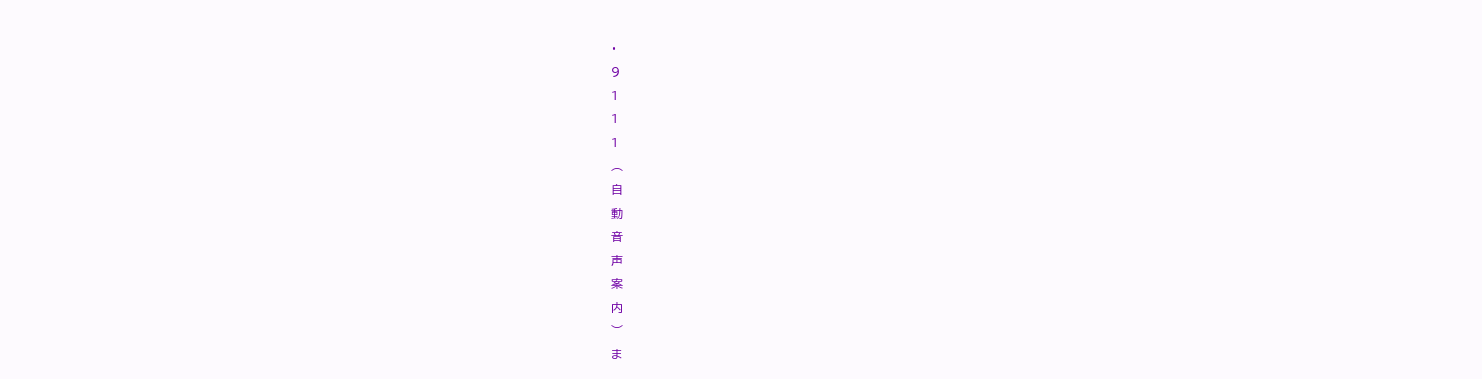・
9
1
1
1
︵
自
動
音
声
案
内
︶
ま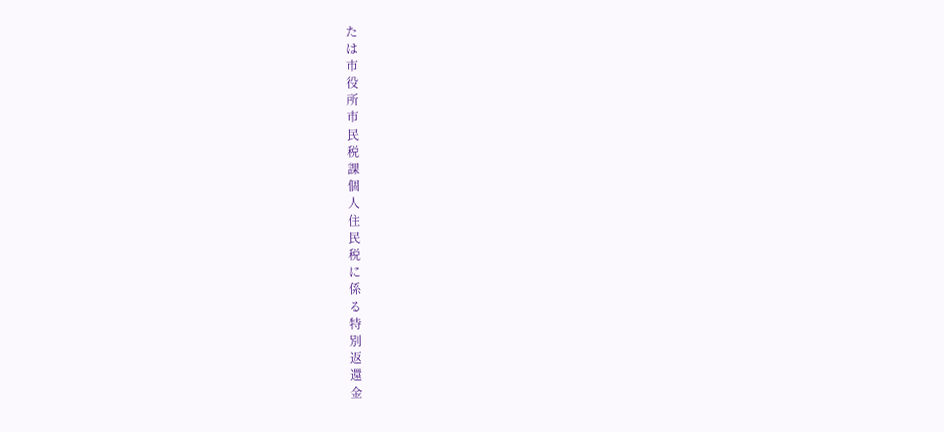た
は
市
役
所
市
民
税
課
個
人
住
民
税
に
係
る
特
別
返
還
金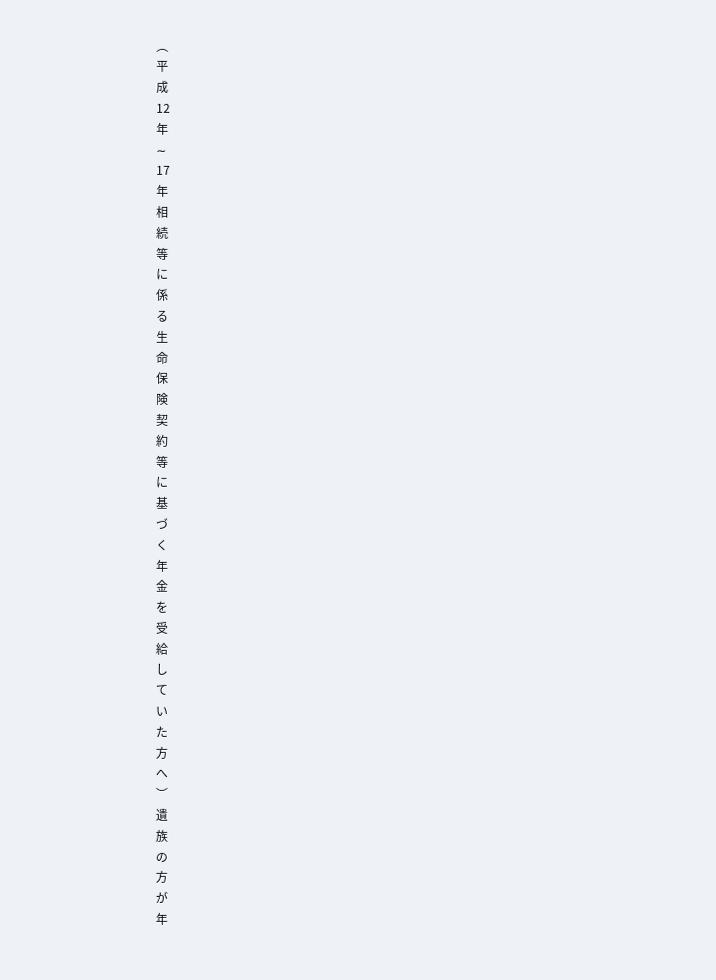︵
平
成
12
年
∼
17
年
相
続
等
に
係
る
生
命
保
険
契
約
等
に
基
づ
く
年
金
を
受
給
し
て
い
た
方
へ
︶
遺
族
の
方
が
年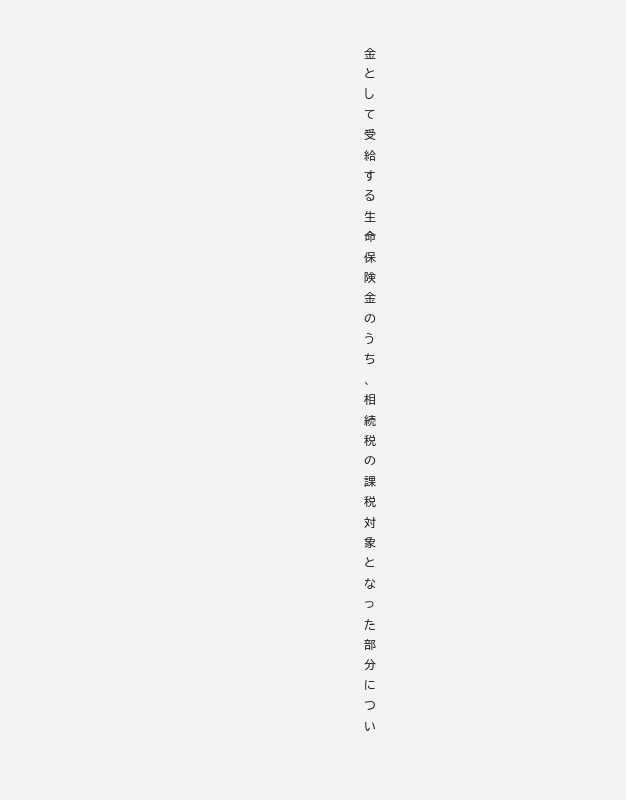金
と
し
て
受
給
す
る
生
命
保
険
金
の
う
ち
、
相
続
税
の
課
税
対
象
と
な
っ
た
部
分
に
つ
い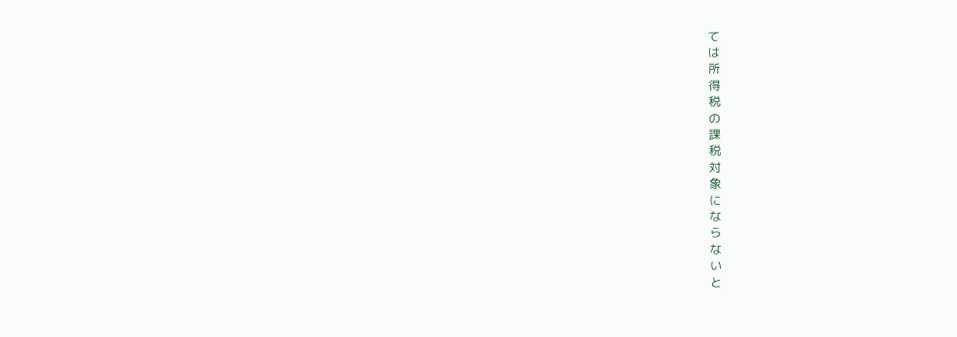て
は
所
得
税
の
課
税
対
象
に
な
ら
な
い
と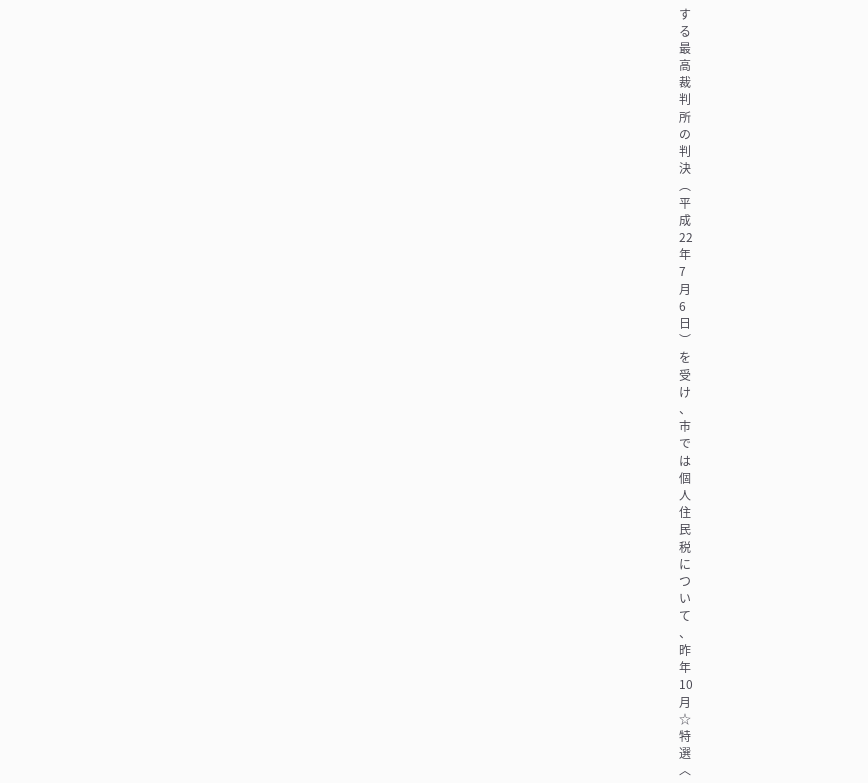す
る
最
高
裁
判
所
の
判
決
︵
平
成
22
年
7
月
6
日
︶
を
受
け
、
市
で
は
個
人
住
民
税
に
つ
い
て
、
昨
年
10
月
☆
特
選
︿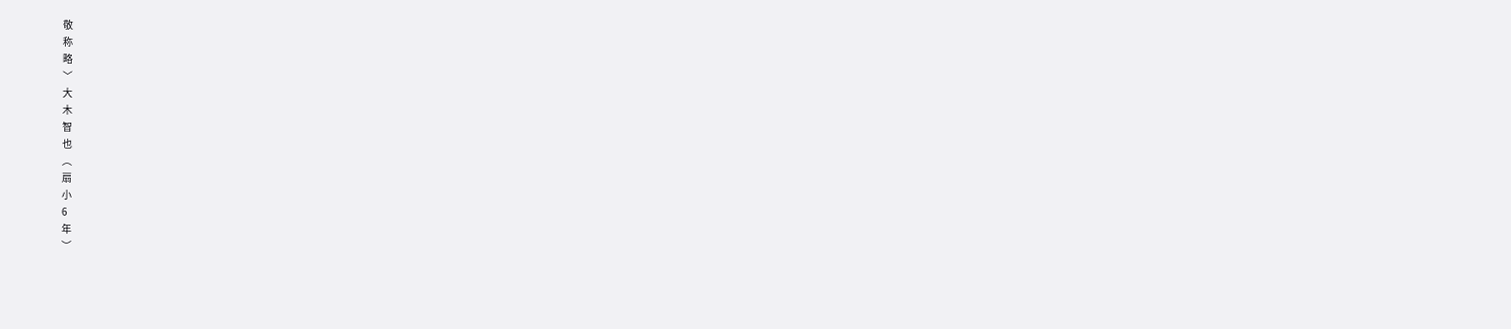敬
称
略
﹀
大
木
智
也
︵
扇
小
6
年
︶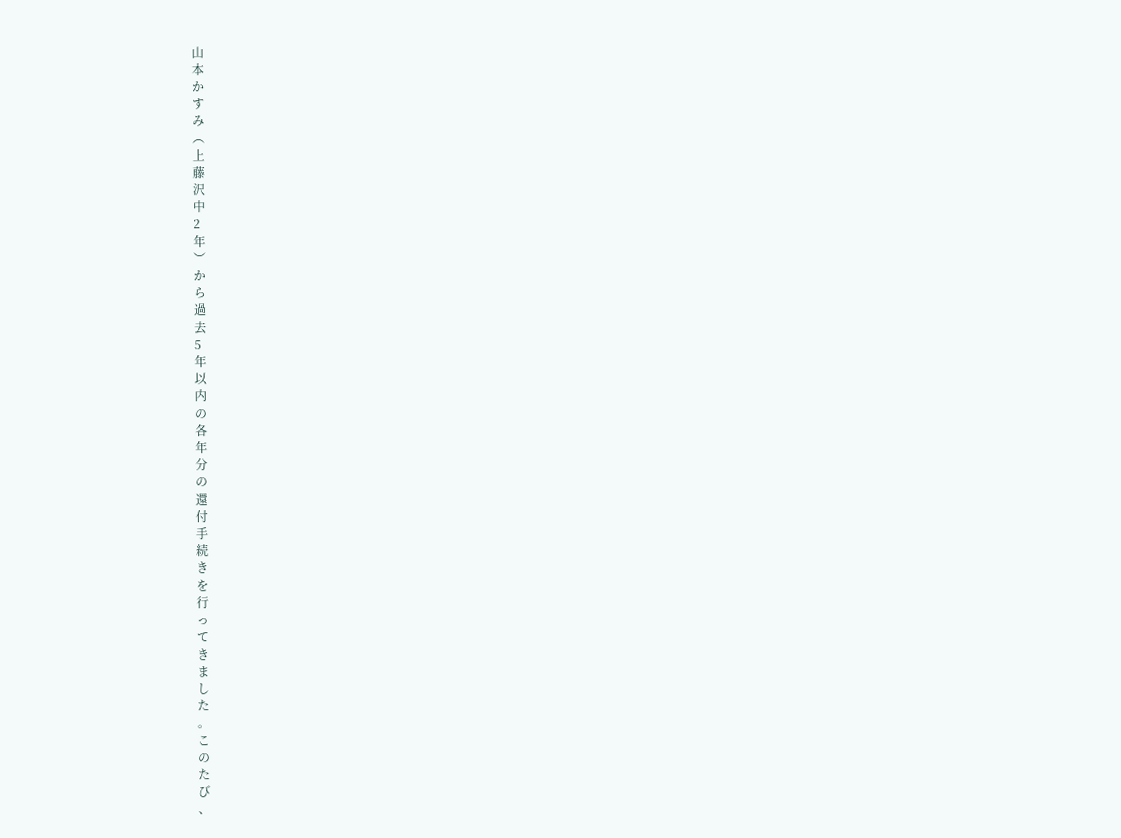山
本
か
す
み
︵
上
藤
沢
中
2
年
︶
か
ら
過
去
5
年
以
内
の
各
年
分
の
還
付
手
続
き
を
行
っ
て
き
ま
し
た
。
こ
の
た
び
、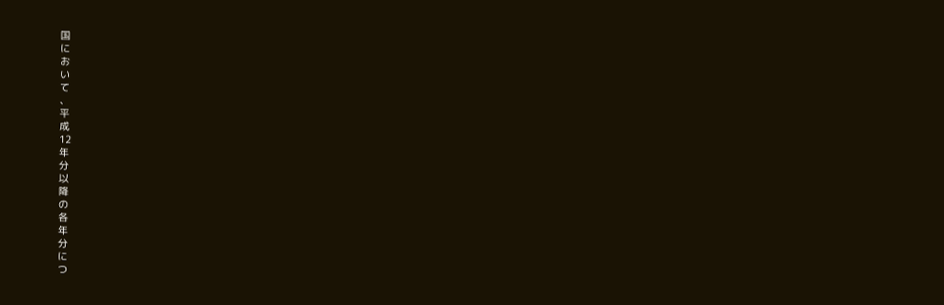国
に
お
い
て
、
平
成
12
年
分
以
降
の
各
年
分
に
つ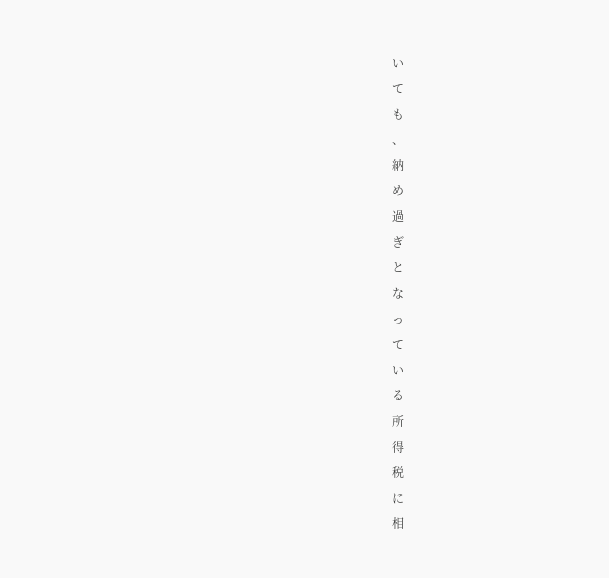い
て
も
、
納
め
過
ぎ
と
な
っ
て
い
る
所
得
税
に
相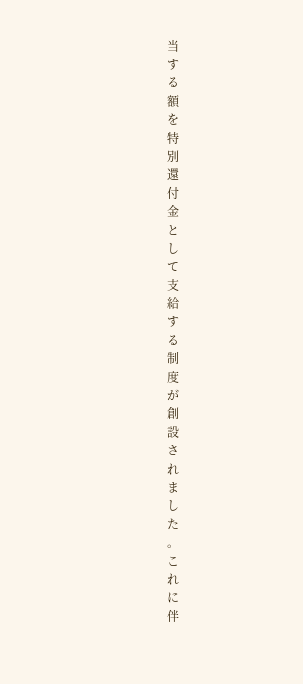当
す
る
額
を
特
別
還
付
金
と
し
て
支
給
す
る
制
度
が
創
設
さ
れ
ま
し
た
。
こ
れ
に
伴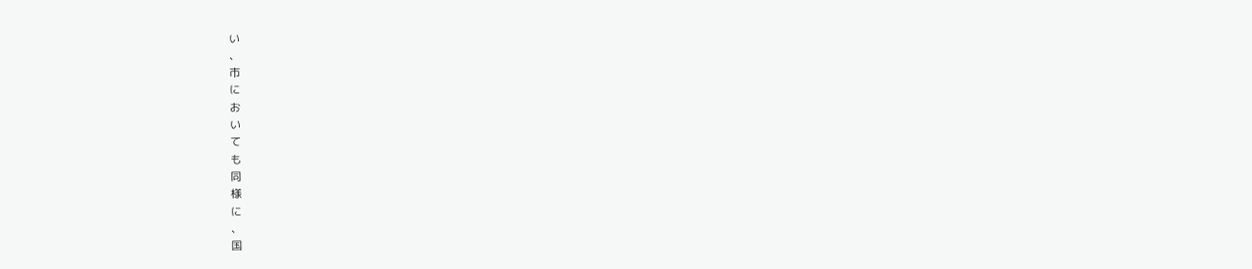い
、
市
に
お
い
て
も
同
様
に
、
国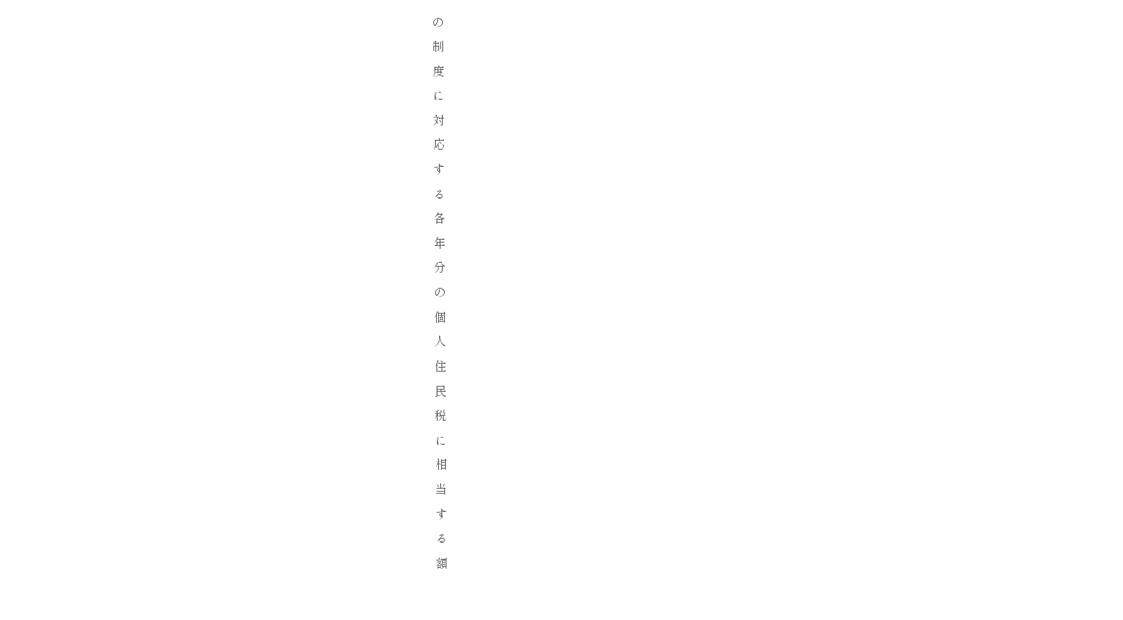の
制
度
に
対
応
す
る
各
年
分
の
個
人
住
民
税
に
相
当
す
る
額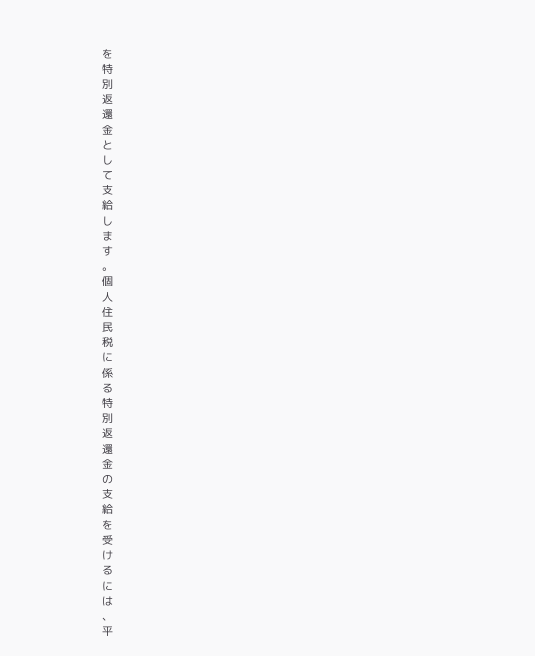を
特
別
返
還
金
と
し
て
支
給
し
ま
す
。
個
人
住
民
税
に
係
る
特
別
返
還
金
の
支
給
を
受
け
る
に
は
、
平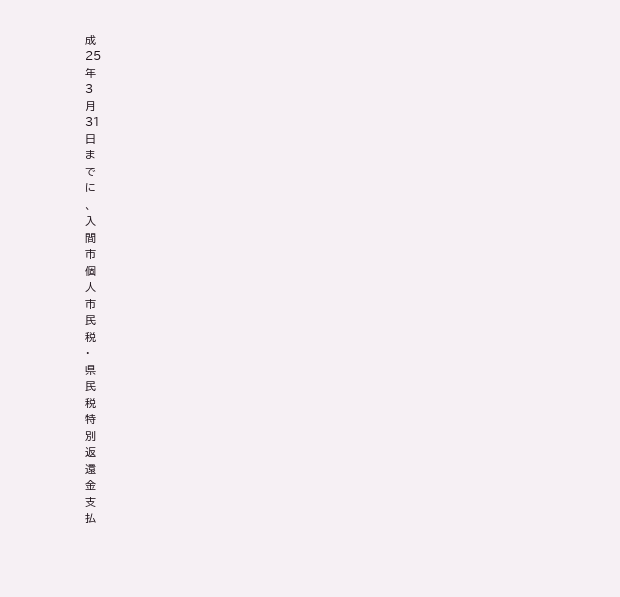成
25
年
3
月
31
日
ま
で
に
、
入
間
市
個
人
市
民
税
・
県
民
税
特
別
返
還
金
支
払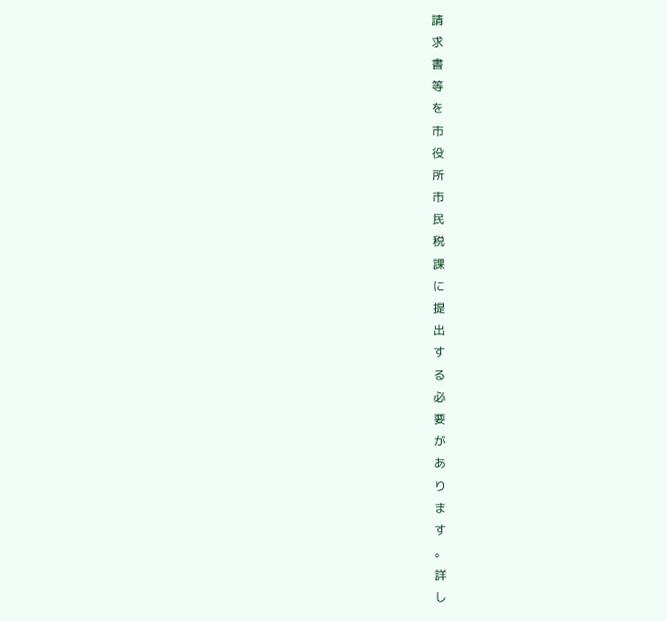請
求
書
等
を
市
役
所
市
民
税
課
に
提
出
す
る
必
要
が
あ
り
ま
す
。
詳
し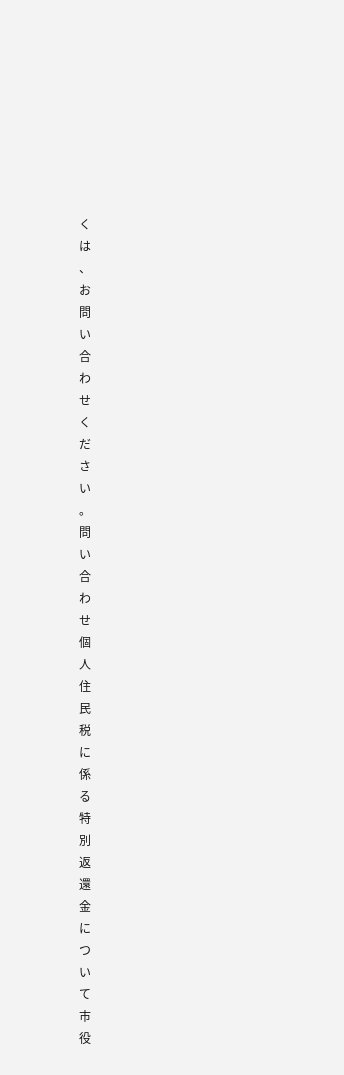く
は
、
お
問
い
合
わ
せ
く
だ
さ
い
。
問
い
合
わ
せ
個
人
住
民
税
に
係
る
特
別
返
還
金
に
つ
い
て
市
役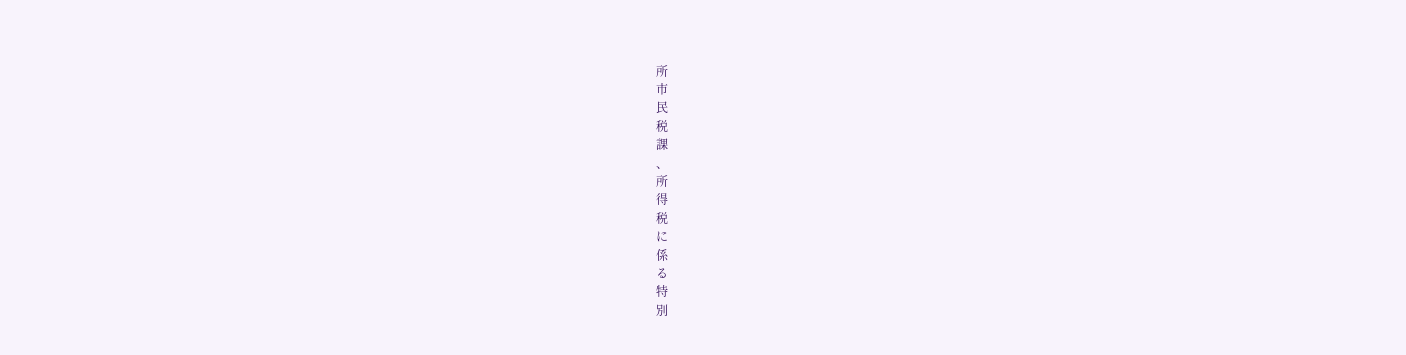所
市
民
税
課
、
所
得
税
に
係
る
特
別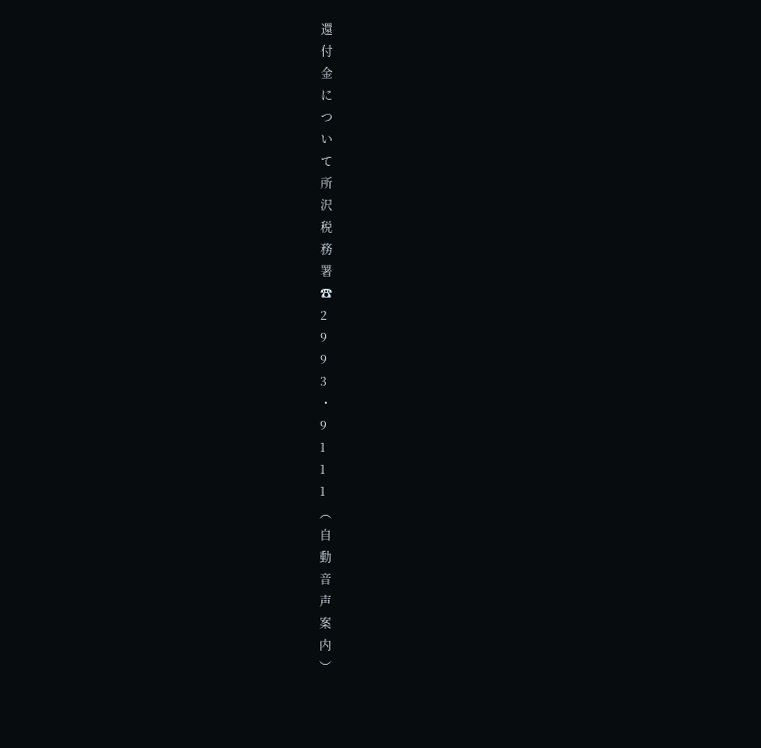還
付
金
に
つ
い
て
所
沢
税
務
署
☎
2
9
9
3
・
9
1
1
1
︵
自
動
音
声
案
内
︶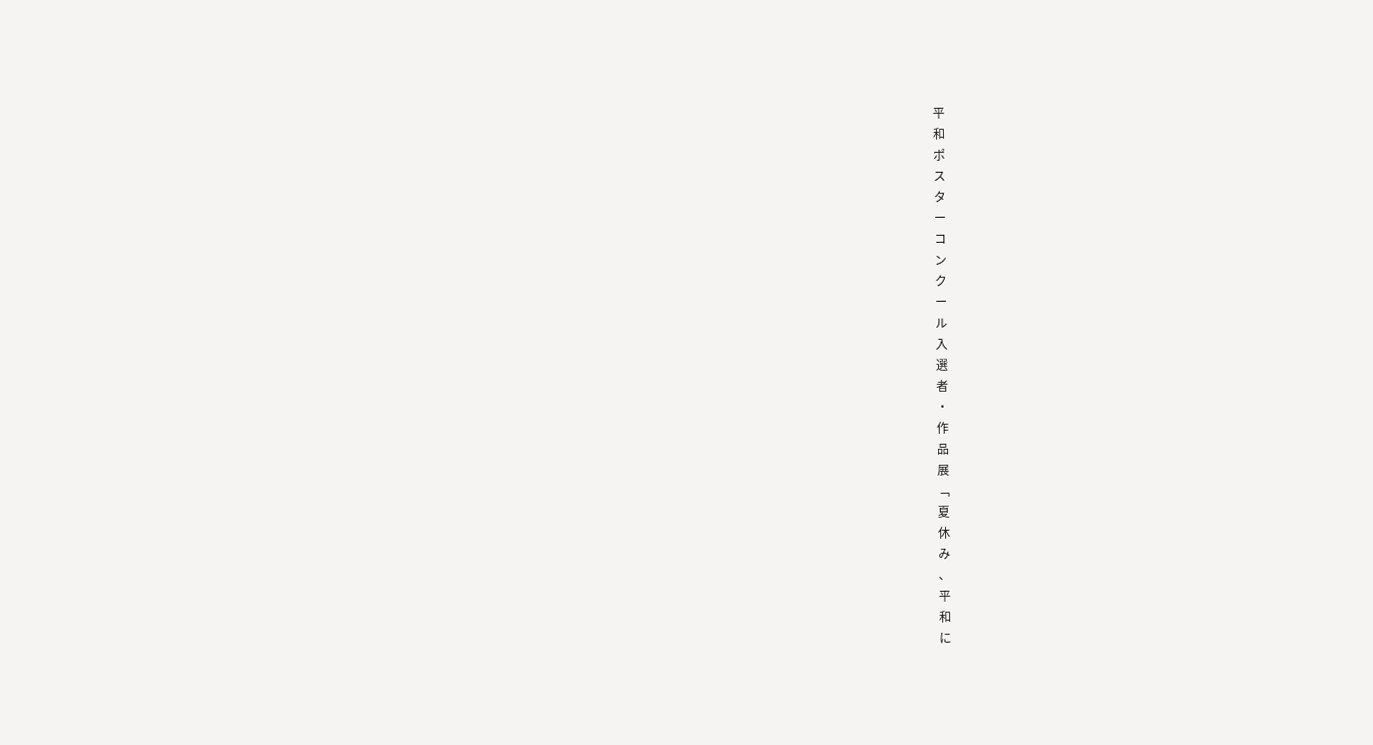平
和
ポ
ス
タ
ー
コ
ン
ク
ー
ル
入
選
者
・
作
品
展
﹁
夏
休
み
、
平
和
に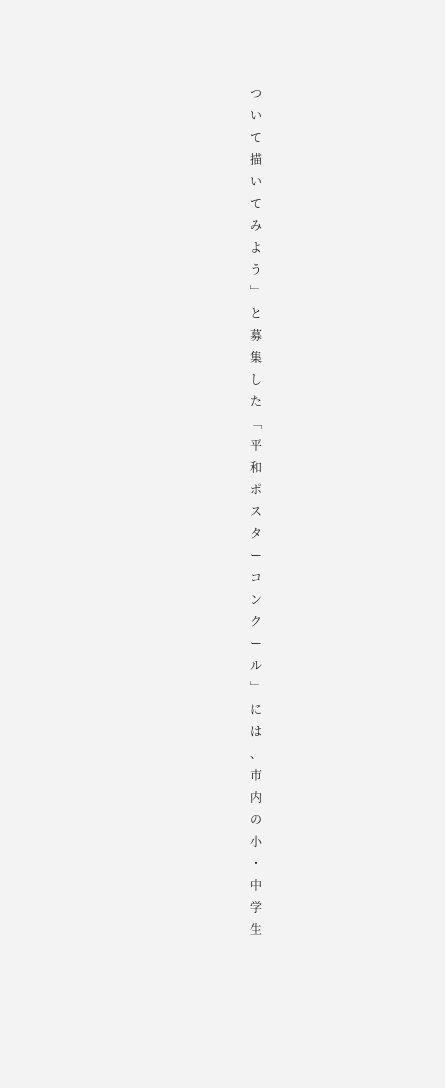つ
い
て
描
い
て
み
よ
う
﹂
と
募
集
し
た
﹁
平
和
ポ
ス
タ
ー
コ
ン
ク
ー
ル
﹂
に
は
、
市
内
の
小
・
中
学
生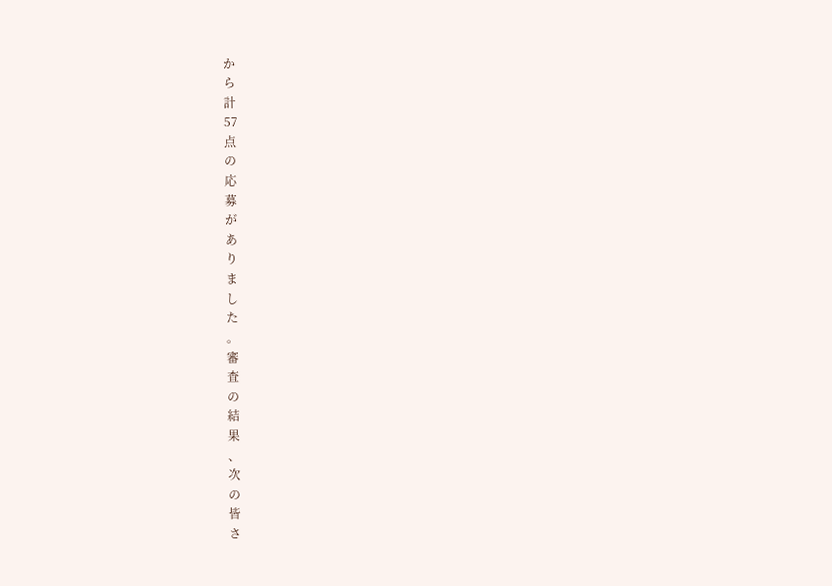か
ら
計
57
点
の
応
募
が
あ
り
ま
し
た
。
審
査
の
結
果
、
次
の
皆
さ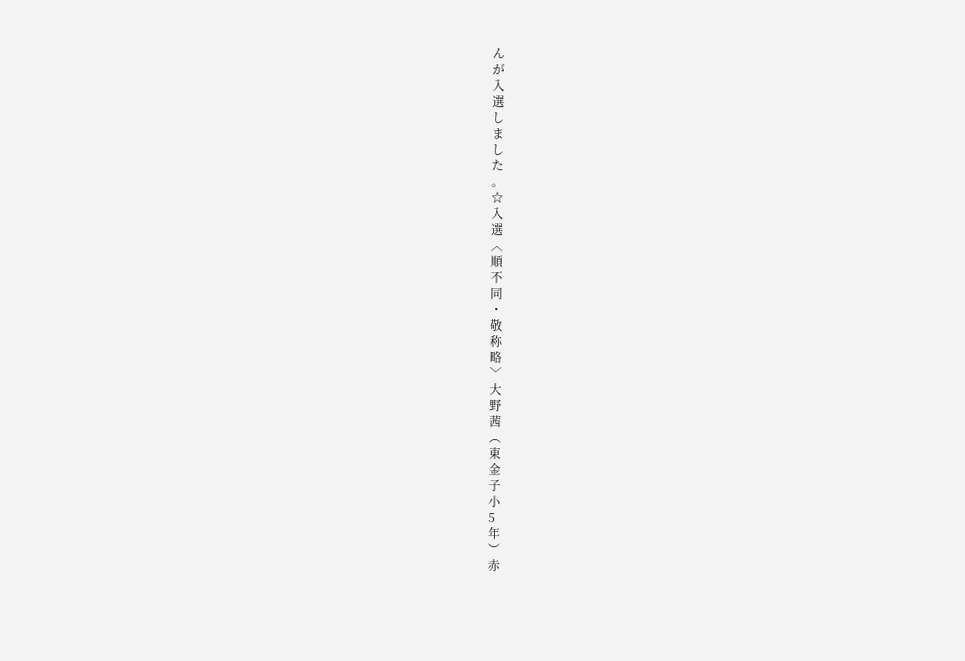ん
が
入
選
し
ま
し
た
。
☆
入
選
︿
順
不
同
・
敬
称
略
﹀
大
野
茜
︵
東
金
子
小
5
年
︶
赤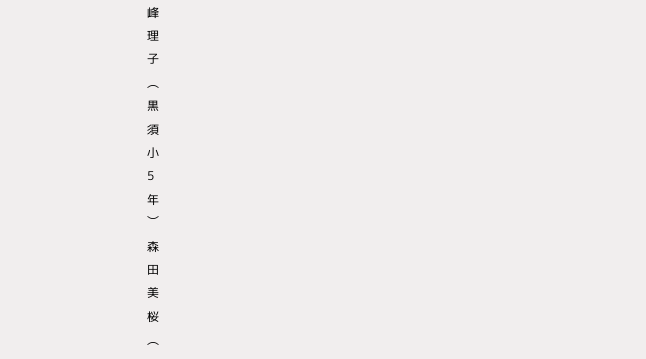峰
理
子
︵
黒
須
小
5
年
︶
森
田
美
桜
︵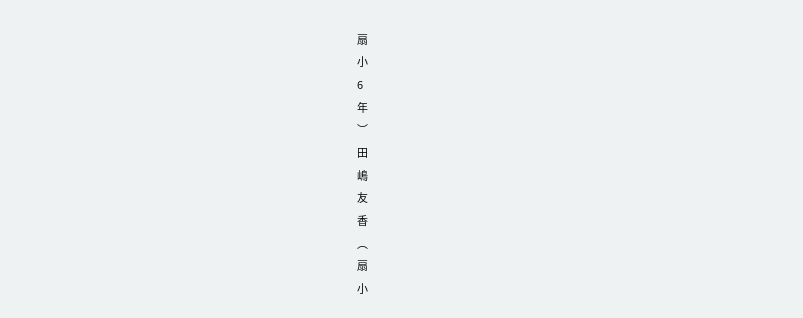扇
小
6
年
︶
田
嶋
友
香
︵
扇
小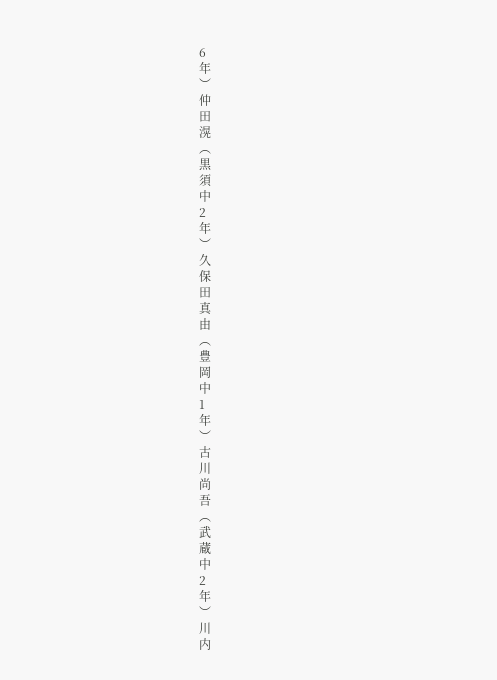6
年
︶
仲
田
滉
︵
黒
須
中
2
年
︶
久
保
田
真
由
︵
豊
岡
中
1
年
︶
古
川
尚
吾
︵
武
蔵
中
2
年
︶
川
内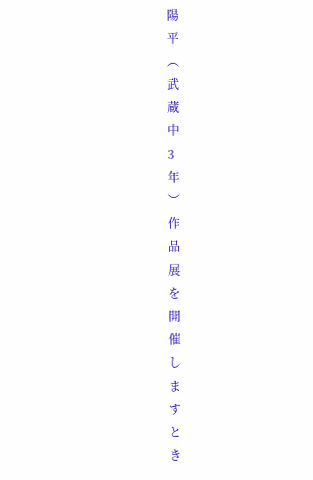陽
平
︵
武
蔵
中
3
年
︶
作
品
展
を
開
催
し
ま
す
と
き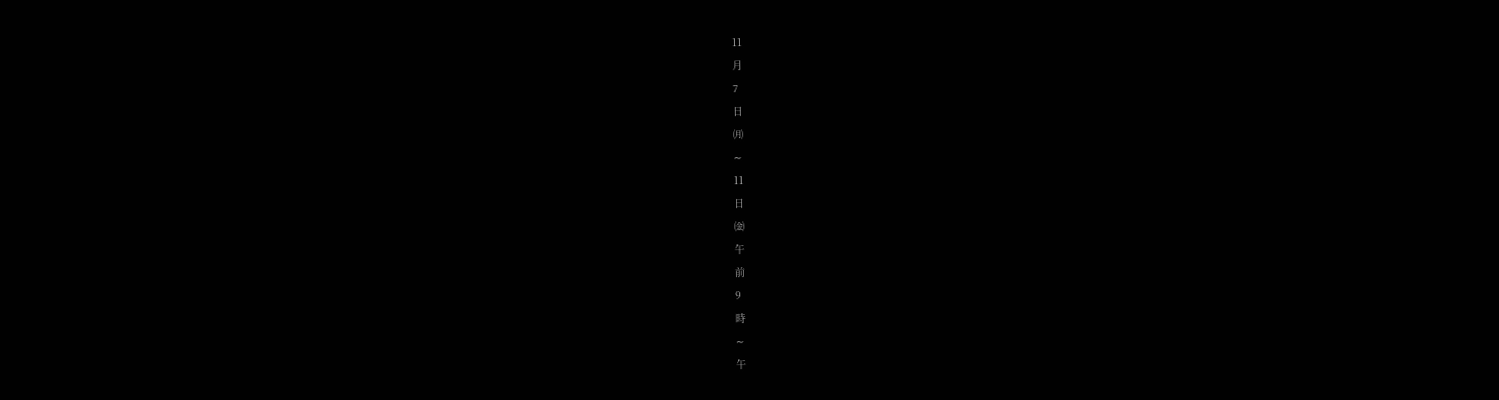11
月
7
日
㈪
∼
11
日
㈮
午
前
9
時
∼
午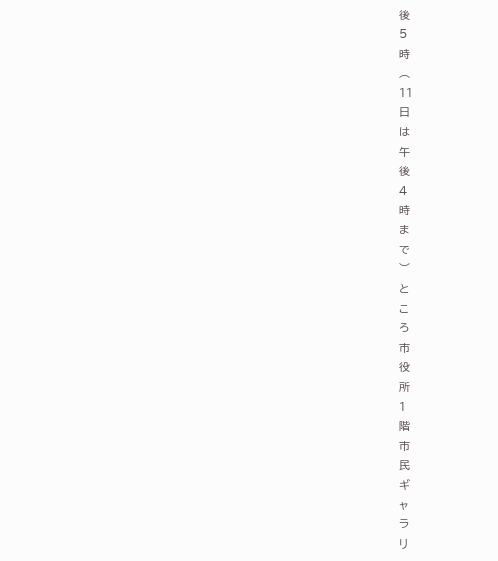後
5
時
︵
11
日
は
午
後
4
時
ま
で
︶
と
こ
ろ
市
役
所
1
階
市
民
ギ
ャ
ラ
リ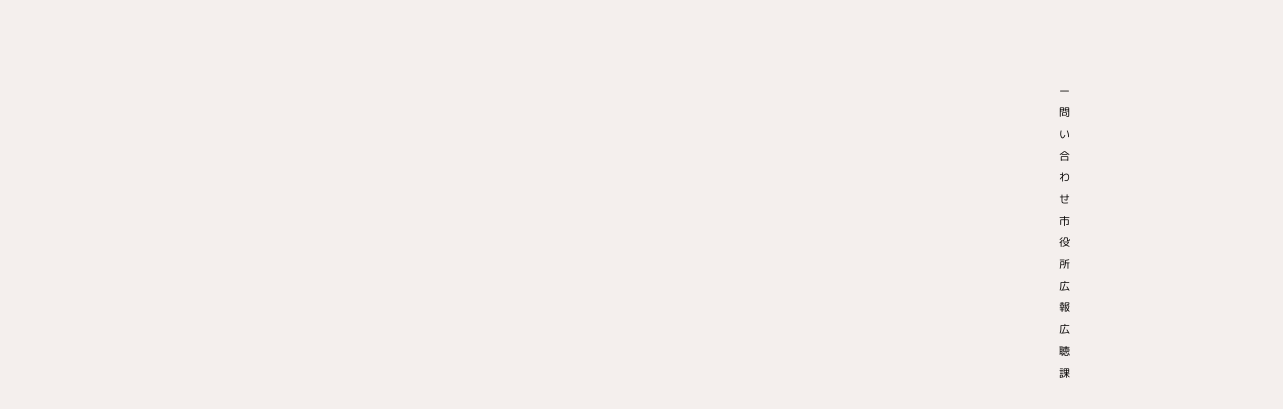ー
問
い
合
わ
せ
市
役
所
広
報
広
聴
課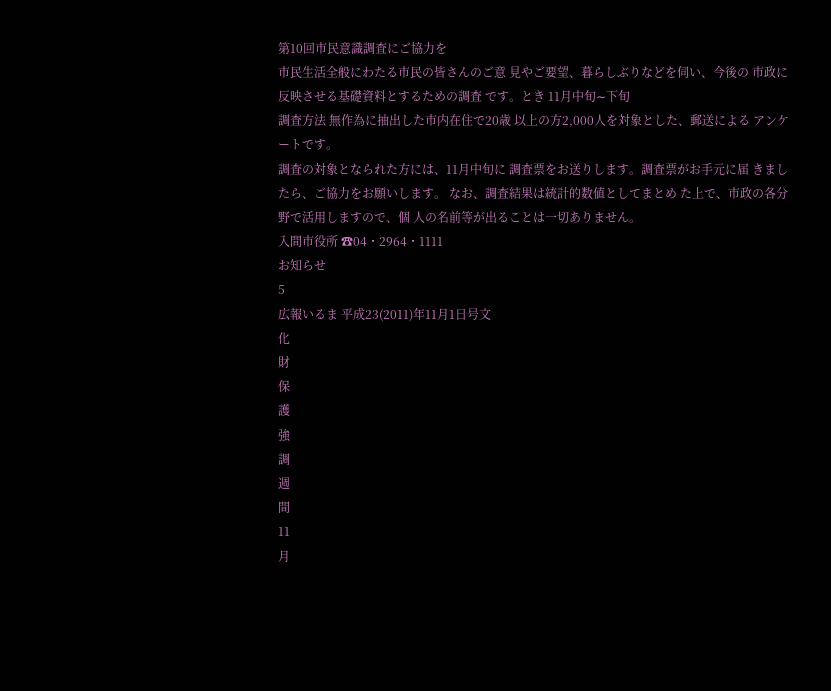第10回市民意識調査にご協力を
市民生活全般にわたる市民の皆さんのご意 見やご要望、暮らしぶりなどを伺い、今後の 市政に反映させる基礎資料とするための調査 です。とき 11月中旬∼下旬
調査方法 無作為に抽出した市内在住で20歳 以上の方2,000人を対象とした、郵送による アンケートです。
調査の対象となられた方には、11月中旬に 調査票をお送りします。調査票がお手元に届 きましたら、ご協力をお願いします。 なお、調査結果は統計的数値としてまとめ た上で、市政の各分野で活用しますので、個 人の名前等が出ることは一切ありません。
入間市役所 ☎04・2964・1111
お知らせ
5
広報いるま 平成23(2011)年11月1日号文
化
財
保
護
強
調
週
間
11
月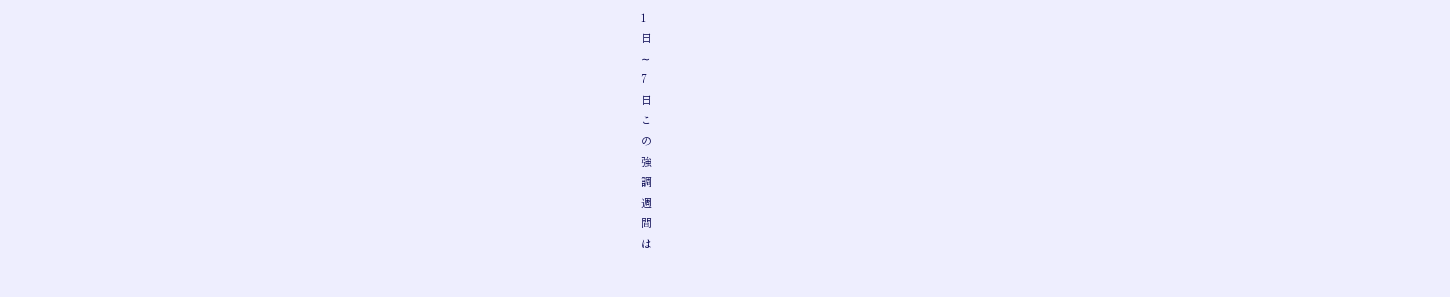1
日
∼
7
日
こ
の
強
調
週
間
は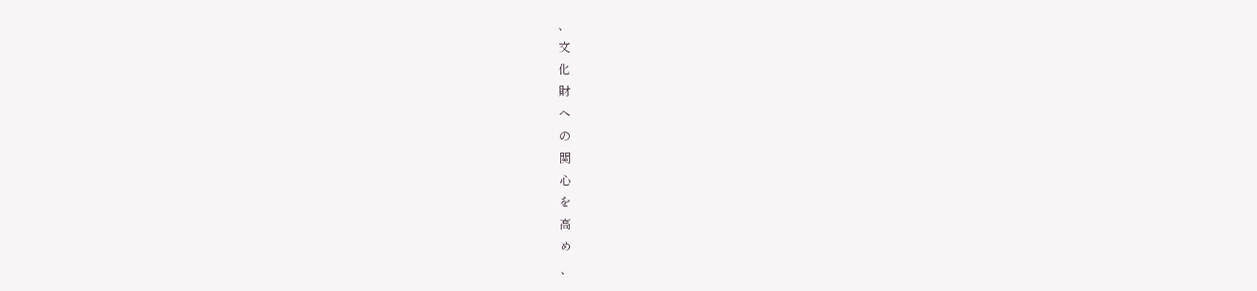、
文
化
財
へ
の
関
心
を
高
め
、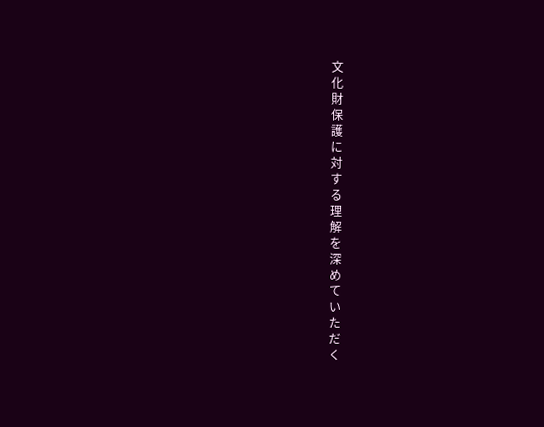文
化
財
保
護
に
対
す
る
理
解
を
深
め
て
い
た
だ
く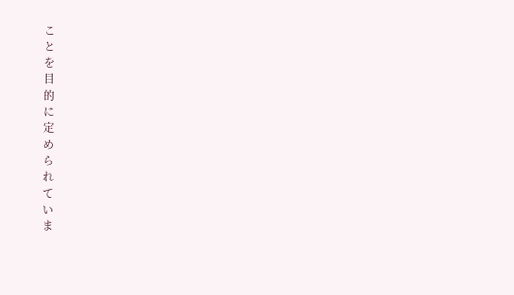こ
と
を
目
的
に
定
め
ら
れ
て
い
ま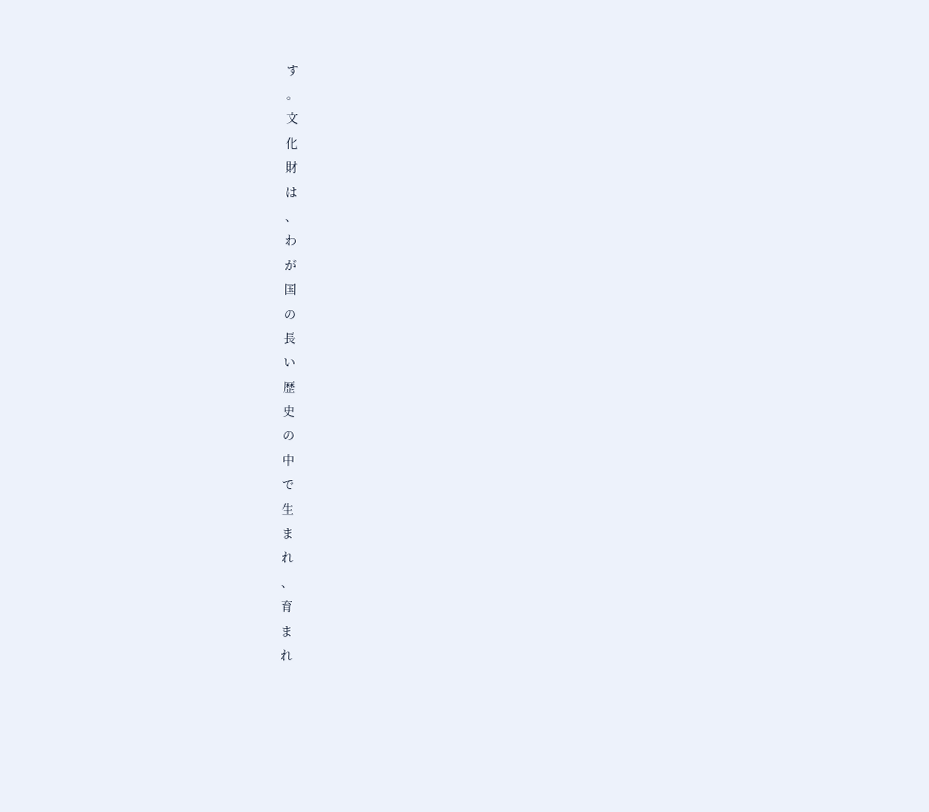す
。
文
化
財
は
、
わ
が
国
の
長
い
歴
史
の
中
で
生
ま
れ
、
育
ま
れ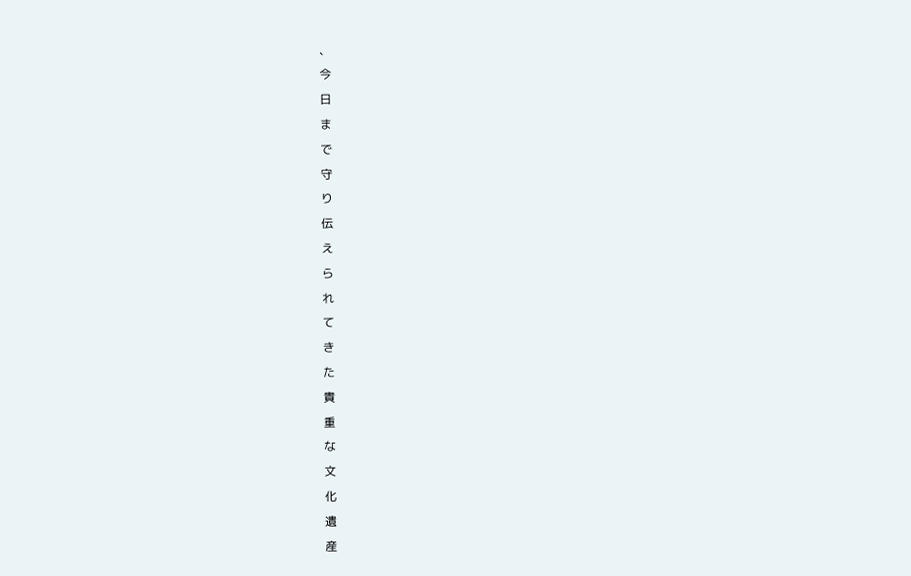、
今
日
ま
で
守
り
伝
え
ら
れ
て
き
た
貴
重
な
文
化
遺
産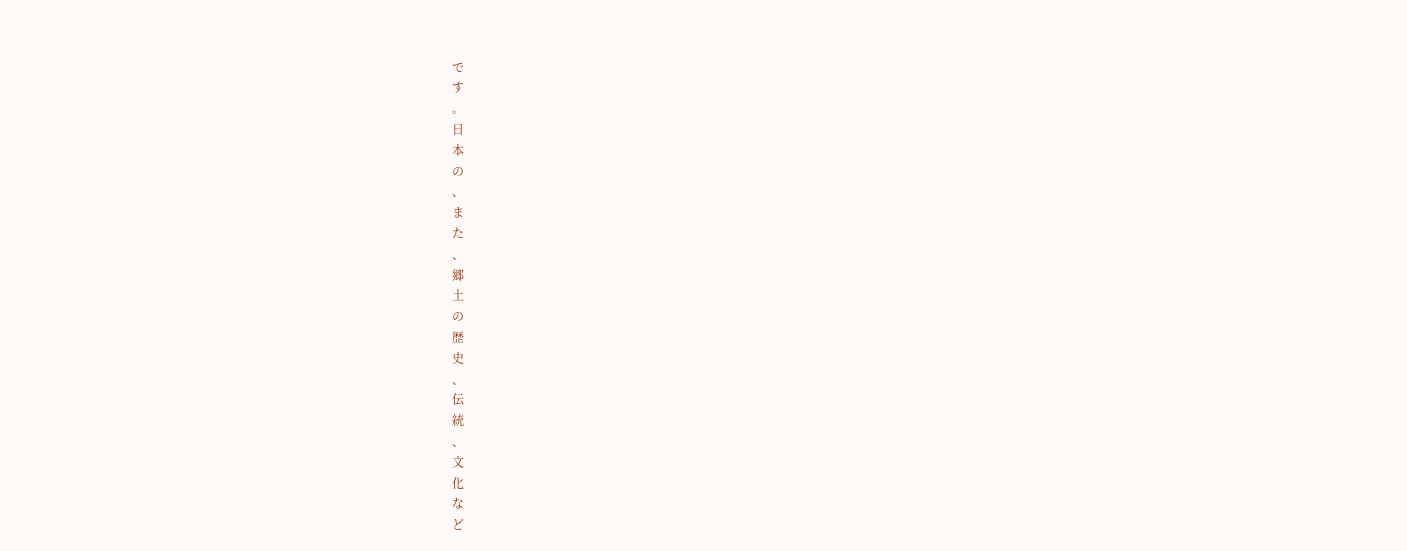で
す
。
日
本
の
、
ま
た
、
郷
土
の
歴
史
、
伝
統
、
文
化
な
ど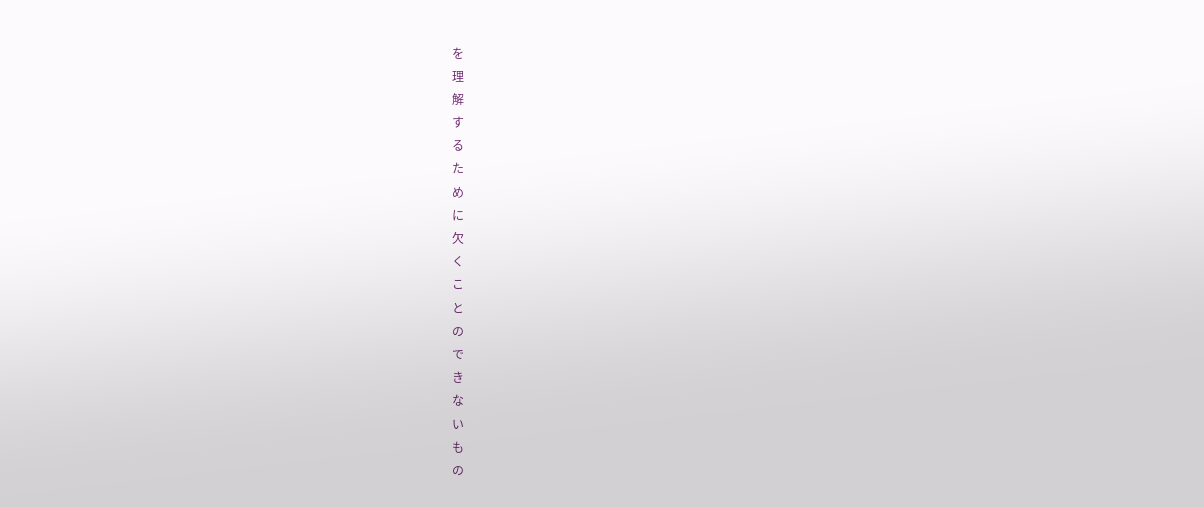を
理
解
す
る
た
め
に
欠
く
こ
と
の
で
き
な
い
も
の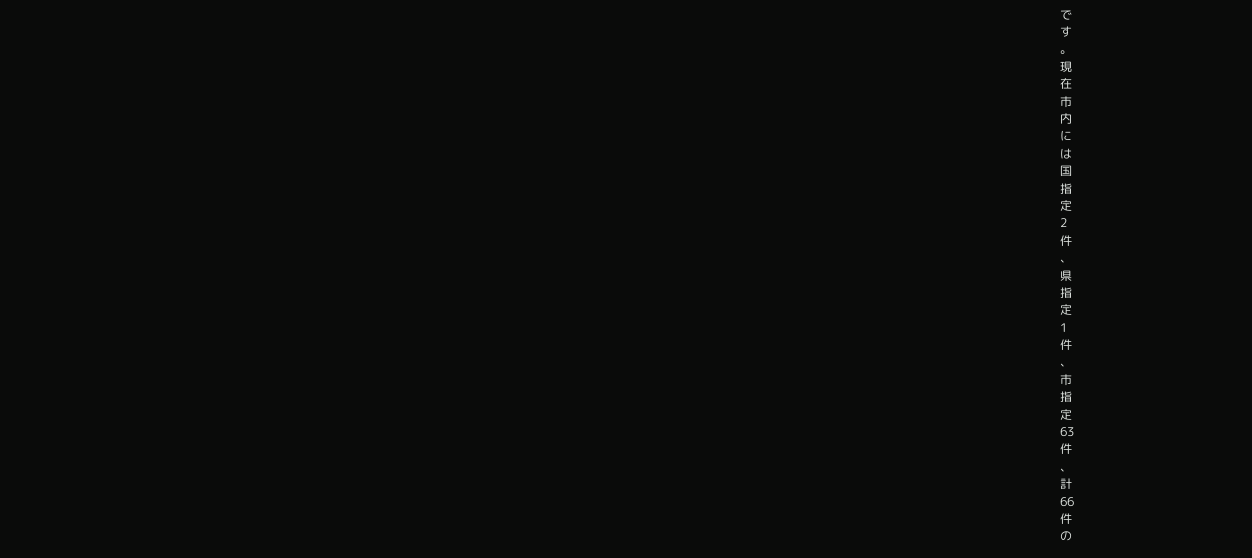で
す
。
現
在
市
内
に
は
国
指
定
2
件
、
県
指
定
1
件
、
市
指
定
63
件
、
計
66
件
の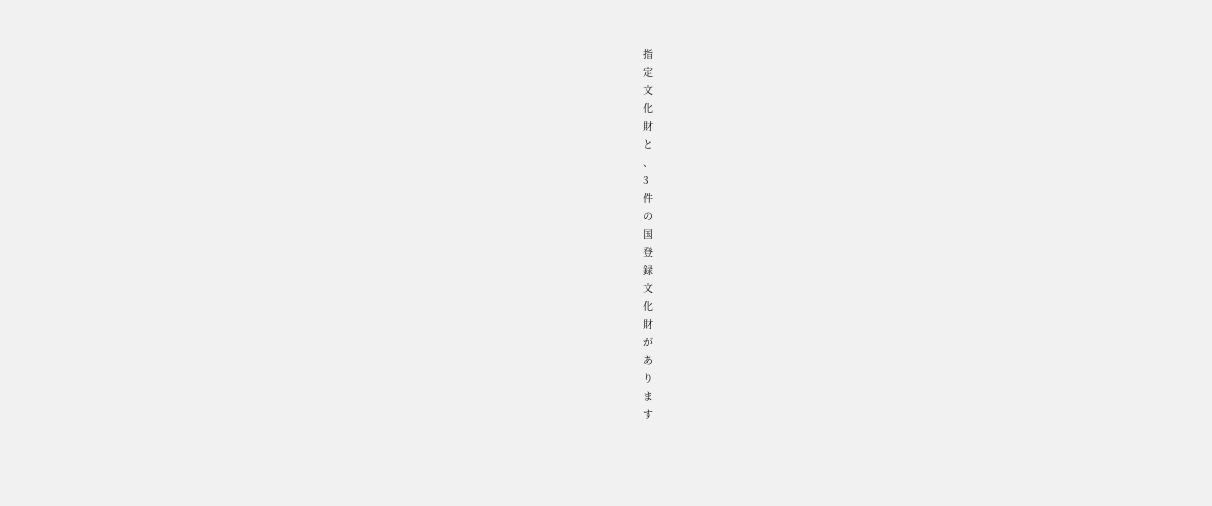指
定
文
化
財
と
、
3
件
の
国
登
録
文
化
財
が
あ
り
ま
す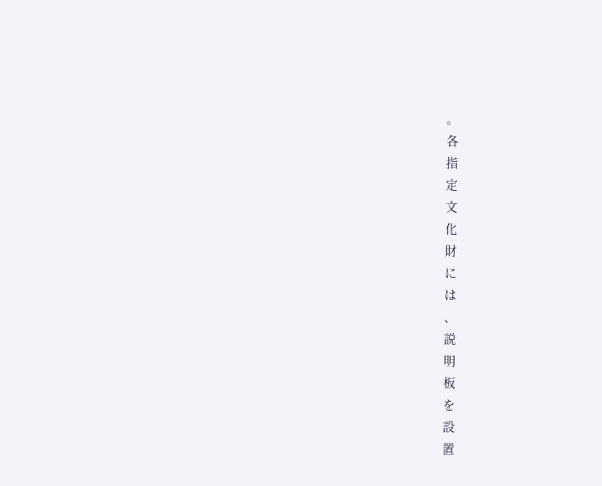。
各
指
定
文
化
財
に
は
、
説
明
板
を
設
置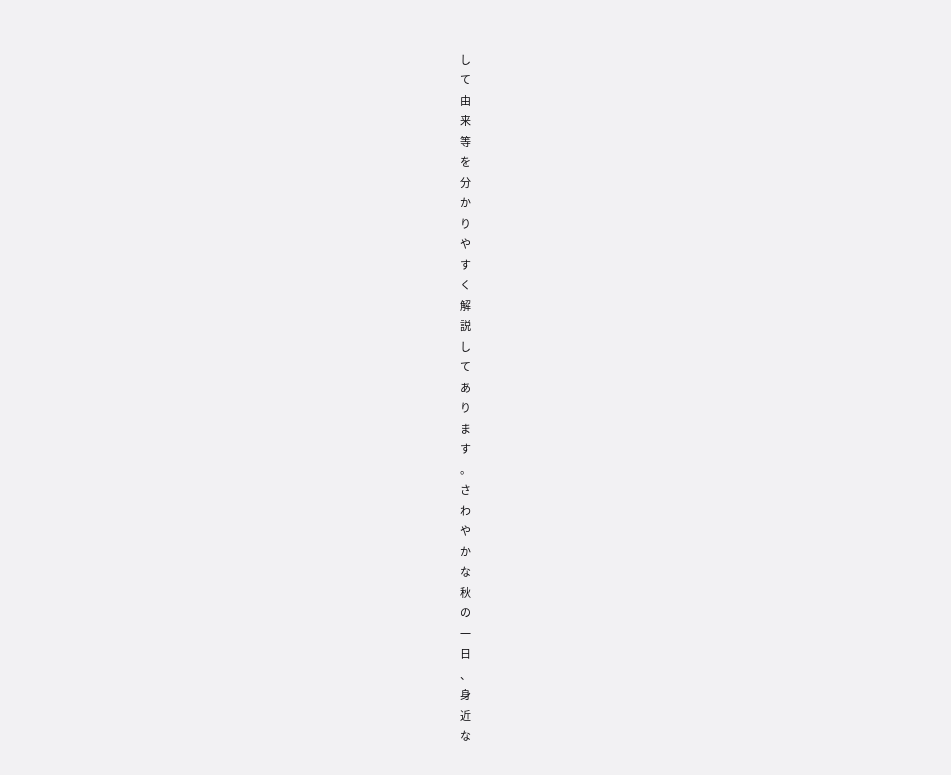し
て
由
来
等
を
分
か
り
や
す
く
解
説
し
て
あ
り
ま
す
。
さ
わ
や
か
な
秋
の
一
日
、
身
近
な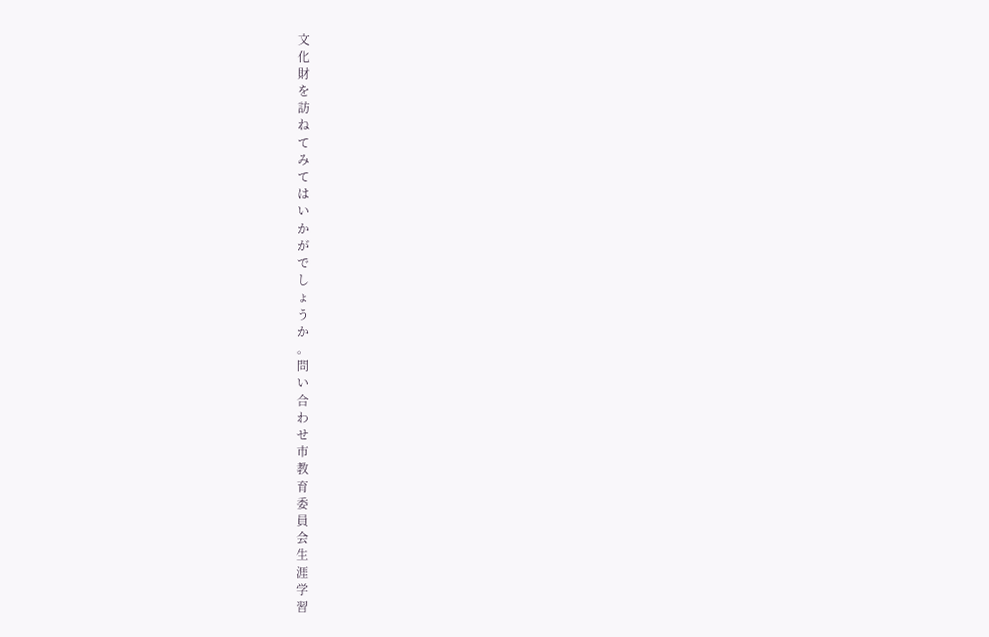文
化
財
を
訪
ね
て
み
て
は
い
か
が
で
し
ょ
う
か
。
問
い
合
わ
せ
市
教
育
委
員
会
生
涯
学
習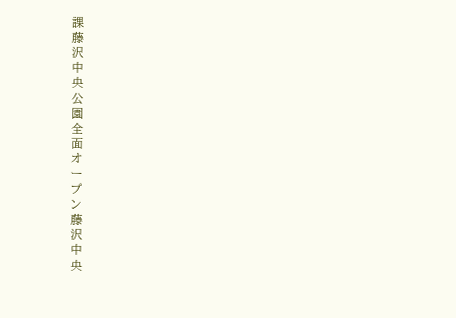課
藤
沢
中
央
公
園
全
面
オ
ー
プ
ン
藤
沢
中
央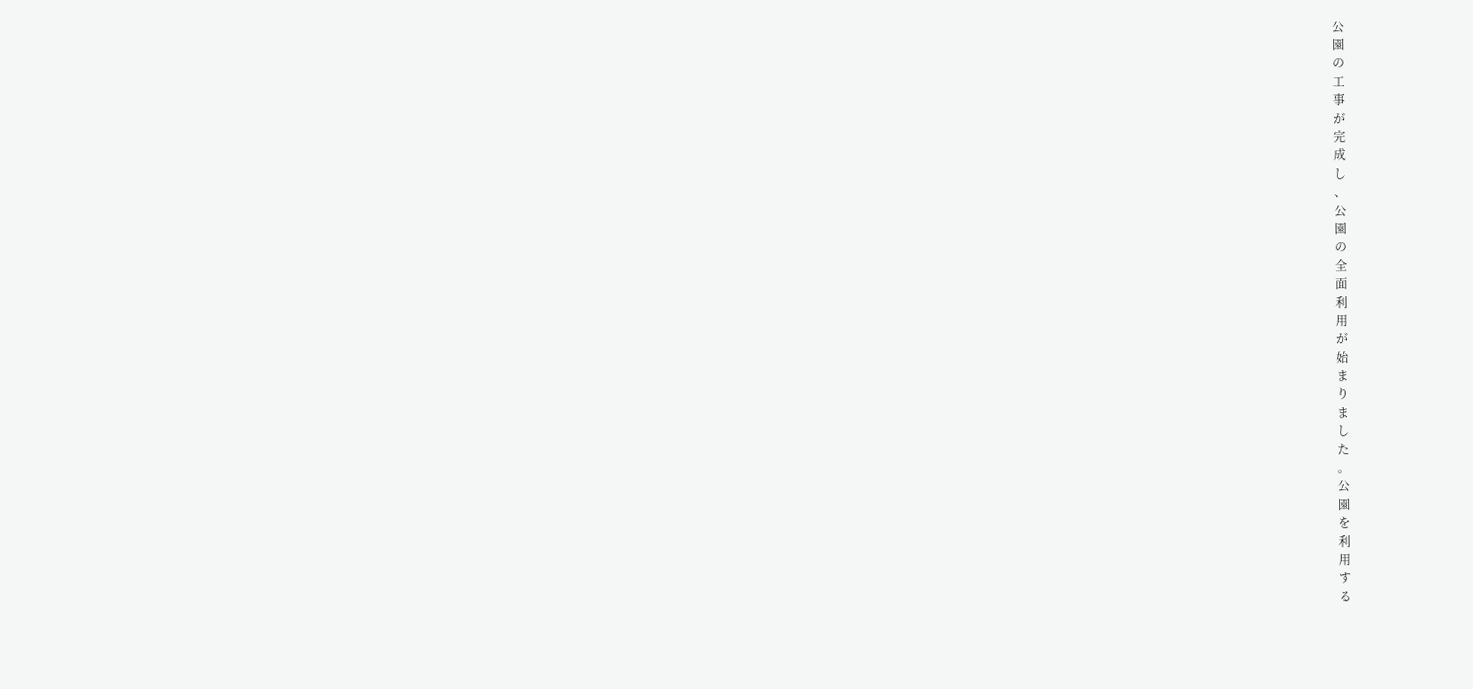公
園
の
工
事
が
完
成
し
、
公
園
の
全
面
利
用
が
始
ま
り
ま
し
た
。
公
園
を
利
用
す
る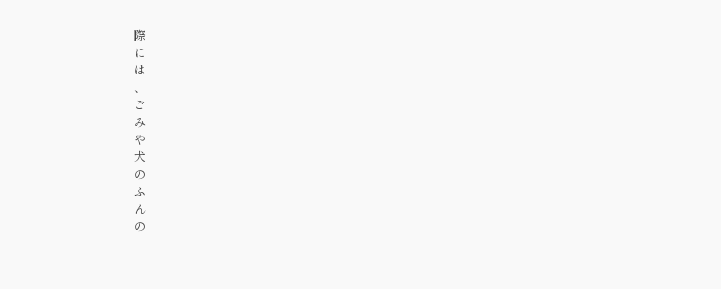際
に
は
、
ご
み
や
犬
の
ふ
ん
の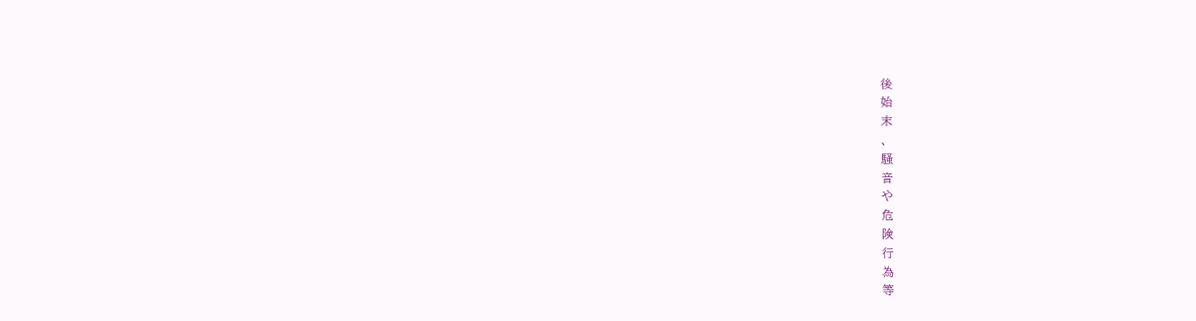後
始
末
、
騒
音
や
危
険
行
為
等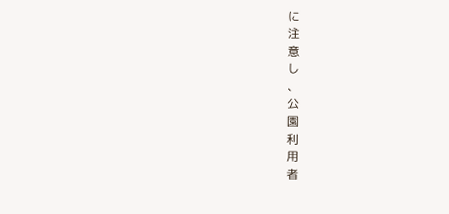に
注
意
し
、
公
園
利
用
者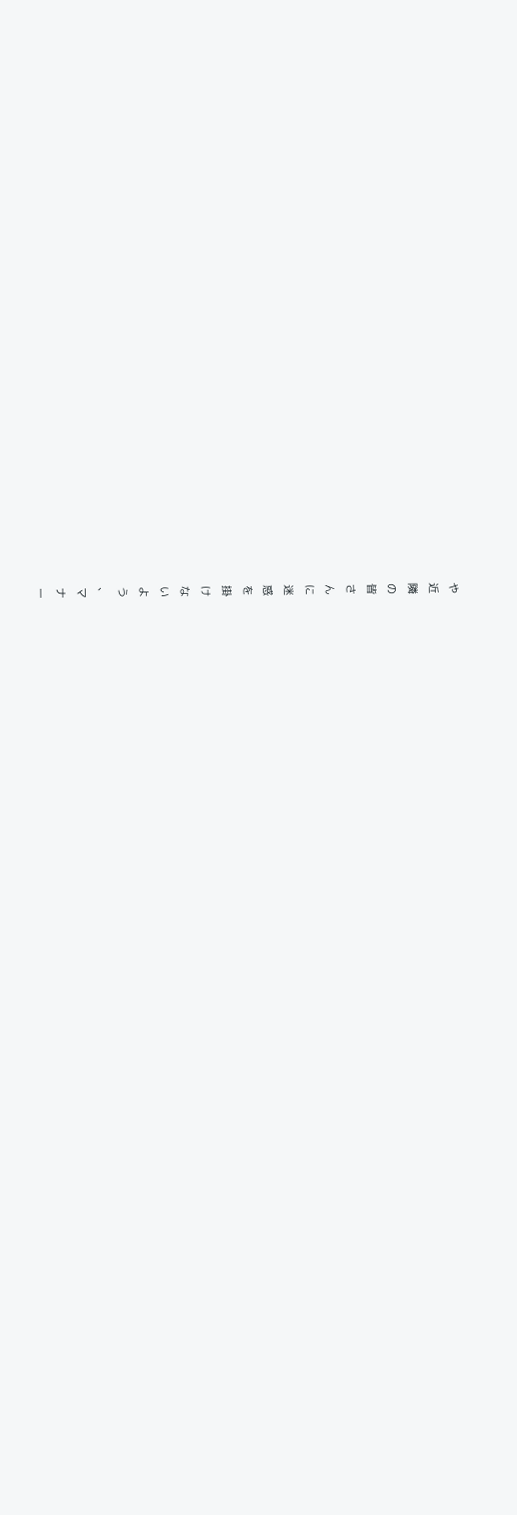や
近
隣
の
皆
さ
ん
に
迷
惑
を
掛
け
な
い
よ
う
、
マ
ナ
ー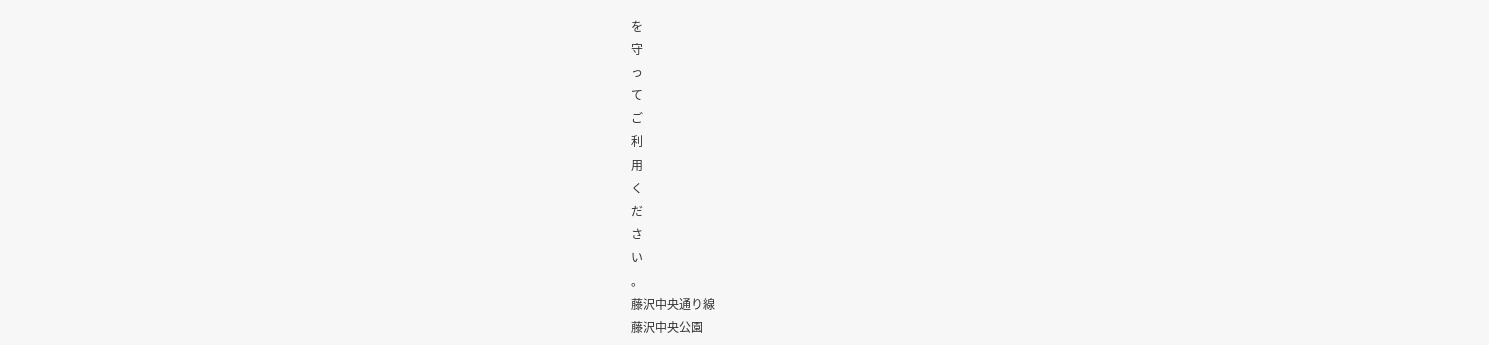を
守
っ
て
ご
利
用
く
だ
さ
い
。
藤沢中央通り線
藤沢中央公園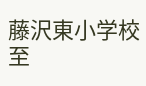藤沢東小学校
至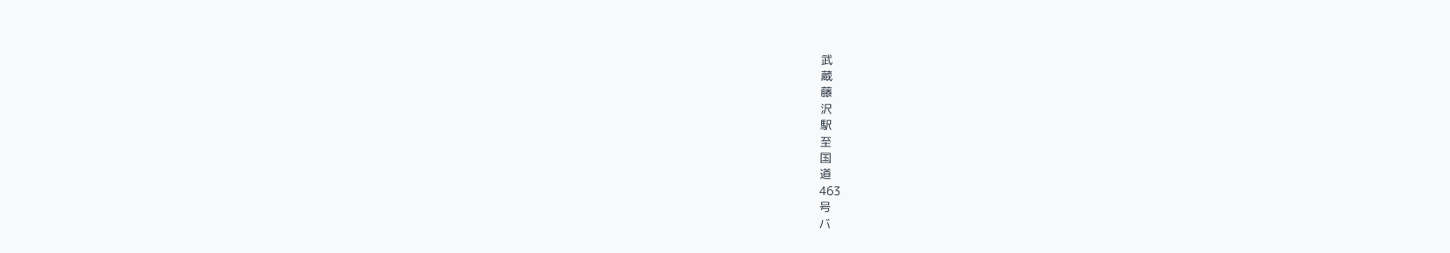武
蔵
藤
沢
駅
至
国
道
463
号
バ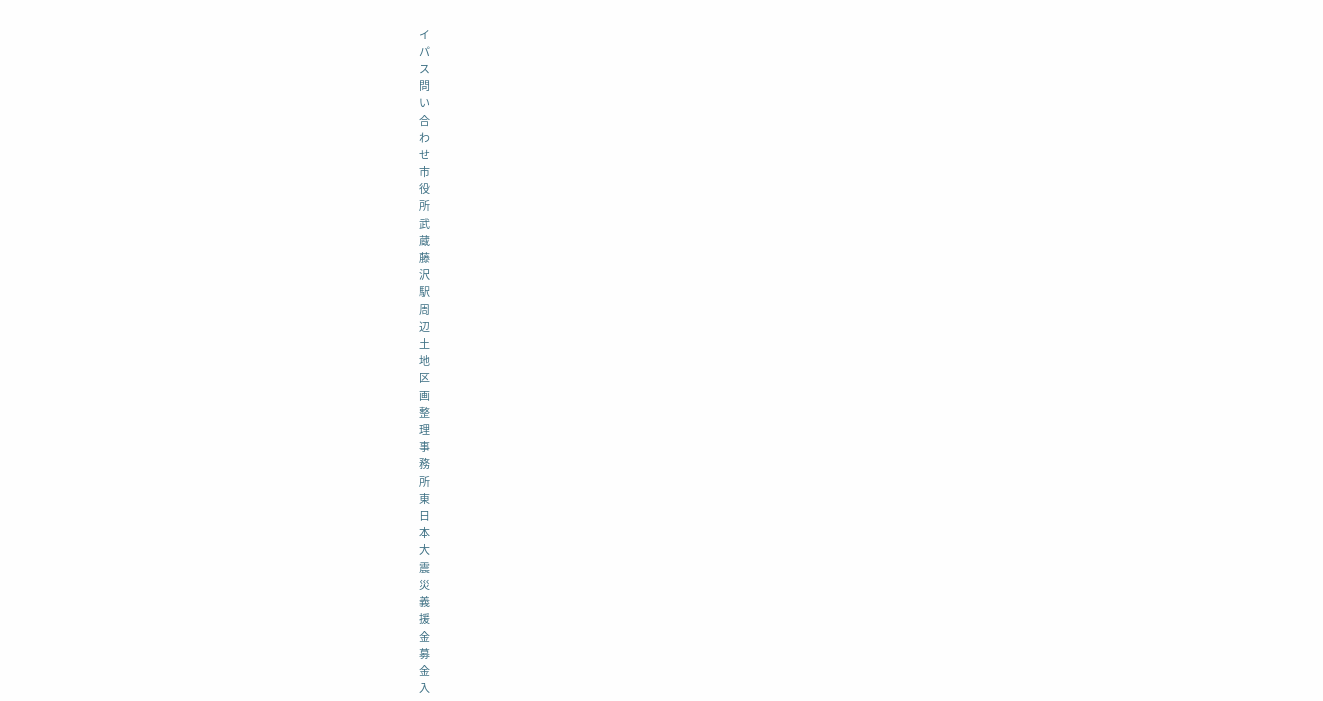イ
パ
ス
問
い
合
わ
せ
市
役
所
武
蔵
藤
沢
駅
周
辺
土
地
区
画
整
理
事
務
所
東
日
本
大
震
災
義
援
金
募
金
入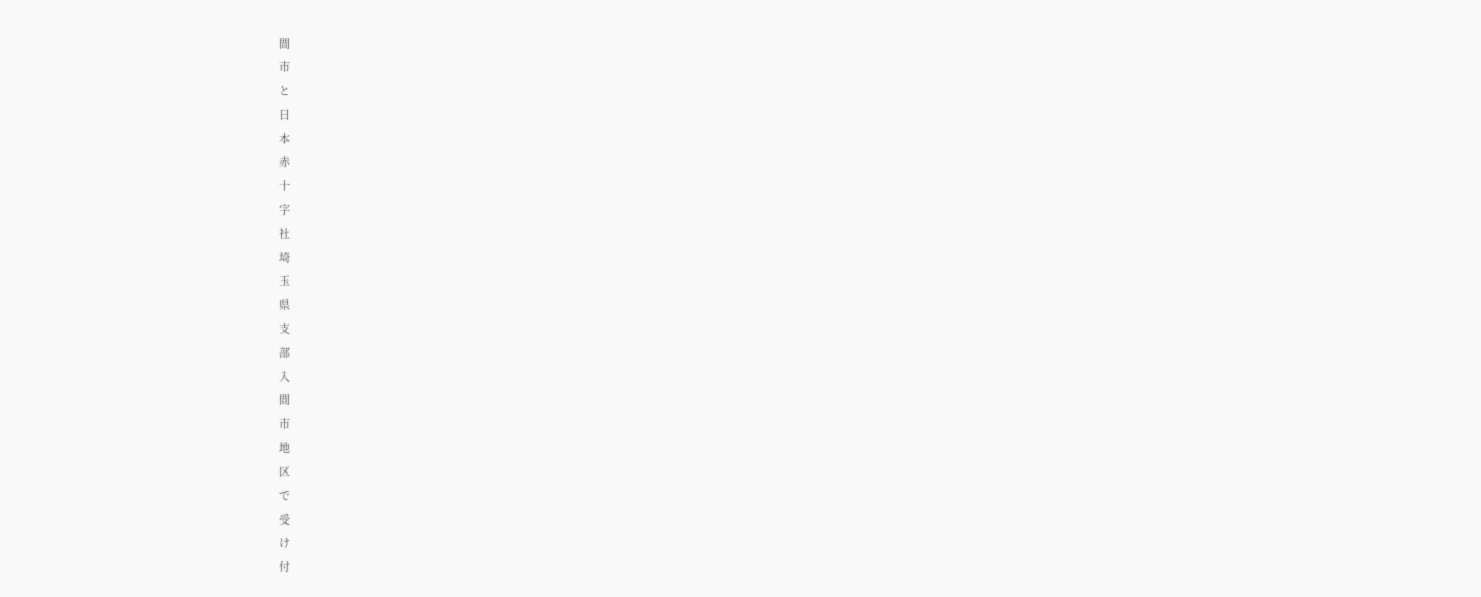間
市
と
日
本
赤
十
字
社
埼
玉
県
支
部
入
間
市
地
区
で
受
け
付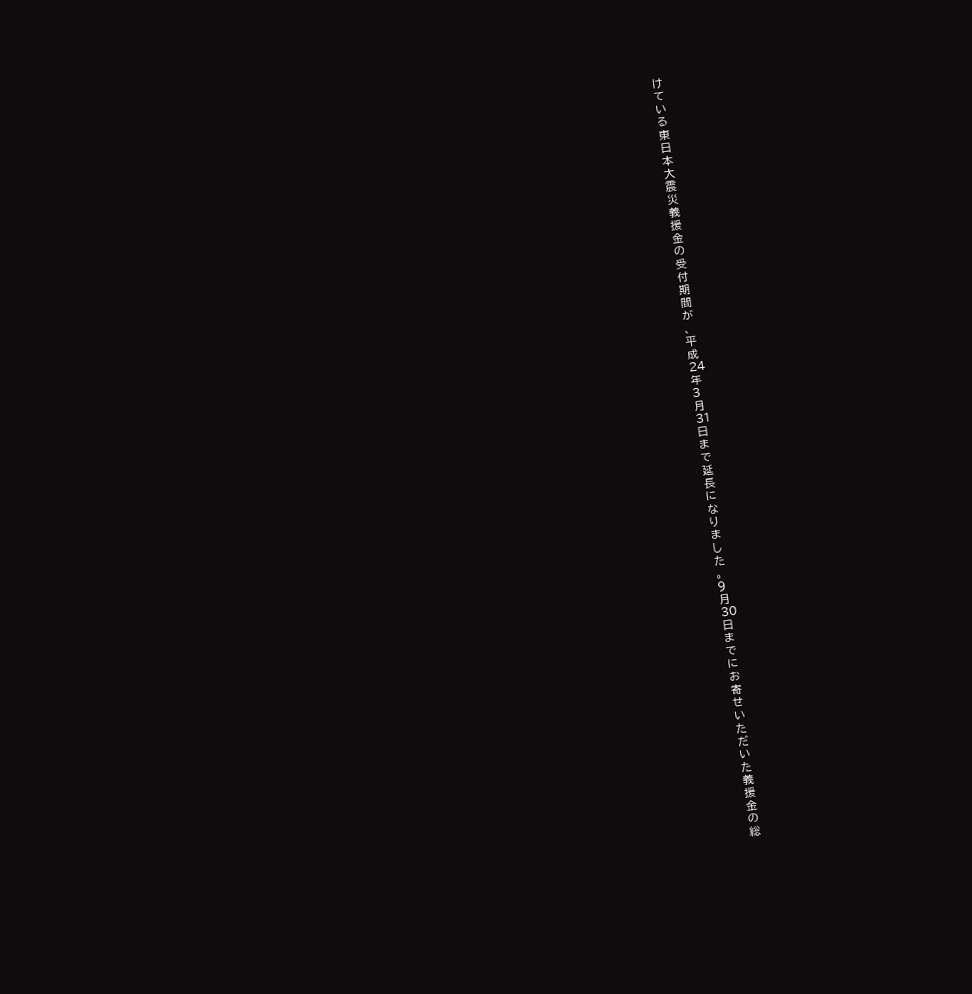け
て
い
る
東
日
本
大
震
災
義
援
金
の
受
付
期
間
が
、
平
成
24
年
3
月
31
日
ま
で
延
長
に
な
り
ま
し
た
。
9
月
30
日
ま
で
に
お
寄
せ
い
た
だ
い
た
義
援
金
の
総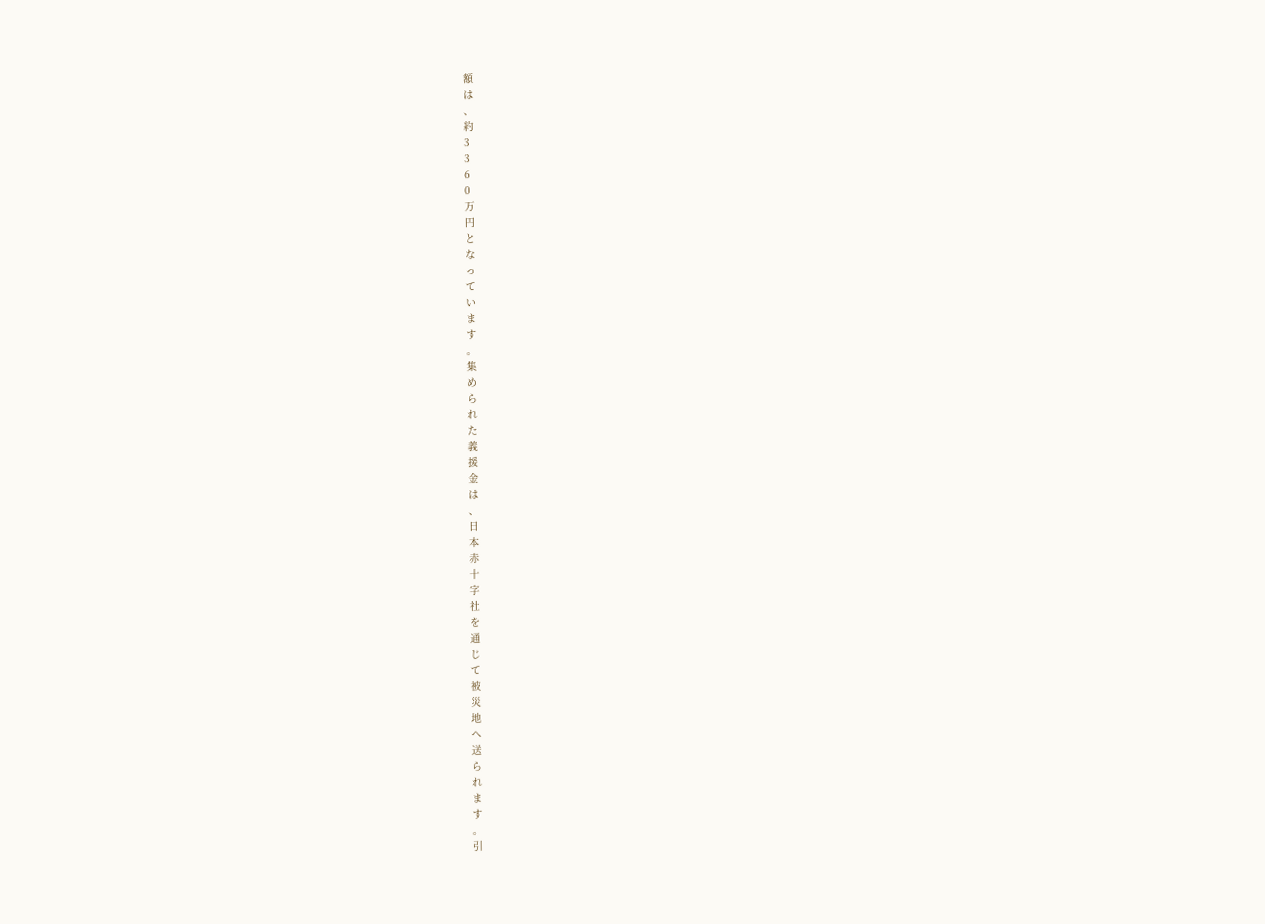額
は
、
約
3
3
6
0
万
円
と
な
っ
て
い
ま
す
。
集
め
ら
れ
た
義
援
金
は
、
日
本
赤
十
字
社
を
通
じ
て
被
災
地
へ
送
ら
れ
ま
す
。
引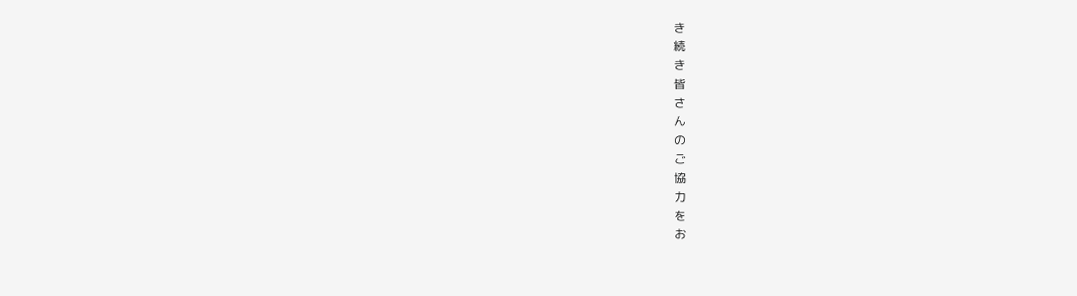き
続
き
皆
さ
ん
の
ご
協
力
を
お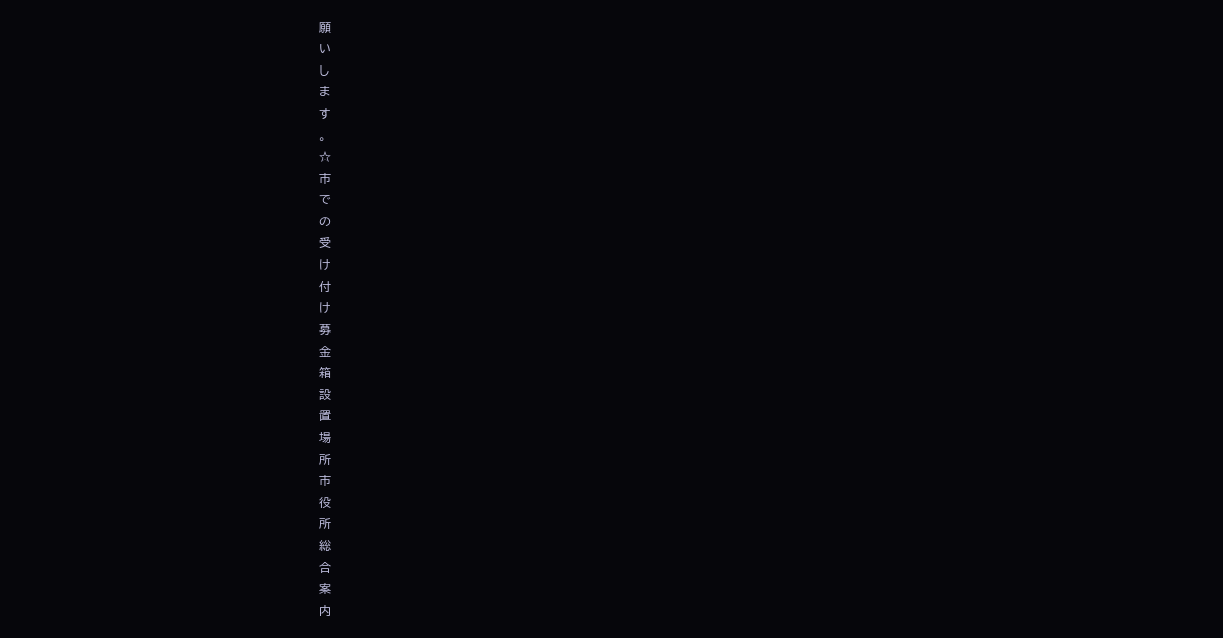願
い
し
ま
す
。
☆
市
で
の
受
け
付
け
募
金
箱
設
置
場
所
市
役
所
総
合
案
内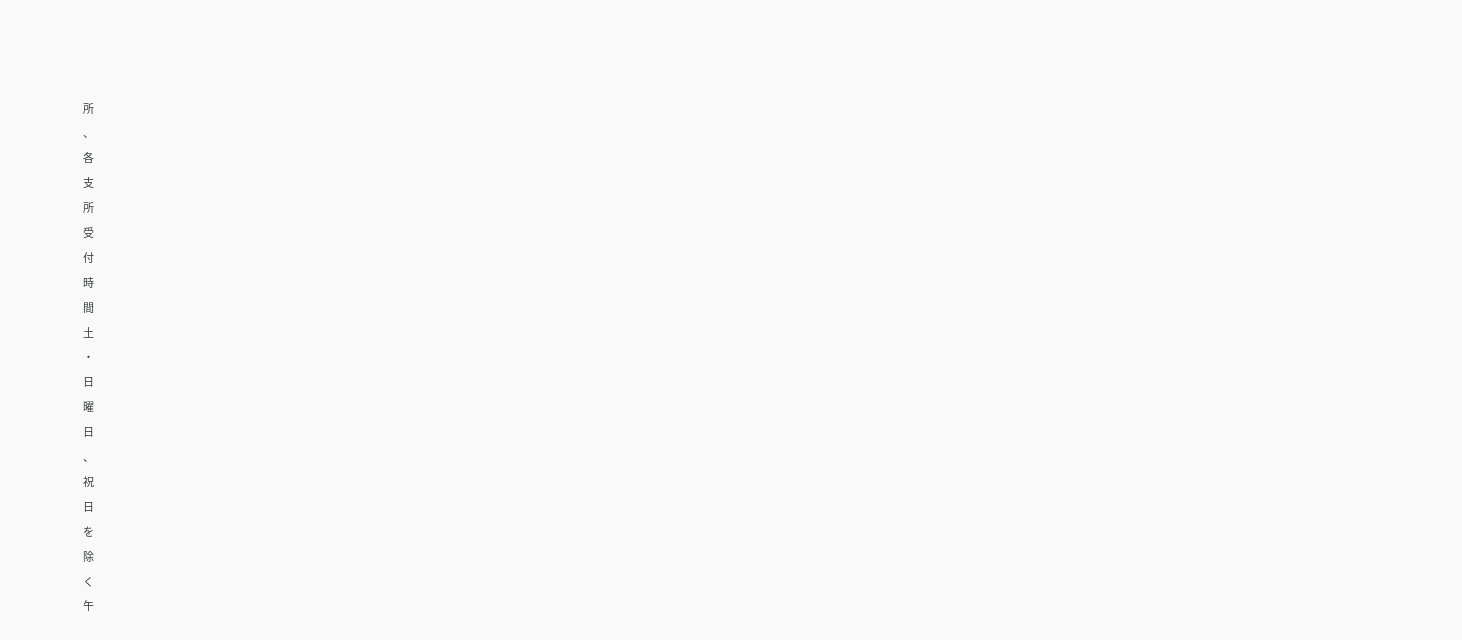所
、
各
支
所
受
付
時
間
土
・
日
曜
日
、
祝
日
を
除
く
午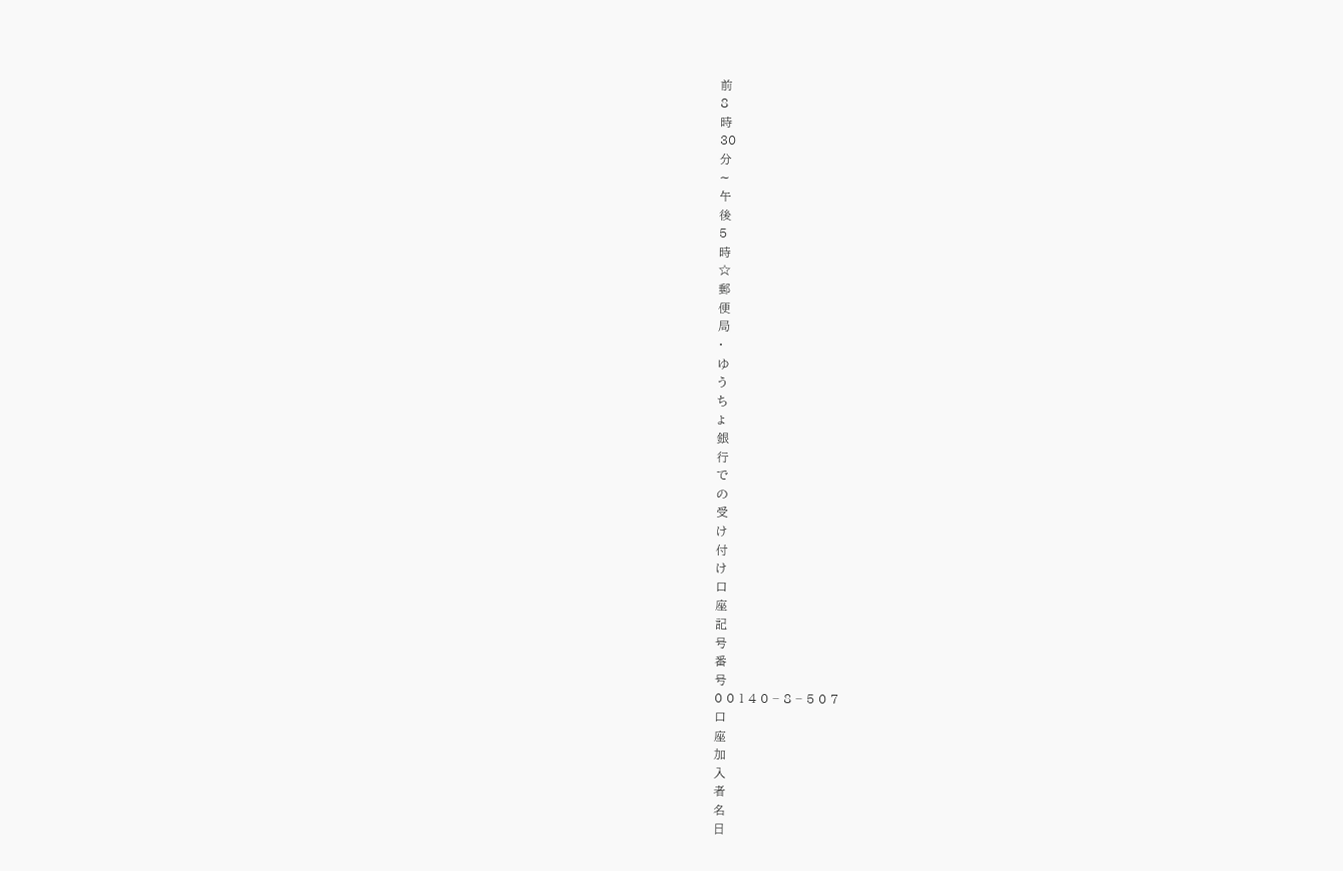前
8
時
30
分
∼
午
後
5
時
☆
郵
便
局
・
ゆ
う
ち
ょ
銀
行
で
の
受
け
付
け
口
座
記
号
番
号
0 0 1 4 0 − 8 − 5 0 7
口
座
加
入
者
名
日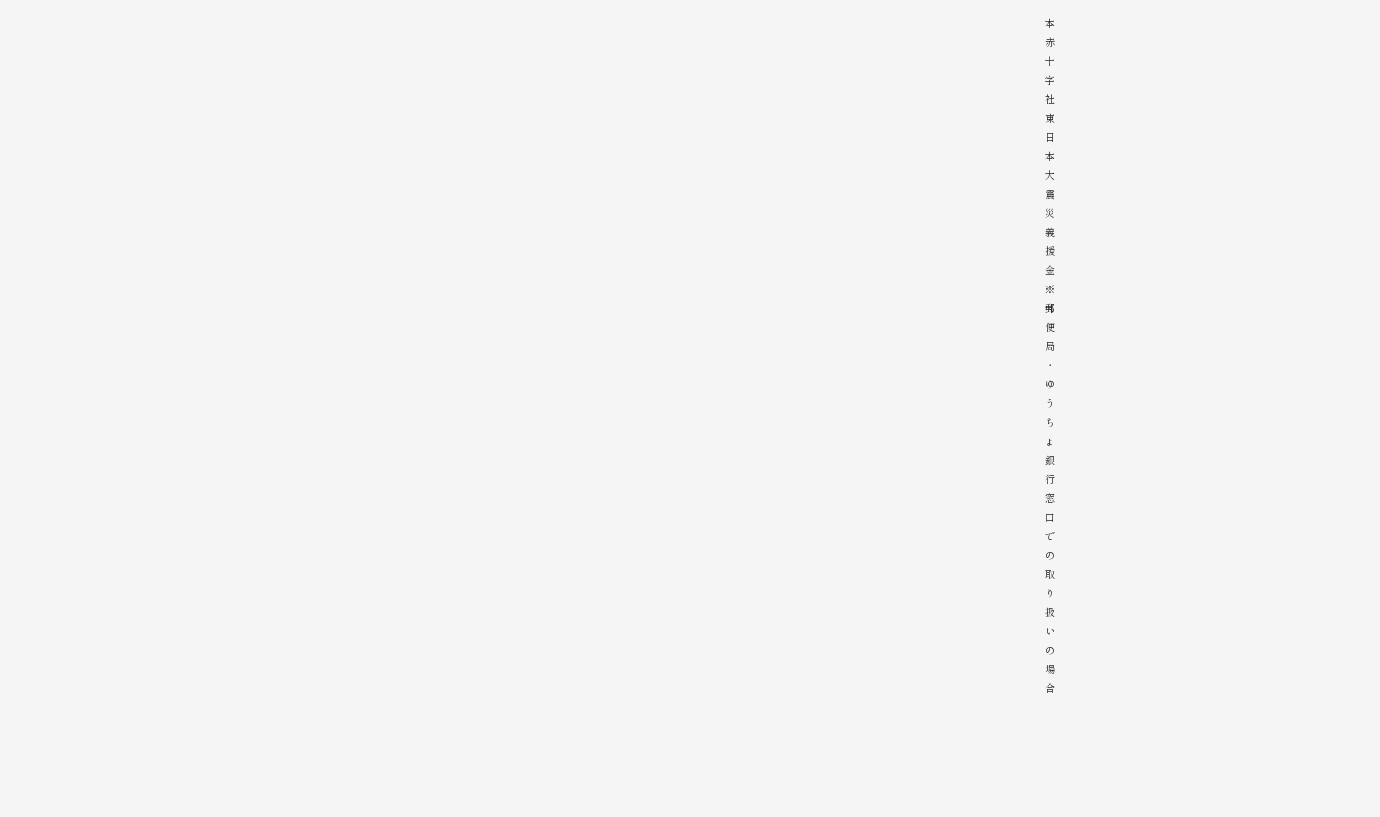本
赤
十
字
社
東
日
本
大
震
災
義
援
金
※
郵
便
局
・
ゆ
う
ち
ょ
銀
行
窓
口
で
の
取
り
扱
い
の
場
合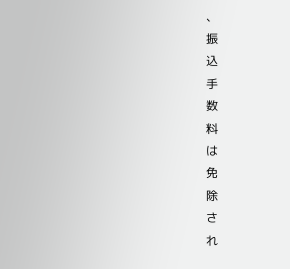、
振
込
手
数
料
は
免
除
さ
れ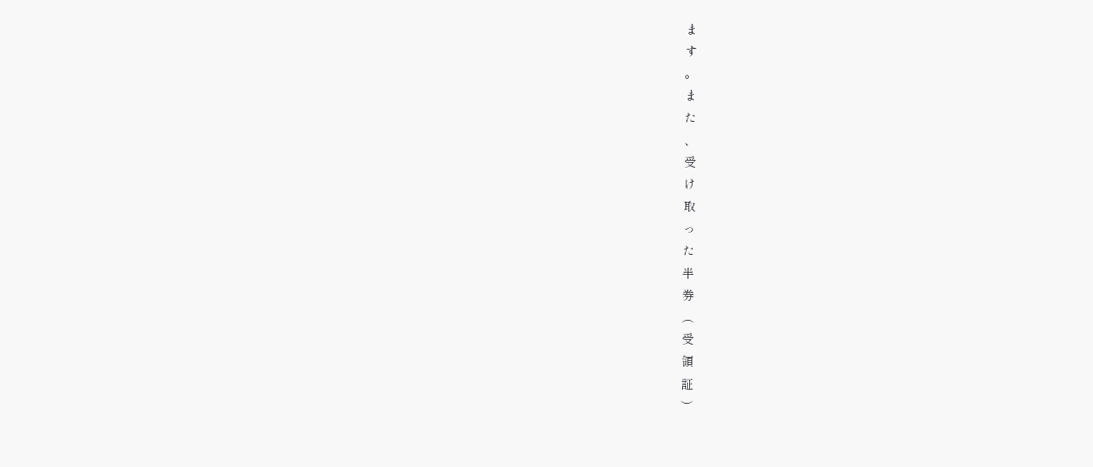ま
す
。
ま
た
、
受
け
取
っ
た
半
券
︵
受
領
証
︶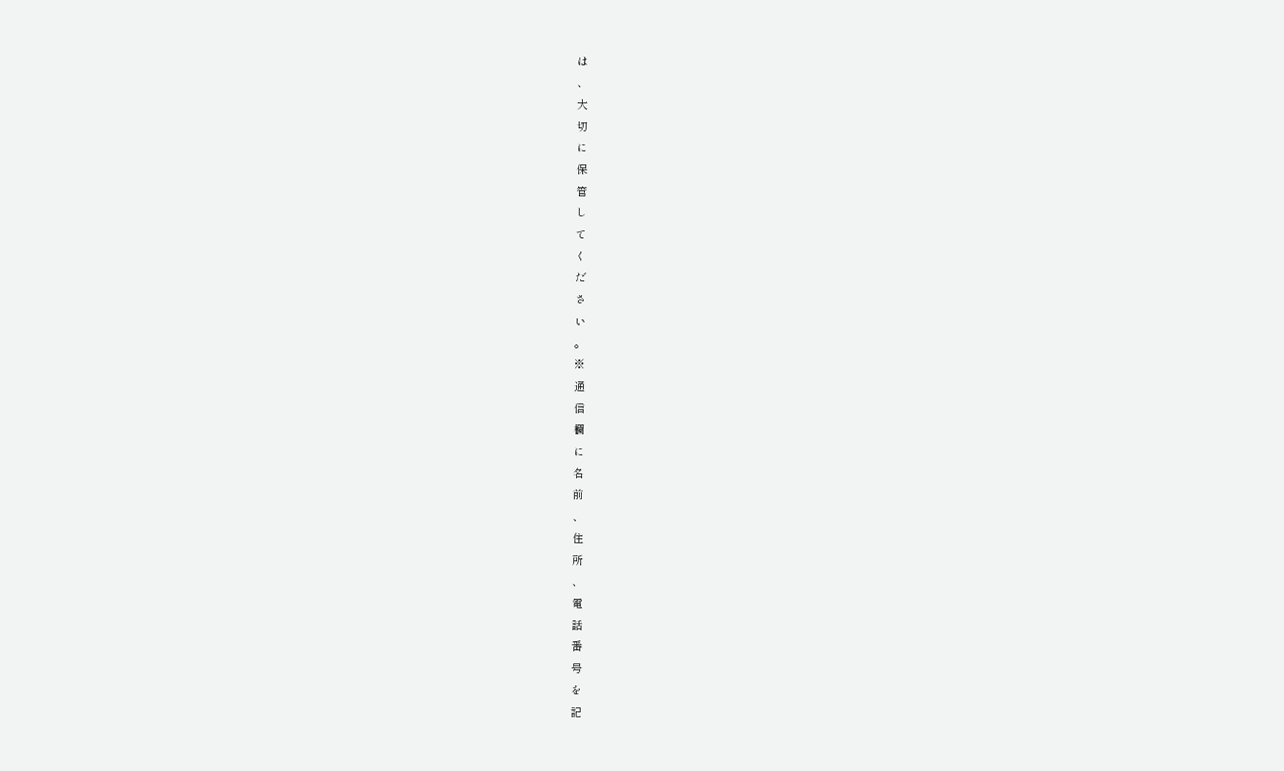は
、
大
切
に
保
管
し
て
く
だ
さ
い
。
※
通
信
欄
に
名
前
、
住
所
、
電
話
番
号
を
記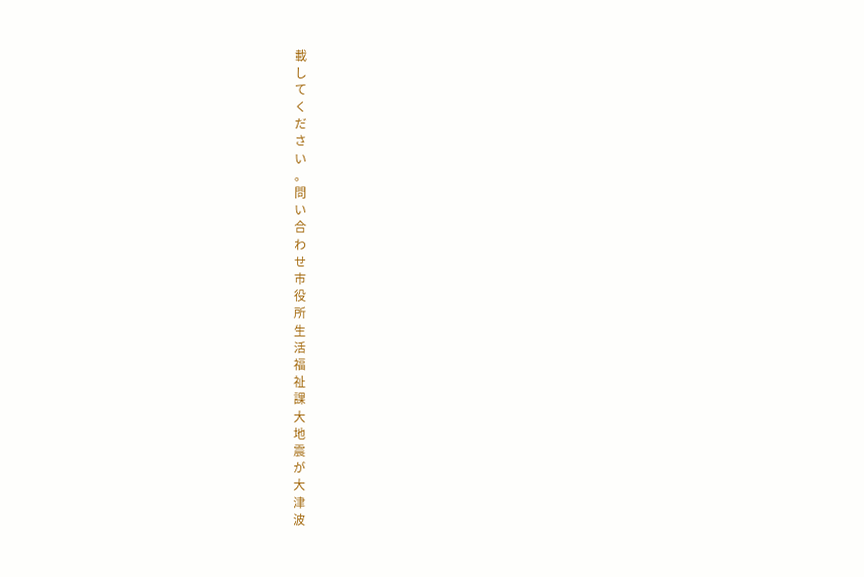載
し
て
く
だ
さ
い
。
問
い
合
わ
せ
市
役
所
生
活
福
祉
課
大
地
震
が
大
津
波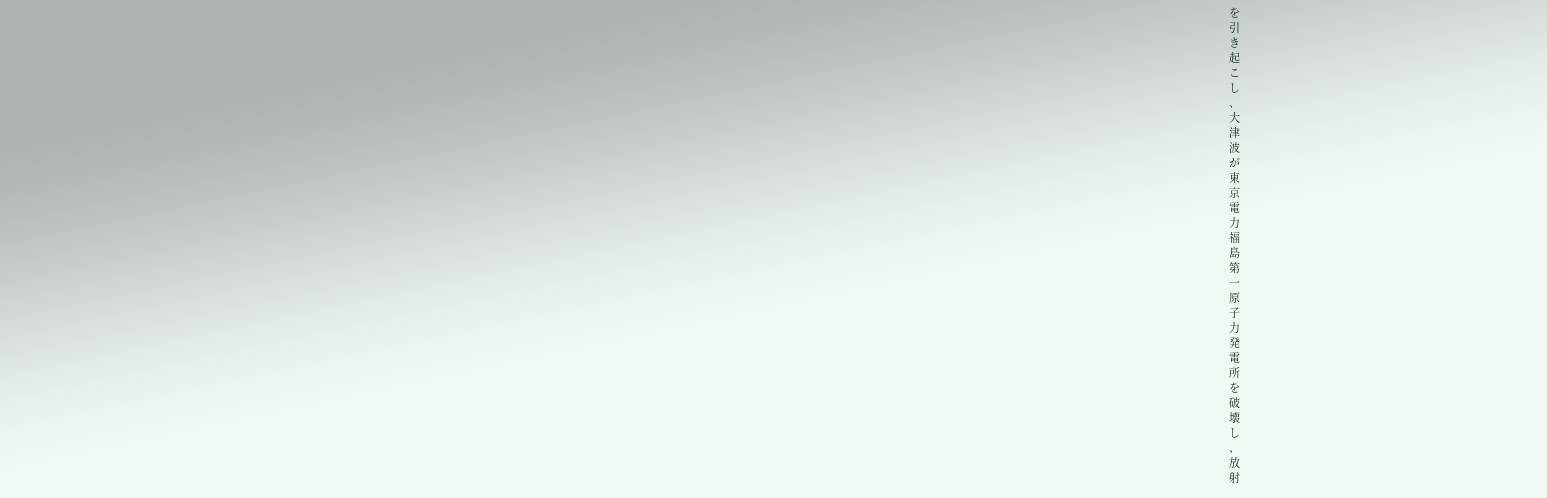を
引
き
起
こ
し
、
大
津
波
が
東
京
電
力
福
島
第
一
原
子
力
発
電
所
を
破
壊
し
、
放
射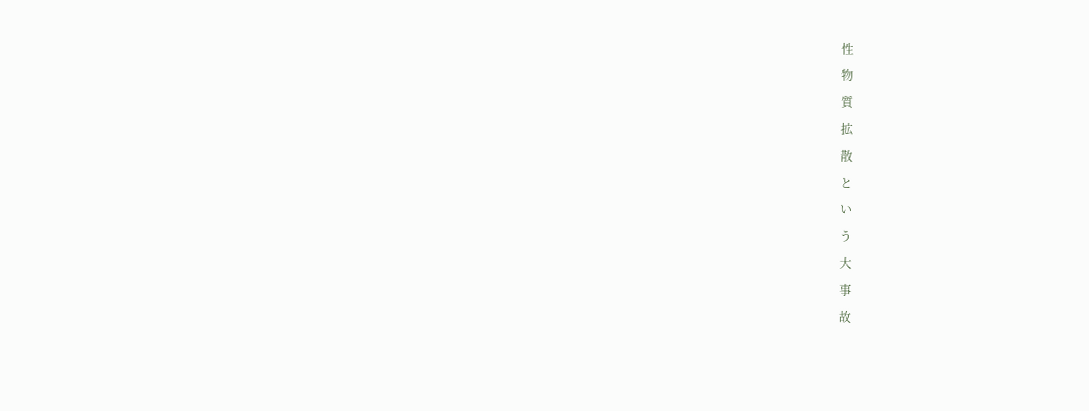性
物
質
拡
散
と
い
う
大
事
故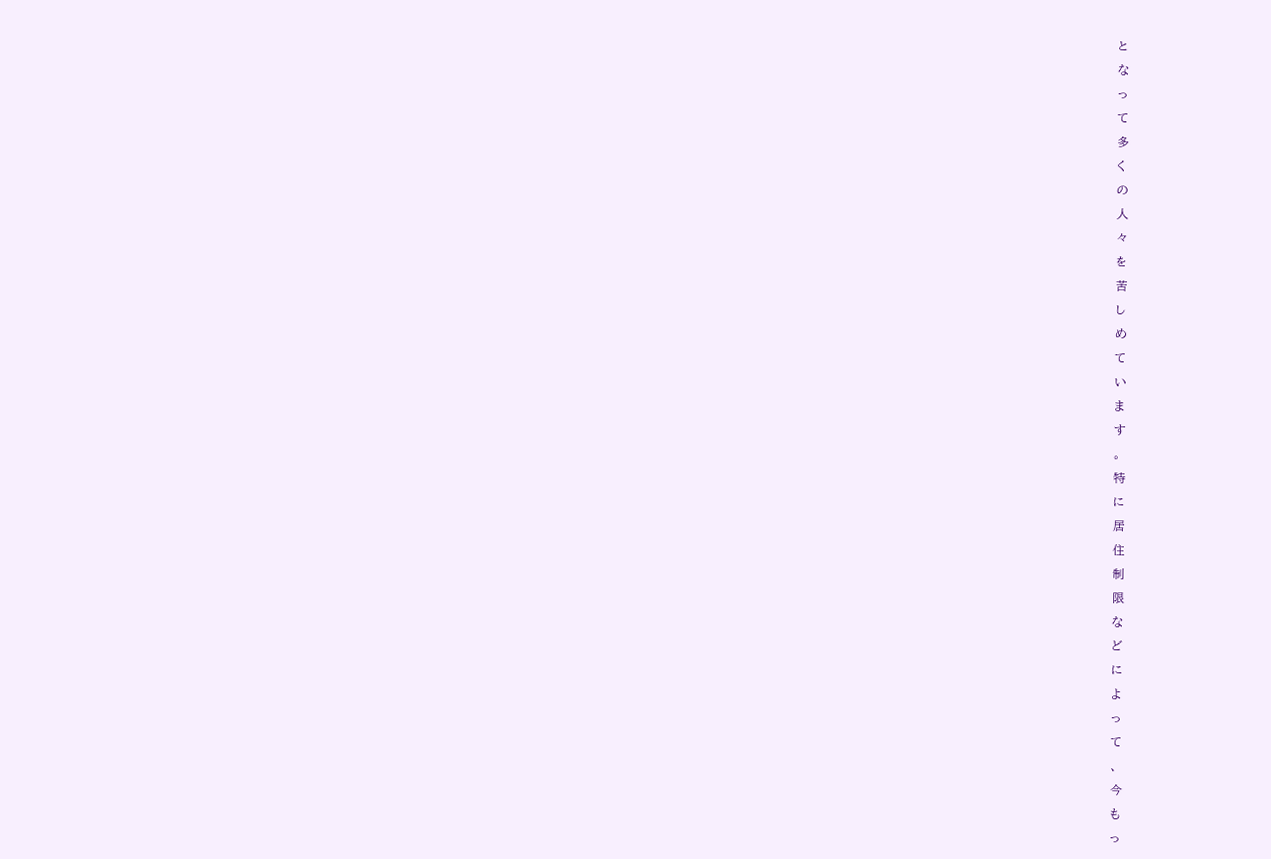と
な
っ
て
多
く
の
人
々
を
苦
し
め
て
い
ま
す
。
特
に
居
住
制
限
な
ど
に
よ
っ
て
、
今
も
っ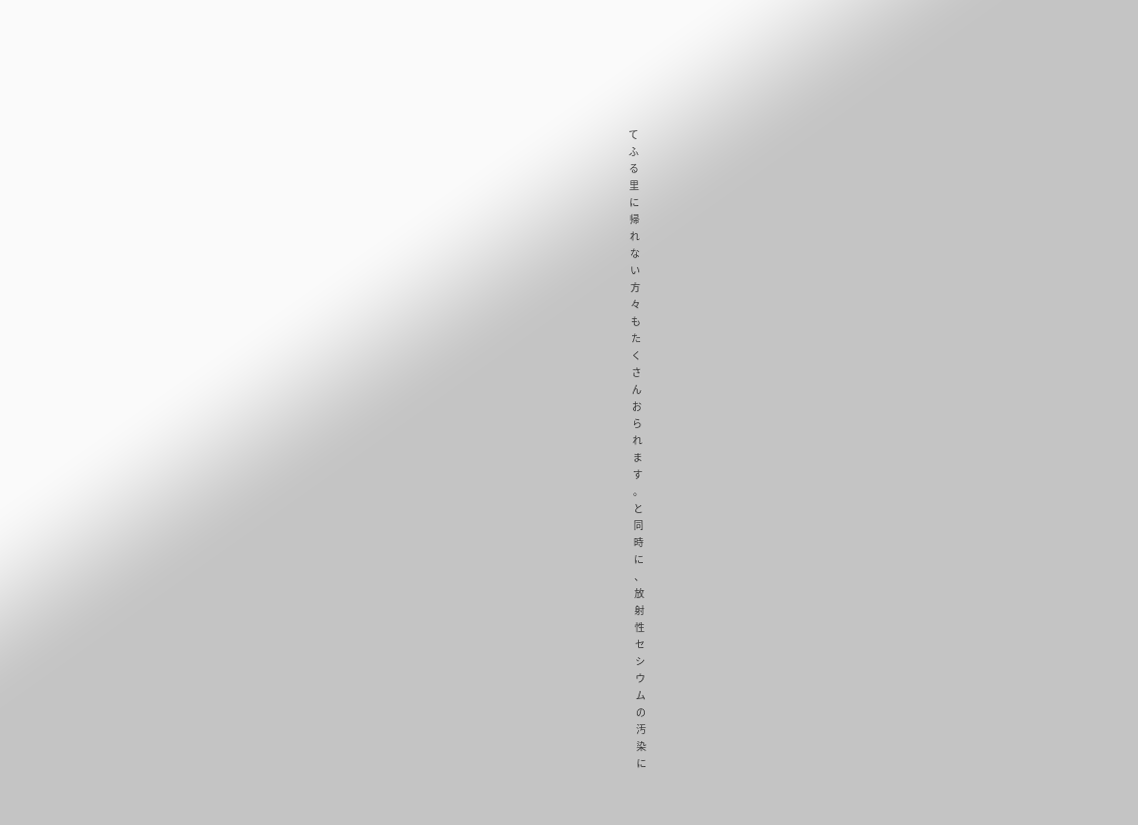て
ふ
る
里
に
帰
れ
な
い
方
々
も
た
く
さ
ん
お
ら
れ
ま
す
。
と
同
時
に
、
放
射
性
セ
シ
ウ
ム
の
汚
染
に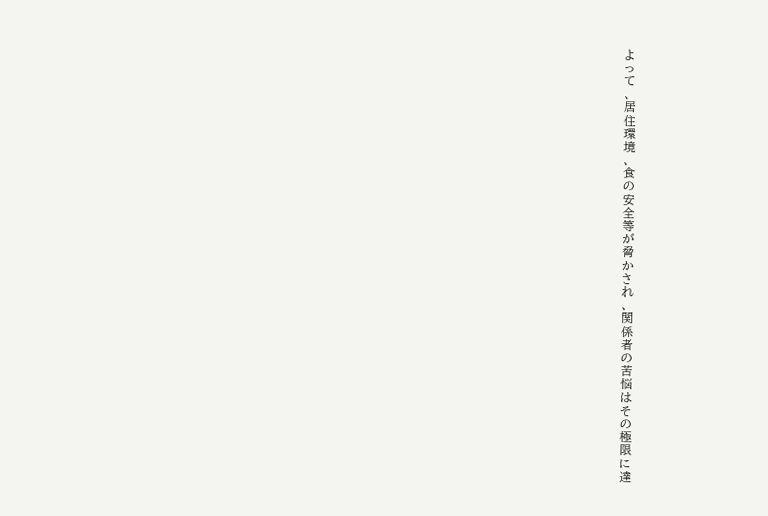よ
っ
て
、
居
住
環
境
、
食
の
安
全
等
が
脅
か
さ
れ
、
関
係
者
の
苦
悩
は
そ
の
極
限
に
達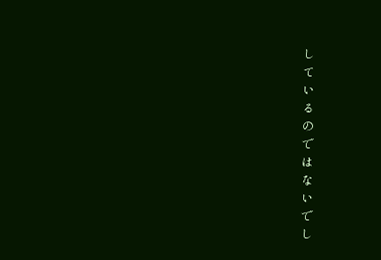し
て
い
る
の
で
は
な
い
で
し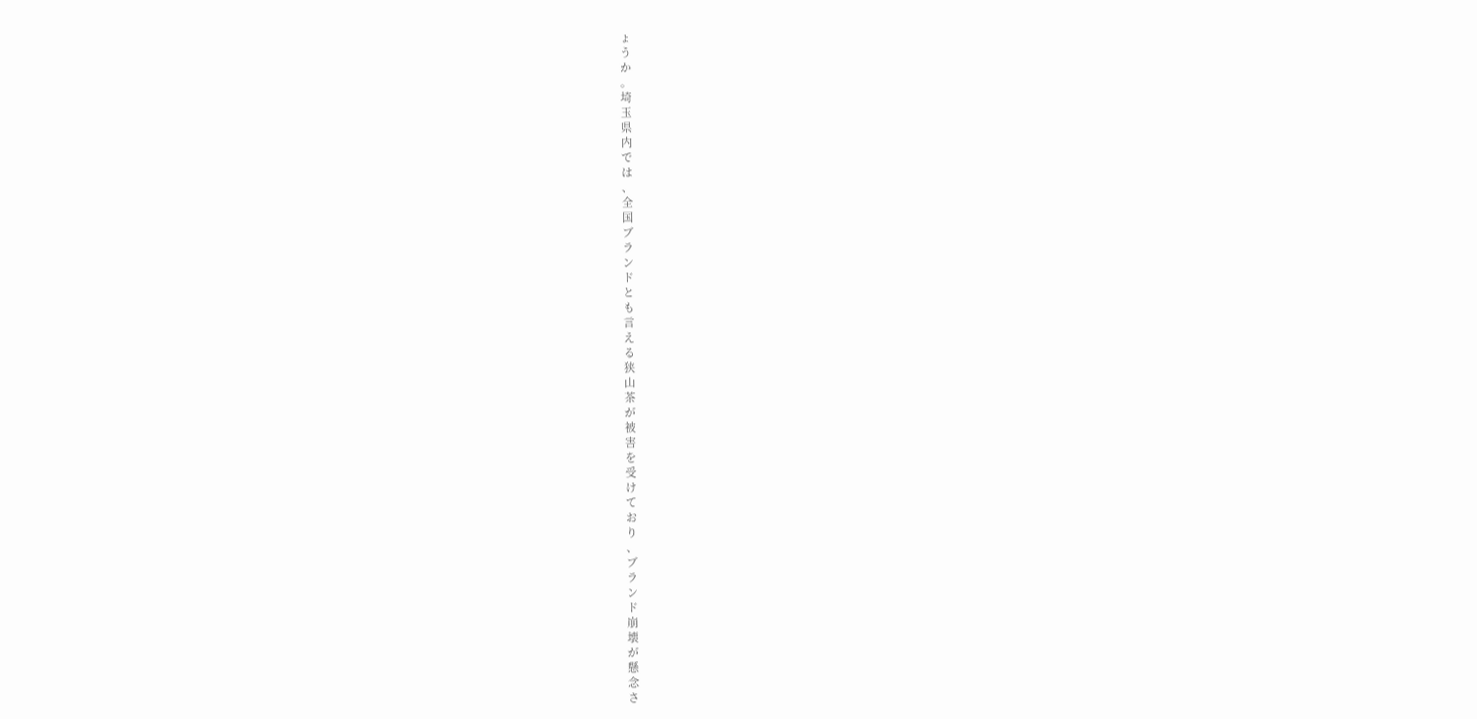ょ
う
か
。
埼
玉
県
内
で
は
、
全
国
ブ
ラ
ン
ド
と
も
言
え
る
狭
山
茶
が
被
害
を
受
け
て
お
り
、
ブ
ラ
ン
ド
崩
壊
が
懸
念
さ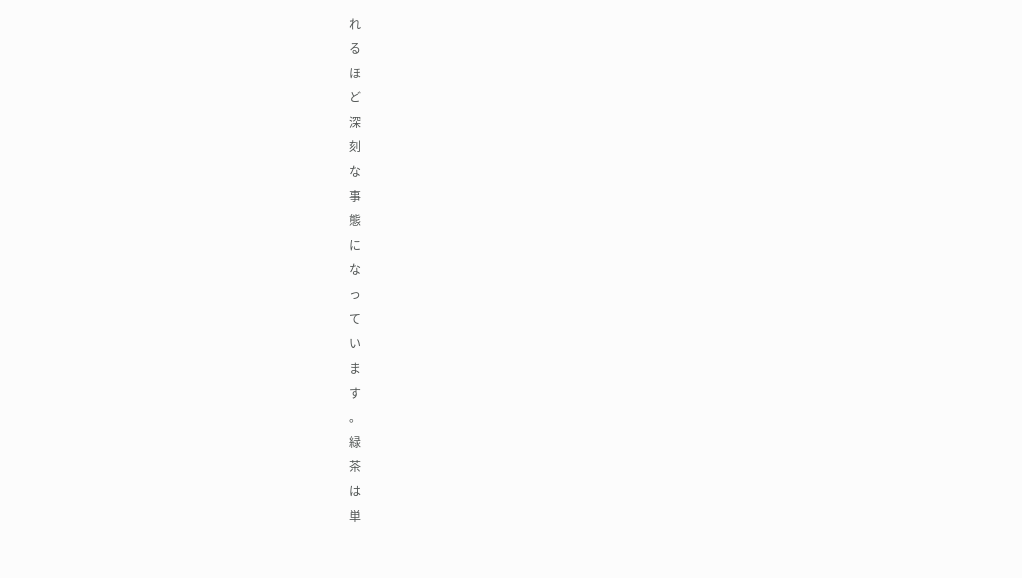れ
る
ほ
ど
深
刻
な
事
態
に
な
っ
て
い
ま
す
。
緑
茶
は
単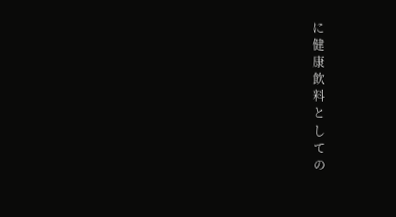に
健
康
飲
料
と
し
て
の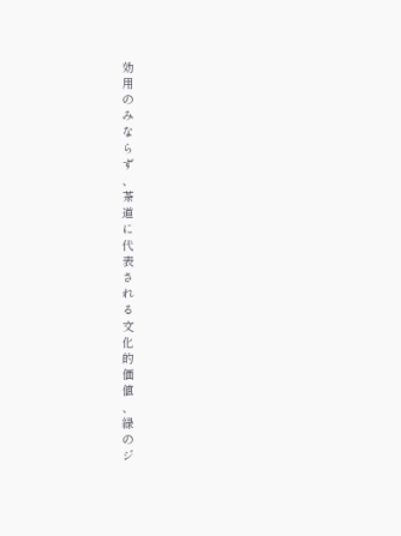効
用
の
み
な
ら
ず
、
茶
道
に
代
表
さ
れ
る
文
化
的
価
値
、
緑
の
ジ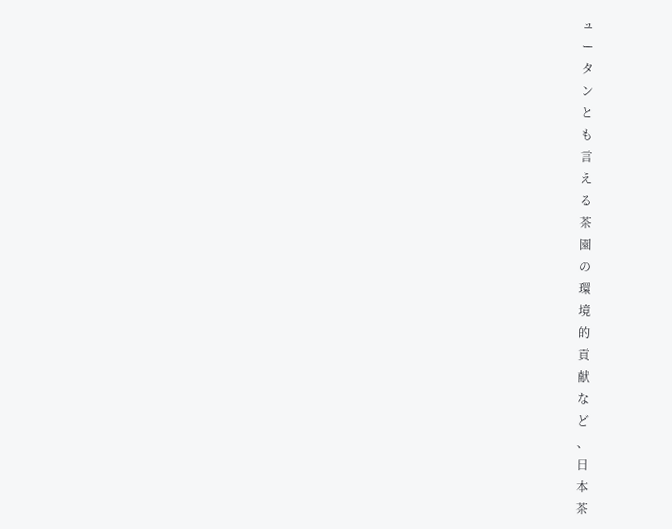ュ
ー
タ
ン
と
も
言
え
る
茶
園
の
環
境
的
貢
献
な
ど
、
日
本
茶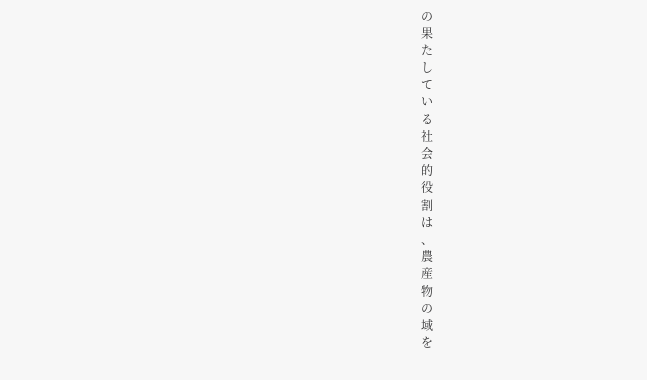の
果
た
し
て
い
る
社
会
的
役
割
は
、
農
産
物
の
域
を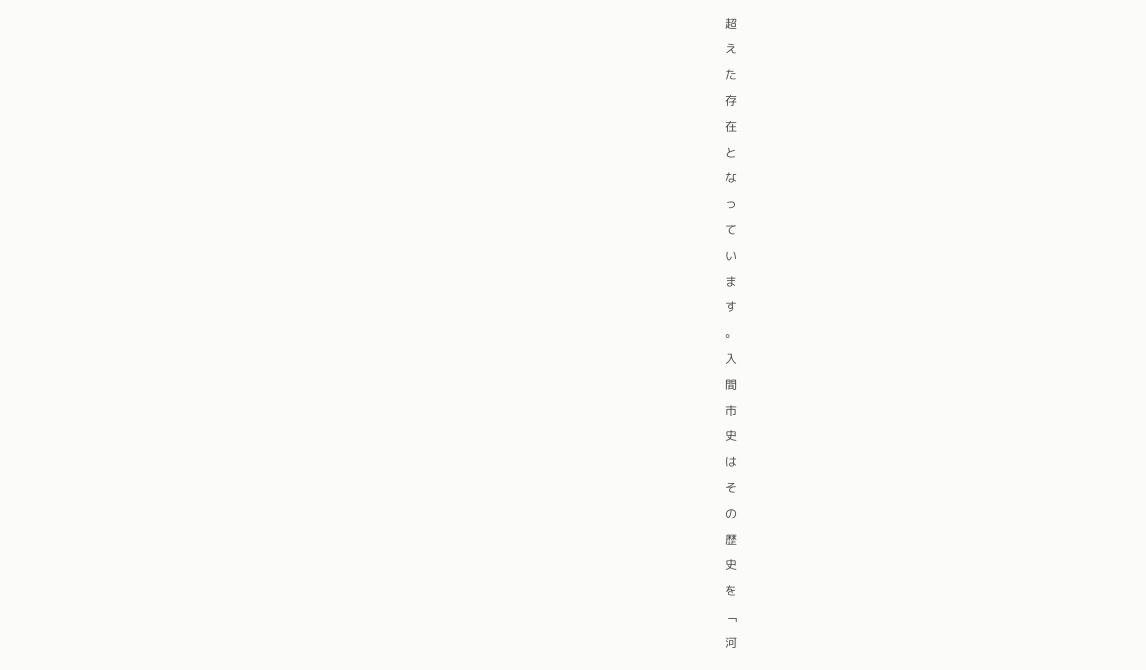超
え
た
存
在
と
な
っ
て
い
ま
す
。
入
間
市
史
は
そ
の
歴
史
を
﹁
河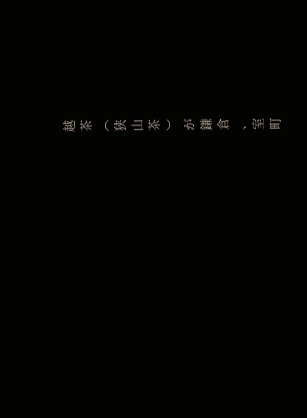越
茶
︵
狭
山
茶
︶
が
鎌
倉
、
室
町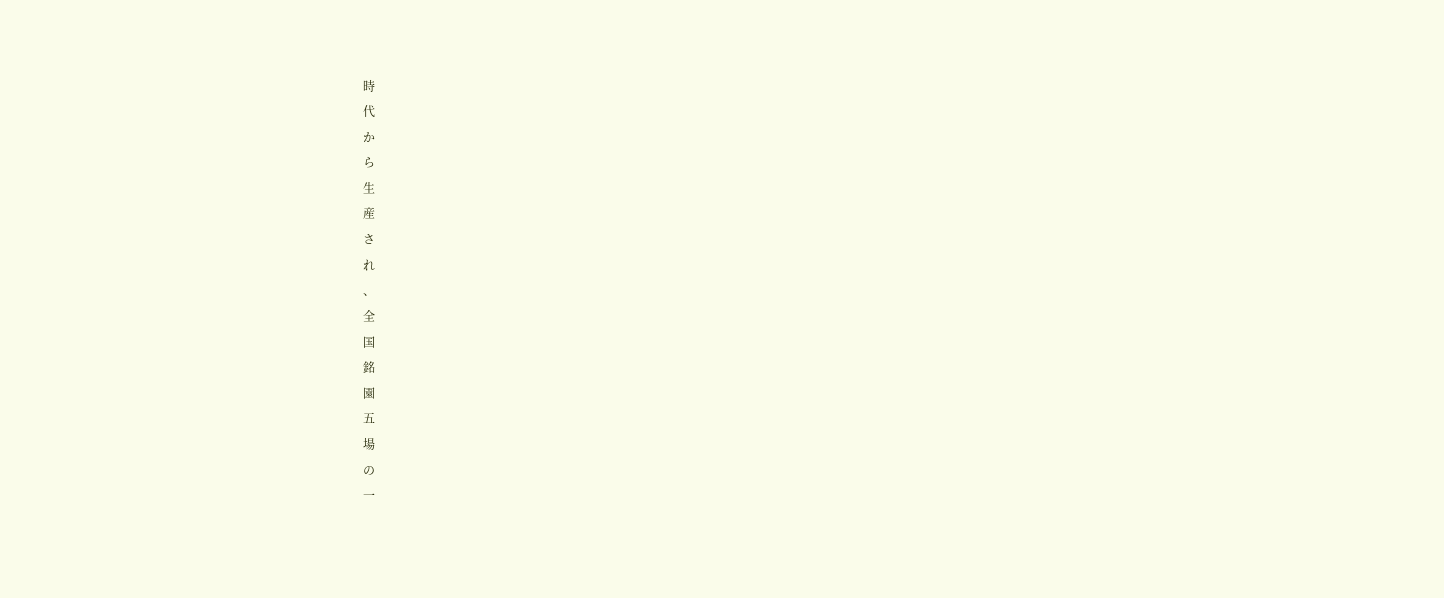時
代
か
ら
生
産
さ
れ
、
全
国
銘
園
五
場
の
一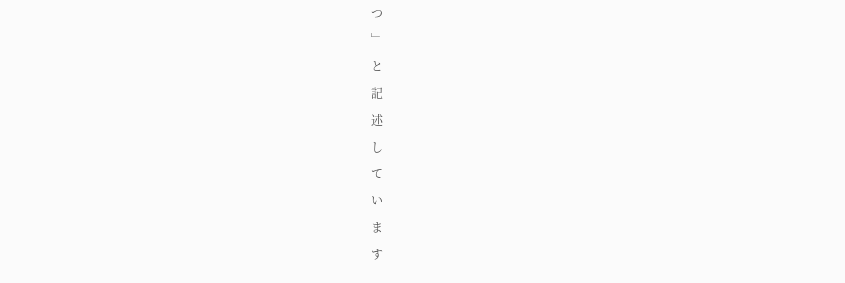つ
﹂
と
記
述
し
て
い
ま
す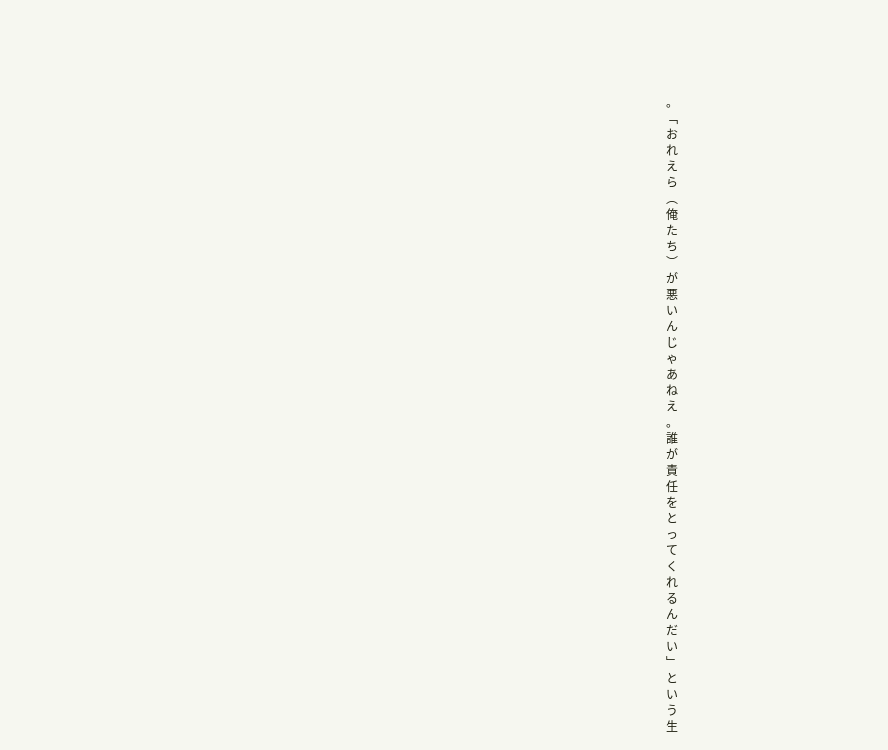。
﹁
お
れ
え
ら
︵
俺
た
ち
︶
が
悪
い
ん
じ
ゃ
あ
ね
え
。
誰
が
責
任
を
と
っ
て
く
れ
る
ん
だ
い
﹂
と
い
う
生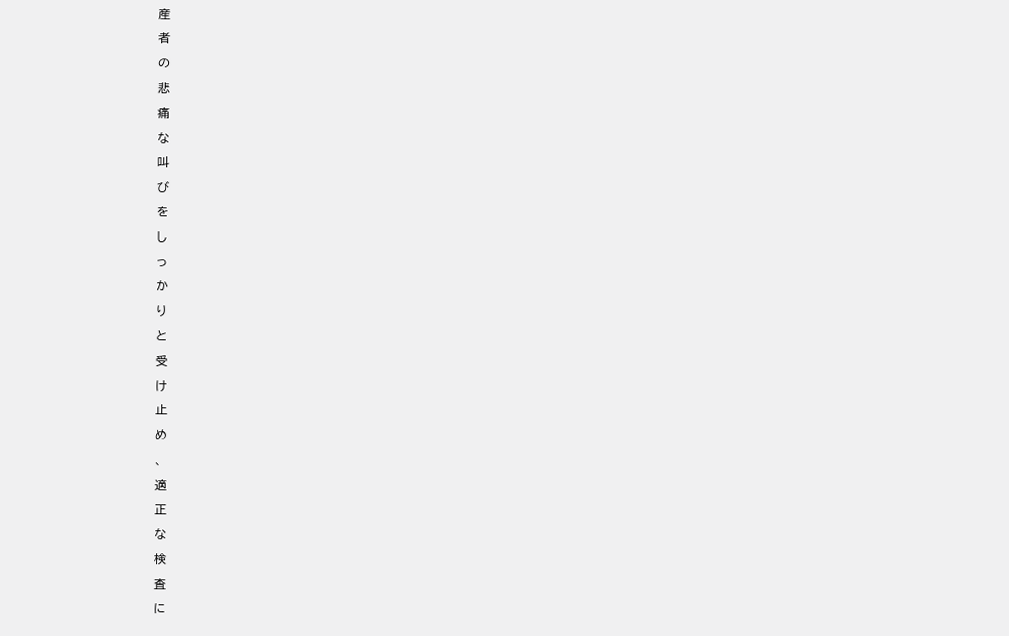産
者
の
悲
痛
な
叫
び
を
し
っ
か
り
と
受
け
止
め
、
適
正
な
検
査
に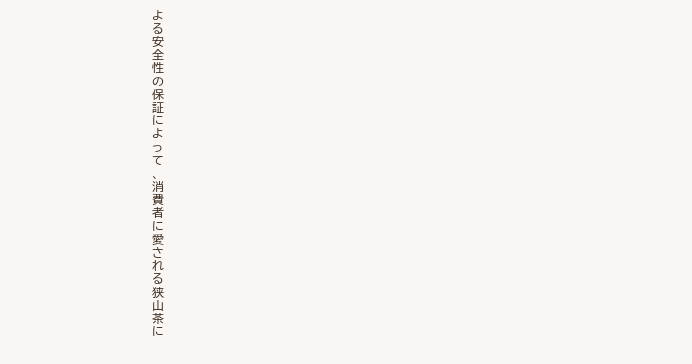よ
る
安
全
性
の
保
証
に
よ
っ
て
、
消
費
者
に
愛
さ
れ
る
狭
山
茶
に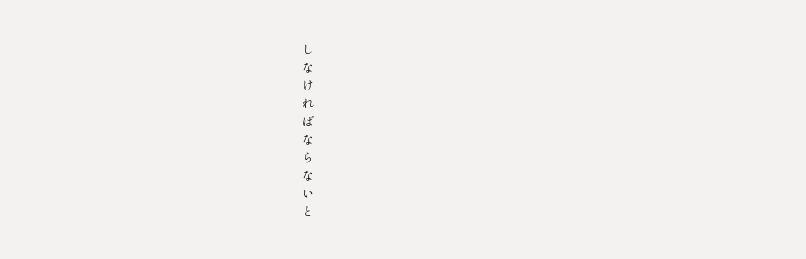し
な
け
れ
ば
な
ら
な
い
と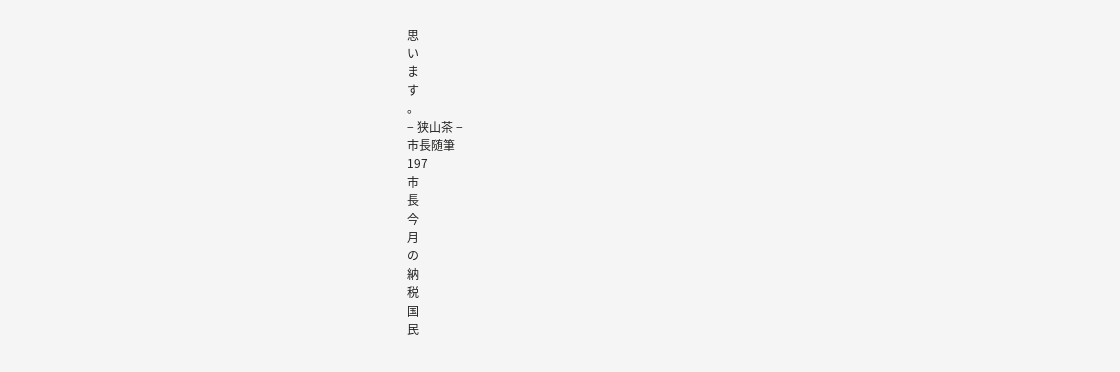思
い
ま
す
。
− 狭山茶 −
市長随筆
197
市
長
今
月
の
納
税
国
民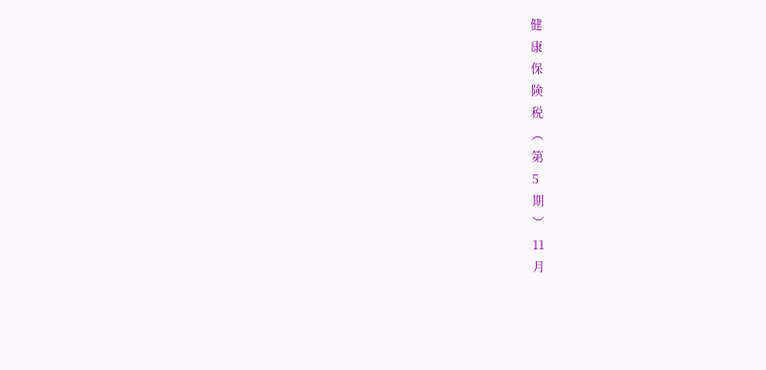健
康
保
険
税
︵
第
5
期
︶
11
月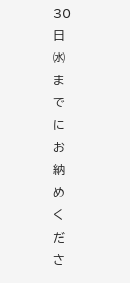30
日
㈬
ま
で
に
お
納
め
く
だ
さ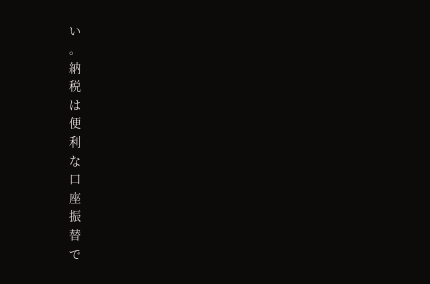い
。
納
税
は
便
利
な
口
座
振
替
で